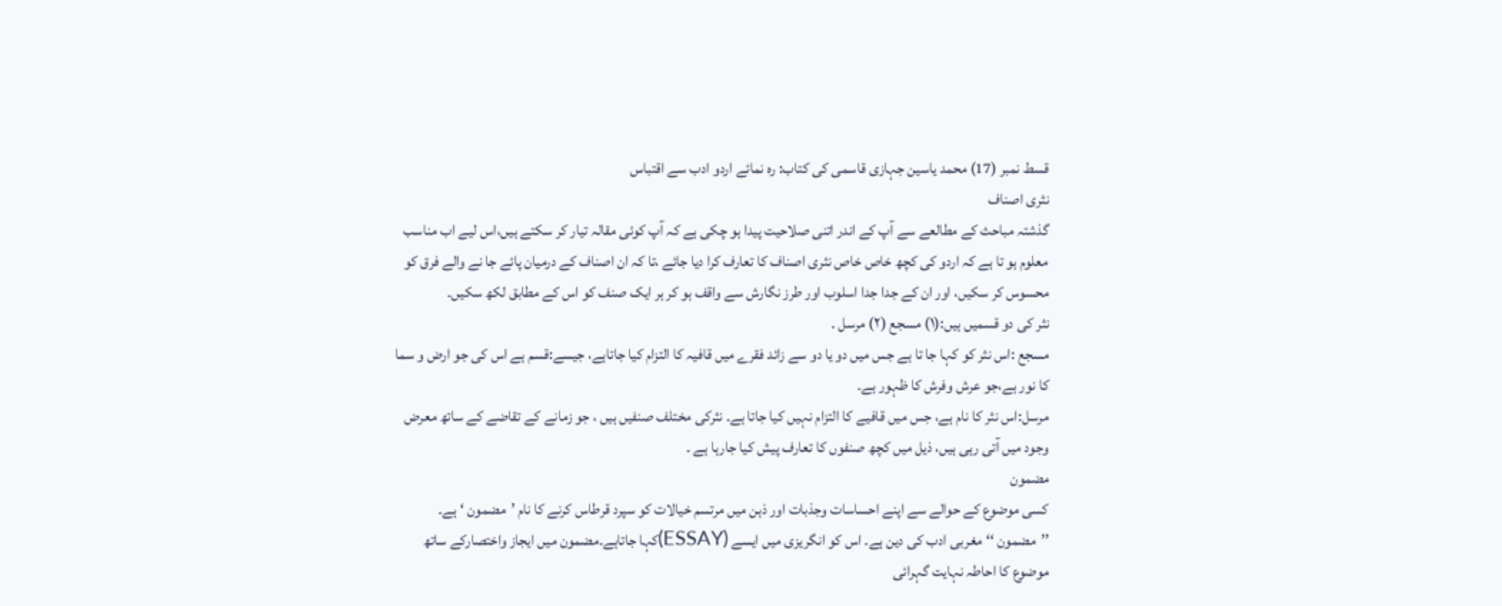قسط نمبر (17) محمد یاسین جہازی قاسمی کی کتاب: رہ نمائے اردو ادب سے اقتباس
نثری اصناف
گذشتہ مباحث کے مطالعے سے آپ کے اندر اتنی صلاحیت پیدا ہو چکی ہے کہ آپ کوئی مقالہ تیار کر سکتے ہیں،اس لیے اب مناسب معلوم ہو تا ہے کہ اردو کی کچھ خاص خاص نثری اصناف کا تعارف کرا دیا جائے ،تا کہ ان اصناف کے درمیان پائے جا نے والے فرق کو محسوس کر سکیں، اور ان کے جدا جدا اسلوب اور طرز نگارش سے واقف ہو کر ہر ایک صنف کو اس کے مطابق لکھ سکیں۔
نثر کی دو قسمیں ہیں:(۱) مسجع (۲) مرسل ۔
مسجع :اس نثر کو کہا جا تا ہے جس میں دو یا دو سے زائد فقرے میں قافیہ کا التزام کیا جاتاہے، جیسے:قسم ہے اس کی جو ارض و سما کا نور ہے،جو عرش وفرش کا ظہور ہے۔
مرسل:اس نثر کا نام ہے، جس میں قافیے کا التزام نہیں کیا جاتا ہے۔ نثرکی مختلف صنفیں ہیں ، جو زمانے کے تقاضے کے ساتھ معرض وجود میں آتی رہی ہیں، ذیل میں کچھ صنفوں کا تعارف پیش کیا جارہا ہے ۔
مضمون
کسی موضوع کے حوالے سے اپنے احساسات وجذبات اور ذہن میں مرتسم خیالات کو سپرد قرطاس کرنے کا نام ’مضمون ‘ ہے۔
’’مضمون ‘‘ مغربی ادب کی دین ہے۔ اس کو انگریزی میں ایسے (ESSAY)کہا جاتاہے۔مضمون میں ایجاز واختصارکے ساتھ موضوع کا احاطہ نہایت گہرائی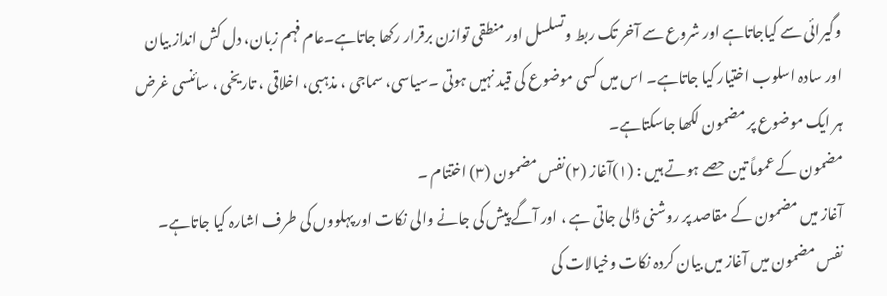وگیرائی سے کیاجاتاہے اور شروع سے آخر تک ربط وتسلسل اور منطقی توازن برقرار رکھا جاتاہے۔عام فہم زبان، دل کش انداز بیان اور سادہ اسلوب اختیار کیا جاتاہے۔ اس میں کسی موضوع کی قید نہیں ہوتی ۔سیاسی، سماجی ، مذہبی، اخلاقی ، تاریخی ، سائنسی غرض ہر ایک موضوع پر مضمون لکھا جاسکتاہے۔
مضمون کے عموماً تین حصے ہوتے ہیں : (۱)آغاز (۲)نفس مضمون (۳) اختتام ۔
آغاز میں مضمون کے مقاصد پر روشنی ڈالی جاتی ہے ، اور آگے پیش کی جانے والی نکات اور پہلووں کی طرف اشارہ کیا جاتاہے۔ نفس مضمون میں آغاز میں بیان کردہ نکات وخیالات کی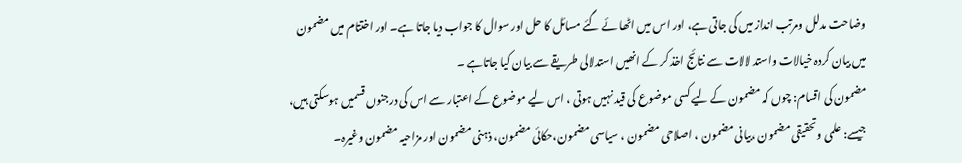وضاحت مدلل ومرتب انداز میں کی جاتی ہے، اور اس میں اٹھا ئے گئے مسائل کا حل اور سوال کا جواب دیا جاتا ہے۔ اور اختتام میں مضمون میں بیان کردہ خیالات واستد لالات سے نتائج اخذ کر کے انھیں استدلالی طریقے سے بیان کیا جاتاہے ۔
مضمون کی اقسام: چوں کہ مضمون کے لیے کسی موضوع کی قید نہیں ہوتی ، اس لیے موضوع کے اعتبار سے اس کی درجنوں قسمیں ہوسکتی ہیں، جیسے: علمی وتحقیقی مضمون ،بیانی مضمون ، اصلاحی مضمون ، سیاسی مضمون،حکائی مضمون، ذہنی مضمون اور مزاحیہ مضمون وغیرہ۔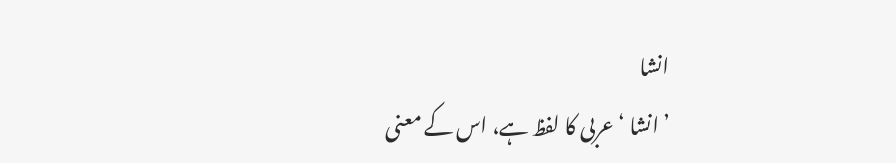انشا
’ انشا ‘عربی کا لفظ ہے، اس کے معنی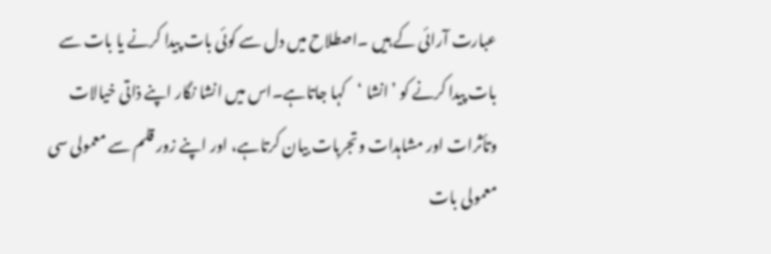عبارت آرائی کے ہیں ۔اصطلاح میں دل سے کوئی بات پیدا کرنے یا بات سے بات پیدا کرنے کو ’انشا ‘کہا جاتاہے۔اس میں انشا نگار اپنے ذاتی خیالات وتأثرات اور مشاہدات وتجربات بیان کرتاہے، اور اپنے زور قلم سے معمولی سی معمولی بات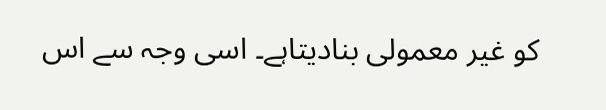کو غیر معمولی بنادیتاہے۔ اسی وجہ سے اس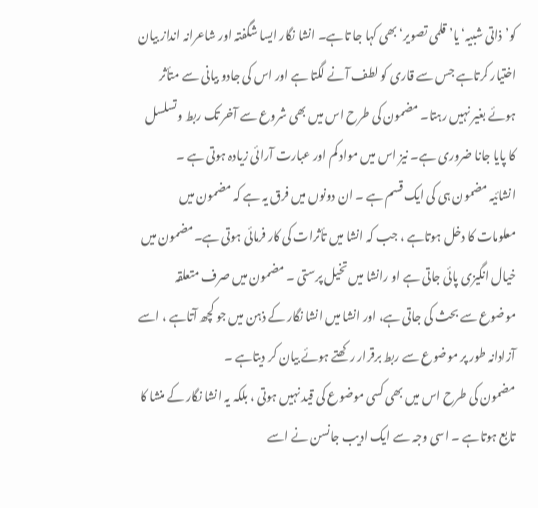کو’ذاتی شبیہ‘ یا’ قلمی تصویر‘ بھی کہا جا تاہے۔ انشا نگار ایسا شگفتہ اور شاعرانہ انداز بیان اختیار کرتاہے جس سے قاری کو لطف آنے لگتا ہے اور اس کی جادو بیانی سے متأثر ہوئے بغیر نہیں رہتا۔ مضمون کی طرح اس میں بھی شروع سے آخر تک ربط وتسلسل کا پایا جانا ضروری ہے۔ نیز اس میں مواد کم اور عبارت آرائی زیادہ ہوتی ہے ۔
انشائیہ مضمون ہی کی ایک قسم ہے ۔ ان دونوں میں فرق یہ ہے کہ مضمون میں معلومات کا دخل ہوتاہے ، جب کہ انشا میں تأثرات کی کار فرمائی ہوتی ہے۔مضمون میں خیال انگیزی پائی جاتی ہے او رانشا میں تخیل پرستی ۔ مضمون میں صرف متعلقہ موضوع سے بحث کی جاتی ہے، اور انشا میں انشا نگار کے ذہن میں جو کچھ آتاہے ، اسے آزادانہ طور پر موضوع سے ربط برقرار رکھتے ہوئے بیان کر دیتاہے ۔
مضمون کی طرح اس میں بھی کسی موضوع کی قید نہیں ہوتی ، بلکہ یہ انشا نگار کے منشا کا تابع ہوتاہے ۔ اسی وجہ سے ایک ادیب جانسن نے اسے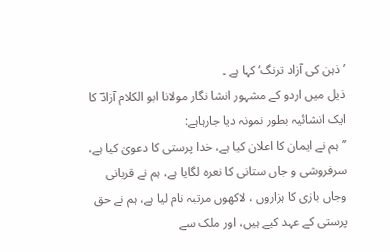’ذہن کی آزاد ترنگ‘ کہا ہے ۔
ذیل میں اردو کے مشہور انشا نگار مولانا ابو الکلام آزادؔ کا ایک انشائیہ بطور نمونہ دیا جارہاہے:
’’ہم نے ایمان کا اعلان کیا ہے، خدا پرستی کا دعویٰ کیا ہے، سرفروشی و جاں ستانی کا نعرہ لگایا ہے، ہم نے قربانی وجاں بازی کا ہزاروں ، لاکھوں مرتبہ نام لیا ہے، ہم نے حق پرستی کے عہد کیے ہیں، اور ملک سے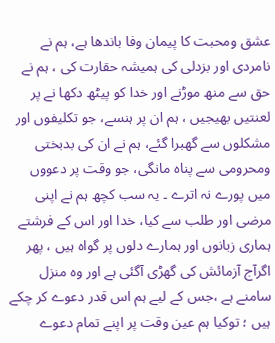عشق ومحبت کا پیمان وفا باندھا ہے، ہم نے نامردی اور بزدلی کی ہمیشہ حقارت کی ، ہم نے حق سے منھ موڑنے اور خدا کو پیٹھ دکھا نے پر لعنتیں بھیجیں ، ہم ان پر ہنسے، جو تکلیفوں اور مشکلوں سے گھبرا گئے، ہم نے ان کی بدبختی ومحرومی سے پناہ مانگی، جو وقت پر دعووں میں پورے نہ اترے ۔ یہ سب کچھ ہم نے اپنی مرضی اور طلب سے کیا، خدا اور اس کے فرشتے ہماری زبانوں اور ہمارے دلوں پر گواہ ہیں ، پھر اگرآج آزمائش کی گھڑی آگئی ہے اور وہ منزل سامنے ہے ،جس کے لیے ہم اس قدر دعوے کر چکے ہیں ؛ توکیا ہم عین وقت پر اپنے تمام دعوے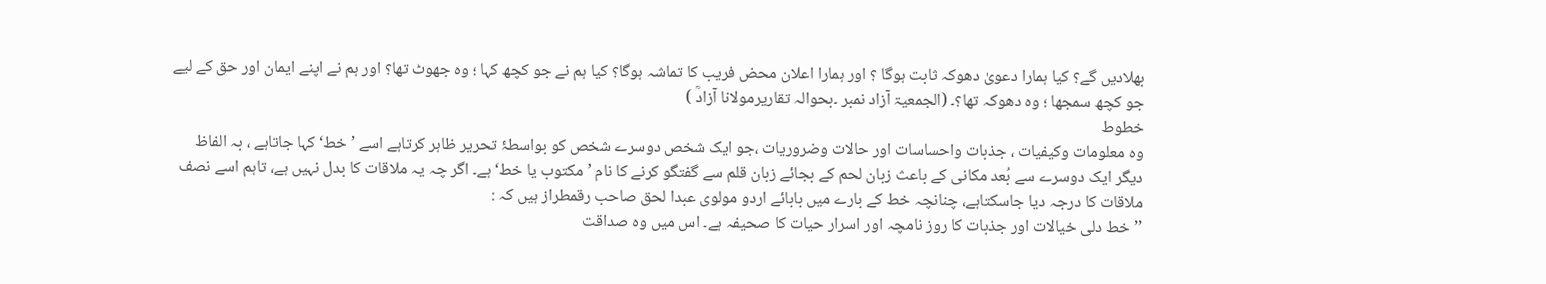بھلادیں گے؟ کیا ہمارا دعویٰ دھوکہ ثابت ہوگا ؟ اور ہمارا اعلان محض فریب کا تماشہ ہوگا؟ کیا ہم نے جو کچھ کہا ؛ وہ جھوٹ تھا؟ اور ہم نے اپنے ایمان اور حق کے لیے جو کچھ سمجھا ؛ وہ دھوکہ تھا؟۔ (الجمعیۃ آزاد نمبر ۔بحوالہ تقاریرمولانا آزادؒ )
خطوط
وہ معلومات وکیفیات ، جذبات واحساسات اور حالات وضروریات ،جو ایک شخص دوسرے شخص کو بواسطۂ تحریر ظاہر کرتاہے اسے ’خط‘ کہا جاتاہے ، بہ الفاظ دیگر ایک دوسرے سے بُعد مکانی کے باعث زبان لحم کے بجائے زبان قلم سے گفتگو کرنے کا نام ’مکتوب یا خط‘ ہے۔ اگر چہ یہ ملاقات کا بدل نہیں ہے، تاہم اسے نصف ملاقات کا درجہ دیا جاسکتاہے، چنانچہ خط کے بارے میں بابائے اردو مولوی عبدا لحق صاحب رقمطراز ہیں کہ :
’’خط دلی خیالات اور جذبات کا روز نامچہ اور اسرار حیات کا صحیفہ ہے۔ اس میں وہ صداقت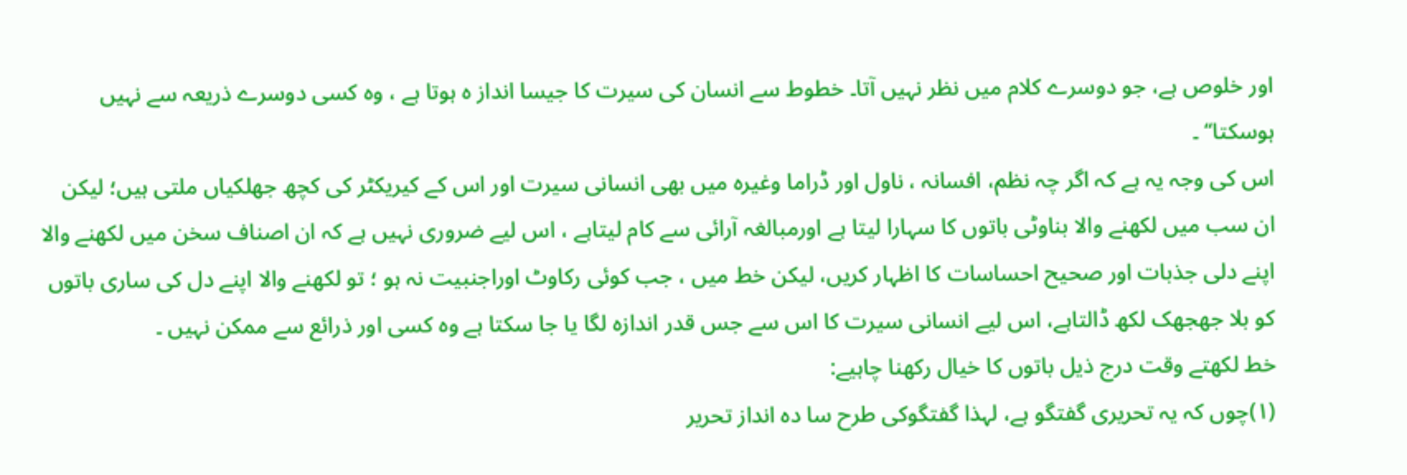اور خلوص ہے، جو دوسرے کلام میں نظر نہیں آتا۔ خطوط سے انسان کی سیرت کا جیسا انداز ہ ہوتا ہے ، وہ کسی دوسرے ذریعہ سے نہیں ہوسکتا‘‘ ۔
اس کی وجہ یہ ہے کہ اگر چہ نظم، افسانہ ، ناول اور ڈراما وغیرہ میں بھی انسانی سیرت اور اس کے کیریکٹر کی کچھ جھلکیاں ملتی ہیں؛ لیکن ان سب میں لکھنے والا بناوٹی باتوں کا سہارا لیتا ہے اورمبالغہ آرائی سے کام لیتاہے ، اس لیے ضروری نہیں ہے کہ ان اصناف سخن میں لکھنے والا اپنے دلی جذبات اور صحیح احساسات کا اظہار کریں، لیکن خط میں ، جب کوئی رکاوٹ اوراجنبیت نہ ہو ؛ تو لکھنے والا اپنے دل کی ساری باتوں کو بلا جھجھک لکھ ڈالتاہے، اس لیے انسانی سیرت کا اس سے جس قدر اندازہ لگا یا جا سکتا ہے وہ کسی اور ذرائع سے ممکن نہیں ۔
خط لکھتے وقت درج ذیل باتوں کا خیال رکھنا چاہیے:
(۱)چوں کہ یہ تحریری گفتگو ہے، لہذا گفتگوکی طرح سا دہ انداز تحریر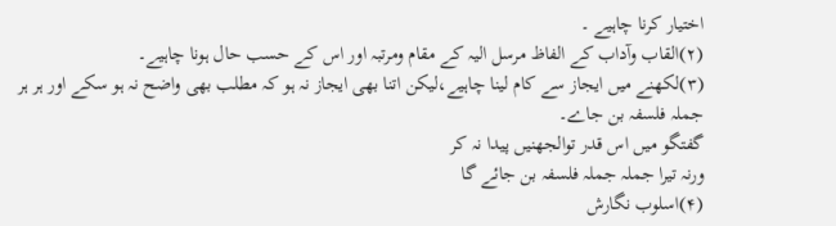اختیار کرنا چاہیے ۔
(۲)القاب وآداب کے الفاظ مرسل الیہ کے مقام ومرتبہ اور اس کے حسب حال ہونا چاہیے۔
(۳)لکھنے میں ایجاز سے کام لینا چاہیے،لیکن اتنا بھی ایجاز نہ ہو کہ مطلب بھی واضح نہ ہو سکے اور ہر ہر جملہ فلسفہ بن جاے۔
گفتگو میں اس قدر توالجھنیں پیدا نہ کر
ورنہ تیرا جملہ جملہ فلسفہ بن جائے گا
(۴)اسلوب نگارش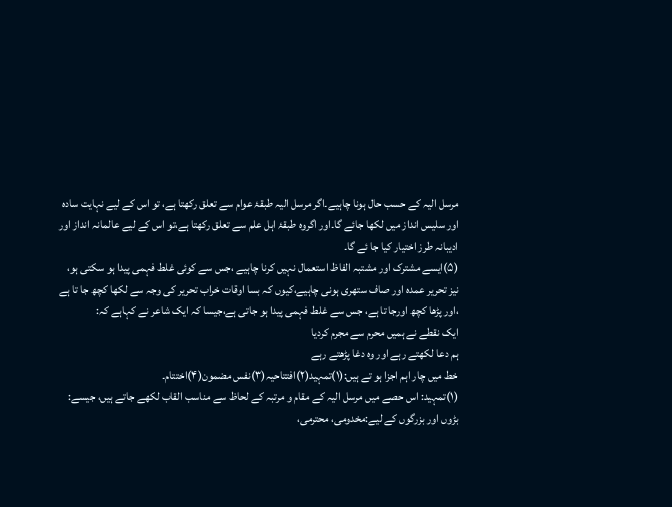مرسل الیہ کے حسب حال ہونا چاہیے۔اگر مرسل الیہ طبقۂ عوام سے تعلق رکھتا ہے، تو اس کے لیے نہایت سادہ اور سلیس انداز میں لکھا جائے گا۔اور اگروہ طبقۂ اہل علم سے تعلق رکھتا ہے،تو اس کے لیے عالمانہ انداز اور ادیبانہ طرز اختیار کیا جا ئے گا۔
(۵)ایسے مشترک اور مشتبہ الفاظ استعمال نہیں کرنا چاہیے ،جس سے کوئی غلط فہمی پیدا ہو سکتی ہو، نیز تحریر عمدہ اور صاف ستھری ہونی چاہیے،کیوں کہ بسا اوقات خراب تحریر کی وجہ سے لکھا کچھ جا تا ہے ،اور پڑھا کچھ اورجا تا ہے، جس سے غلط فہمی پیدا ہو جاتی ہے،جیسا کہ ایک شاعر نے کہاہے کہ:
ایک نقطے نے ہمیں محرم سے مجرم کردیا
ہم دعا لکھتے رہے اور وہ دغا پڑھتے رہے
خط میں چار اہم اجزا ہو تے ہیں:(۱)تمہید(۲)افتتاحیہ(۳)نفس مضمون(۴)اختتام۔
(۱)تمہید: اس حصے میں مرسل الیہ کے مقام و مرتبہ کے لحاظ سے مناسب القاب لکھے جاتے ہیں، جیسے: بڑوں اور بزرگوں کے لیے:مخدومی، محترمی،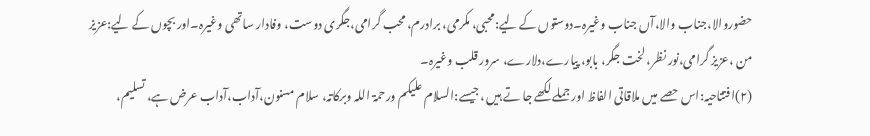حضوروالا،جناب والا،آں جناب وغیرہ۔دوستوں کے لیے:محبی، مکرمی، برادرم، محب گرامی،جگری دوست، وفادار ساتھی وغیرہ۔اور بچوں کے لیے:عزیز من ،عزیز گرامی،نور نظر، لخت جگر، بابو، پیارے،دلارے، سرور قلب وغیرہ۔
(۲)افتتاحیہ:اس حصے میں ملاقاتی الفاظ اور جملے لکھے جا تے ہیں ،جیسے:السلام علیکم ورحمۃ اللہ وبرکاتہ، سلام مسنون،آداب،آداب عرض ہے، تسلیم،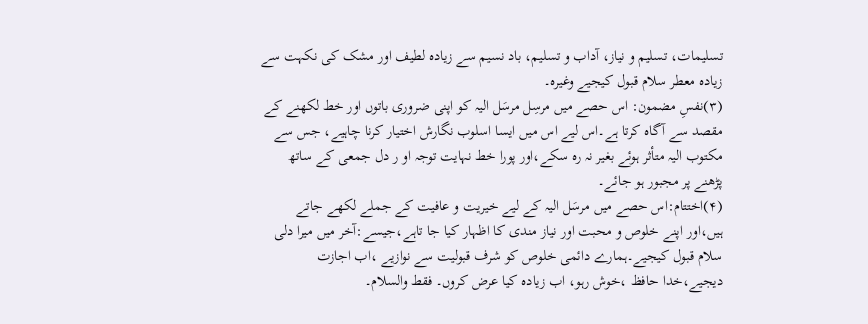تسلیمات، تسلیم و نیاز، آداب و تسلیم، باد نسیم سے زیادہ لطیف اور مشک کی نکہت سے زیادہ معطر سلام قبول کیجیے وغیرہ۔
(۳)نفسِ مضمون: اس حصے میں مرسِل مرسَل الیہ کو اپنی ضروری باتوں اور خط لکھنے کے مقصد سے آگاہ کرتا ہے۔اس لیے اس میں ایسا اسلوب نگارش اختیار کرنا چاہیے، جس سے مکتوب الیہ متأثر ہوئے بغیر نہ رہ سکے،اور پورا خط نہایت توجہ او ر دل جمعی کے ساتھ پڑھنے پر مجبور ہو جائے۔
(۴)اختتام:اس حصے میں مرسَل الیہ کے لیے خیریت و عافیت کے جملے لکھے جاتے ہیں،اور اپنے خلوص و محبت اور نیاز مندی کا اظہار کیا جا تاہے،جیسے:آخر میں میرا دلی سلام قبول کیجیے۔ہمارے دائمی خلوص کو شرف قبولیت سے نوازیے ،اب اجازت دیجیے،خدا حافظ ،خوش رہو، اب زیادہ کیا عرض کروں۔ فقط والسلام۔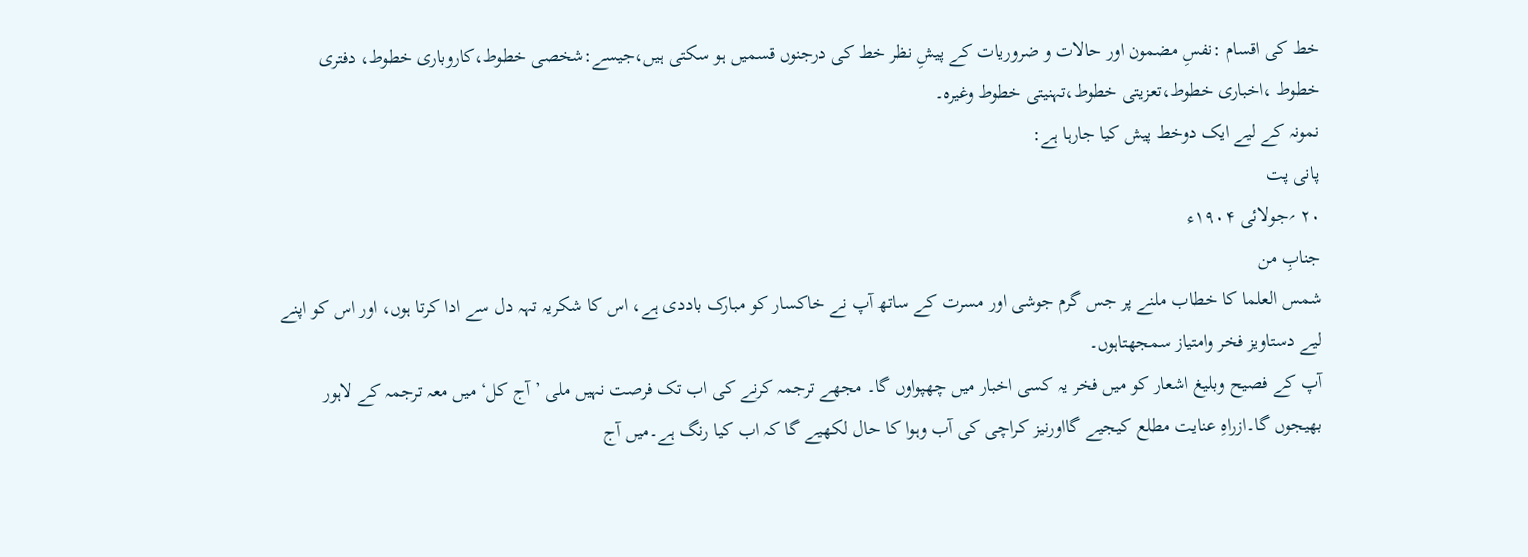خط کی اقسام :نفسِ مضمون اور حالات و ضروریات کے پیشِ نظر خط کی درجنوں قسمیں ہو سکتی ہیں،جیسے:شخصی خطوط،کاروباری خطوط، دفتری خطوط ،اخباری خطوط،تعزیتی خطوط،تہنیتی خطوط وغیرہ۔
نمونہ کے لیے ایک دوخط پیش کیا جارہا ہے:
پانی پت
۲۰ ؍جولائی ۱۹۰۴ء
جنابِ من
شمس العلما کا خطاب ملنے پر جس گرم جوشی اور مسرت کے ساتھ آپ نے خاکسار کو مبارک باددی ہے، اس کا شکریہ تہہ دل سے ادا کرتا ہوں، اور اس کو اپنے لیے دستاویز فخر وامتیاز سمجھتاہوں۔
آپ کے فصیح وبلیغ اشعار کو میں فخر یہ کسی اخبار میں چھپواوں گا۔ مجھے ترجمہ کرنے کی اب تک فرصت نہیں ملی ’آج کل‘ میں معہ ترجمہ کے لاہور بھیجوں گا۔ازراہِ عنایت مطلع کیجیے گااورنیز کراچی کی آب وہوا کا حال لکھیے گا کہ اب کیا رنگ ہے۔میں آج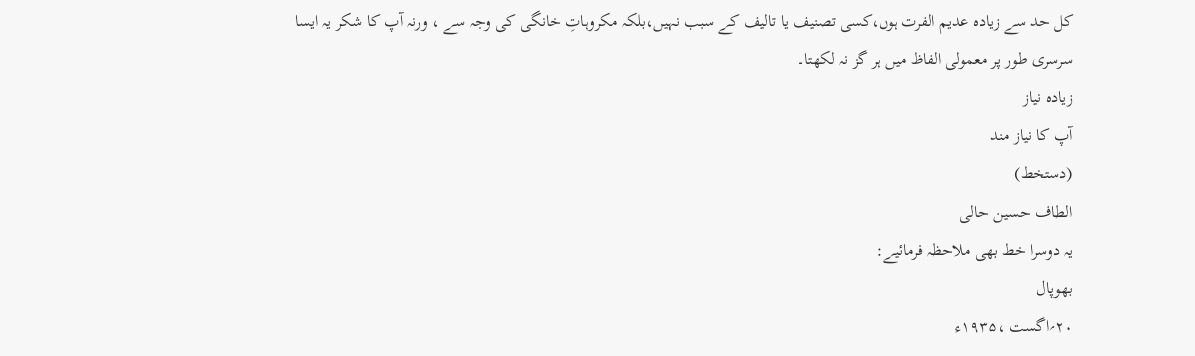کل حد سے زیادہ عدیم الفرت ہوں،کسی تصنیف یا تالیف کے سبب نہیں،بلکہ مکروہاتِ خانگی کی وجہ سے ، ورنہ آپ کا شکر یہ ایسا سرسری طور پر معمولی الفاظ میں ہر گز نہ لکھتا۔
زیادہ نیاز
آپ کا نیاز مند
(دستخط)
الطاف حسین حالی
یہ دوسرا خط بھی ملاحظہ فرمائیے:
بھوپال
۲۰؍اگست ،۱۹۳۵ء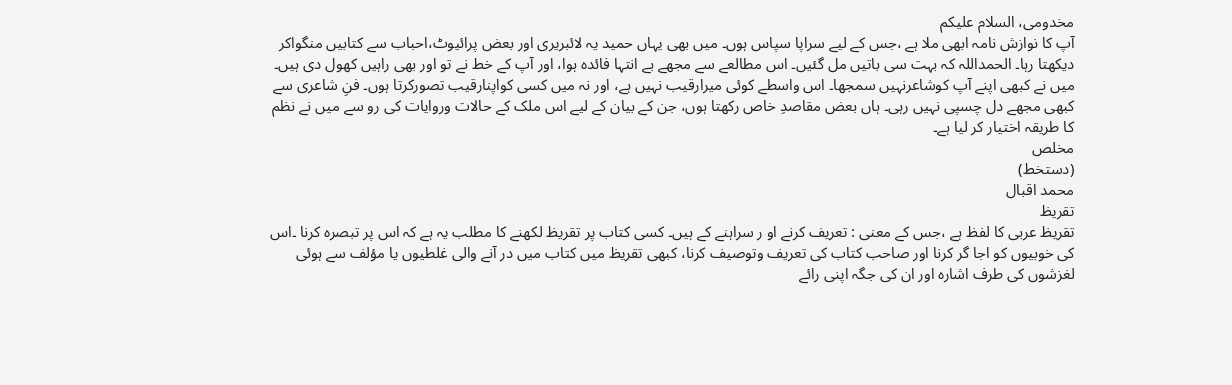مخدومی، السلام علیکم
آپ کا نوازش نامہ ابھی ملا ہے ،جس کے لیے سراپا سپاس ہوں۔ میں بھی یہاں حمید یہ لائبریری اور بعض پرائیوٹ،احباب سے کتابیں منگواکر دیکھتا رہا۔ الحمداللہ کہ بہت سی باتیں مل گئیں۔ اس مطالعے سے مجھے بے انتہا فائدہ ہوا، اور آپ کے خط نے تو اور بھی راہیں کھول دی ہیں۔
میں نے کبھی اپنے آپ کوشاعرنہیں سمجھا۔ اس واسطے کوئی میرارقیب نہیں ہے، اور نہ میں کسی کواپنارقیب تصورکرتا ہوں۔ فنِ شاعری سے کبھی مجھے دل چسپی نہیں رہی۔ ہاں بعض مقاصدِ خاص رکھتا ہوں، جن کے بیان کے لیے اس ملک کے حالات وروایات کی رو سے میں نے نظم کا طریقہ اختیار کر لیا ہے۔
مخلص
(دستخط)
محمد اقبال
تقریظ
تقریظ عربی کا لفظ ہے ،جس کے معنی : تعریف کرنے او ر سراہنے کے ہیں۔ کسی کتاب پر تقریظ لکھنے کا مطلب یہ ہے کہ اس پر تبصرہ کرنا ۔اس کی خوبیوں کو اجا گر کرنا اور صاحب کتاب کی تعریف وتوصیف کرنا، کبھی تقریظ میں کتاب میں در آنے والی غلطیوں یا مؤلف سے ہوئی لغزشوں کی طرف اشارہ اور ان کی جگہ اپنی رائے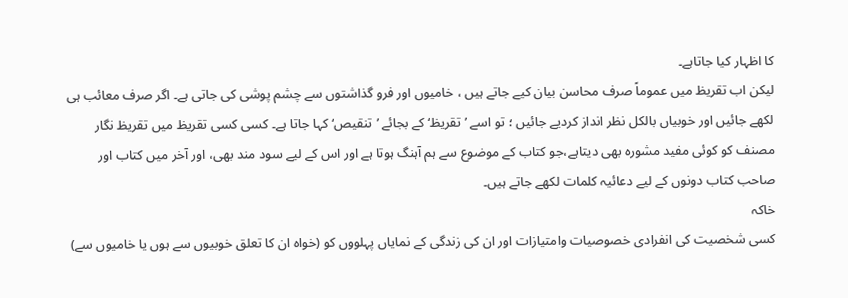کا اظہار کیا جاتاہے۔
لیکن اب تقریظ میں عموماً صرف محاسن بیان کیے جاتے ہیں ، خامیوں اور فرو گذاشتوں سے چشم پوشی کی جاتی ہے۔ اگر صرف معائب ہی لکھے جائیں اور خوبیاں بالکل نظر انداز کردیے جائیں ؛ تو اسے ’تقریظ‘ کے بجائے ’تنقیص‘کہا جاتا ہے۔ کسی کسی تقریظ میں تقریظ نگار مصنف کو کوئی مفید مشورہ بھی دیتاہے،جو کتاب کے موضوع سے ہم آہنگ ہوتا ہے اور اس کے لیے سود مند بھی، اور آخر میں کتاب اور صاحب کتاب دونوں کے لیے دعائیہ کلمات لکھے جاتے ہیں۔
خاکہ
کسی شخصیت کی انفرادی خصوصیات وامتیازات اور ان کی زندگی کے نمایاں پہلووں کو (خواہ ان کا تعلق خوبیوں سے ہوں یا خامیوں سے)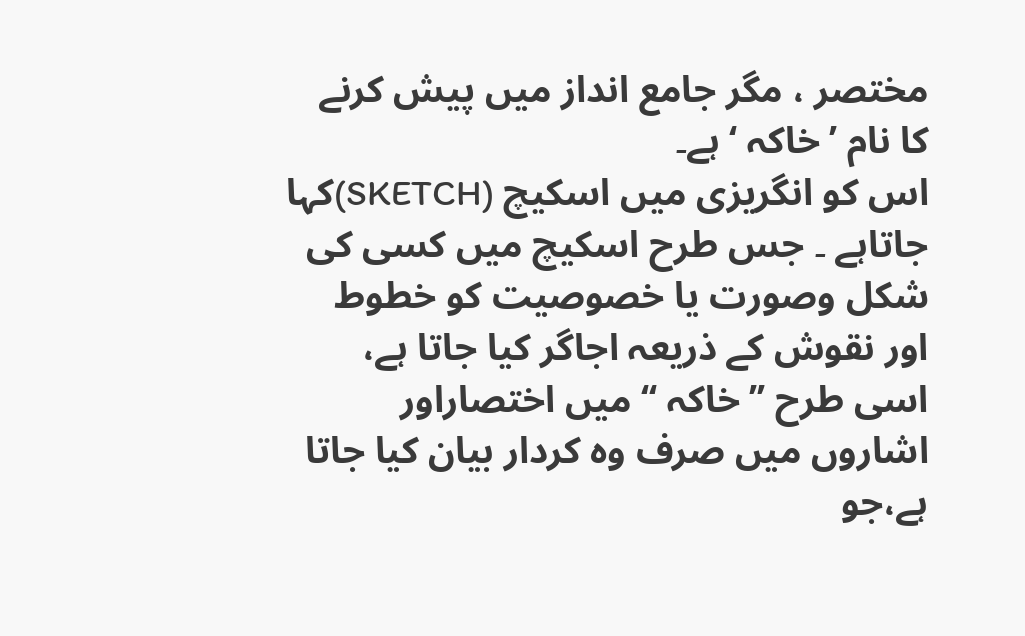مختصر ، مگر جامع انداز میں پیش کرنے کا نام ’خاکہ ‘ ہے۔
اس کو انگریزی میں اسکیچ (SKETCH)کہا جاتاہے ۔ جس طرح اسکیچ میں کسی کی شکل وصورت یا خصوصیت کو خطوط اور نقوش کے ذریعہ اجاگر کیا جاتا ہے، اسی طرح ’’خاکہ ‘‘ میں اختصاراور اشاروں میں صرف وہ کردار بیان کیا جاتا ہے،جو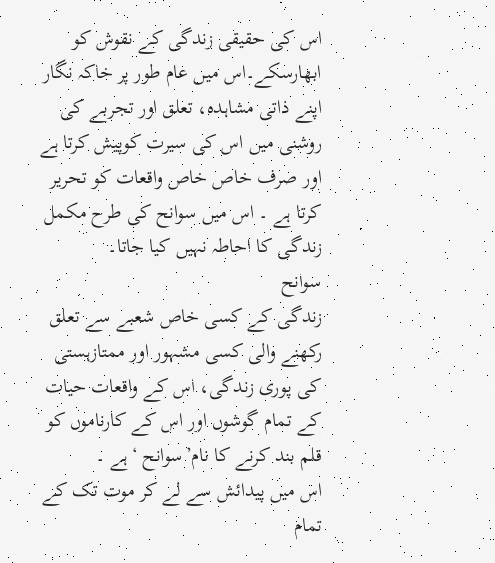اس کی حقیقی زندگی کے نقوش کو ابھارسکے۔اس میں عام طور پر خاکہ نگار اپنے ذاتی مشاہدہ، تعلق اور تجربے کی روشنی میں اس کی سیرت کوپیش کرتا ہے اور صرف خاص خاص واقعات کو تحریر کرتا ہے ۔ اس میں سوانح کی طرح مکمل زندگی کا احاطہ نہیں کیا جاتا۔
سوانح
زندگی کے کسی خاص شعبے سے تعلق رکھنے والی کسی مشہور اور ممتازہستی کی پوری زندگی، اس کے واقعات حیات کے تمام گوشوں اور اس کے کارناموں کو قلم بند کرنے کا نام’سوانح ‘ہے ۔
اس میں پیدائش سے لے کر موت تک کے تمام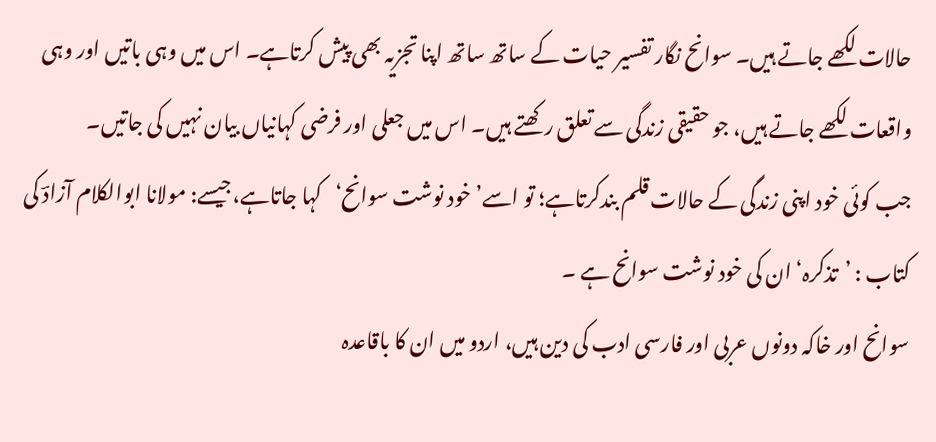حالات لکھے جاتے ہیں۔ سوانح نگار تفسیر حیات کے ساتھ ساتھ اپنا تجزیہ بھی پیش کرتاہے۔ اس میں وہی باتیں اور وہی واقعات لکھے جاتے ہیں، جو حقیقی زندگی سے تعلق رکھتے ہیں۔ اس میں جعلی اور فرضی کہانیاں بیان نہیں کی جاتیں۔
جب کوئی خود اپنی زندگی کے حالات قلم بندکرتاہے؛ تو اسے’خود نوشت سوانح‘کہا جاتاہے،جیسے: مولانا ابوالکلام آزادؔ کی کتاب : ’تذکرہ‘ ان کی خود نوشت سوانح ہے ۔
سوانح اور خاکہ دونوں عربی اور فارسی ادب کی دین ہیں، اردو میں ان کا باقاعدہ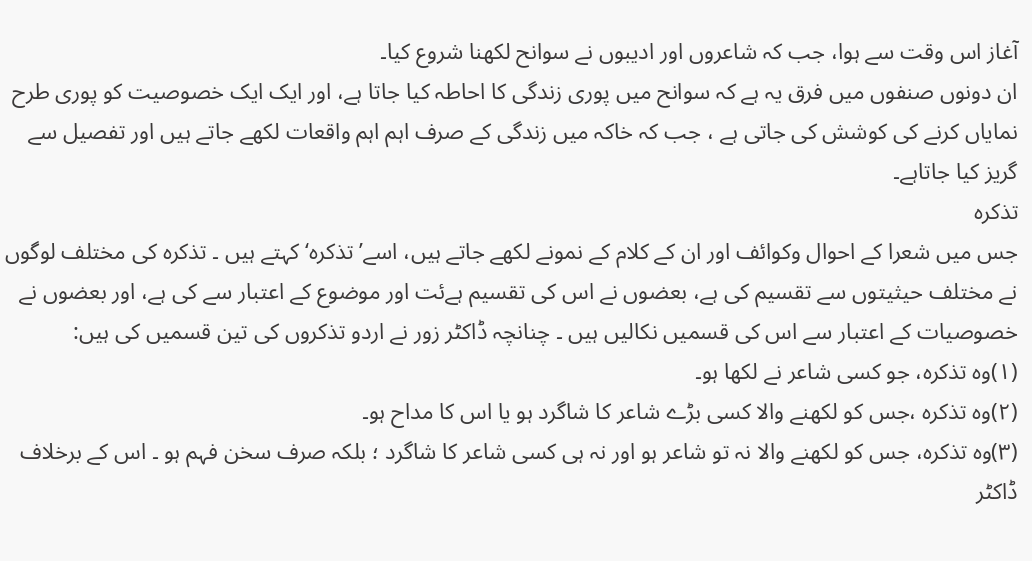آغاز اس وقت سے ہوا، جب کہ شاعروں اور ادیبوں نے سوانح لکھنا شروع کیا۔
ان دونوں صنفوں میں فرق یہ ہے کہ سوانح میں پوری زندگی کا احاطہ کیا جاتا ہے، اور ایک ایک خصوصیت کو پوری طرح نمایاں کرنے کی کوشش کی جاتی ہے ، جب کہ خاکہ میں زندگی کے صرف اہم اہم واقعات لکھے جاتے ہیں اور تفصیل سے گریز کیا جاتاہے۔
تذکرہ
جس میں شعرا کے احوال وکوائف اور ان کے کلام کے نمونے لکھے جاتے ہیں، اسے’ تذکرہ‘ کہتے ہیں ۔ تذکرہ کی مختلف لوگوں نے مختلف حیثیتوں سے تقسیم کی ہے، بعضوں نے اس کی تقسیم ہےئت اور موضوع کے اعتبار سے کی ہے، اور بعضوں نے خصوصیات کے اعتبار سے اس کی قسمیں نکالیں ہیں ۔ چنانچہ ڈاکٹر زور نے اردو تذکروں کی تین قسمیں کی ہیں:
(۱)وہ تذکرہ، جو کسی شاعر نے لکھا ہو۔
(۲)وہ تذکرہ ،جس کو لکھنے والا کسی بڑے شاعر کا شاگرد ہو یا اس کا مداح ہو۔
(۳)وہ تذکرہ، جس کو لکھنے والا نہ تو شاعر ہو اور نہ ہی کسی شاعر کا شاگرد ؛ بلکہ صرف سخن فہم ہو ۔ اس کے برخلاف ڈاکٹر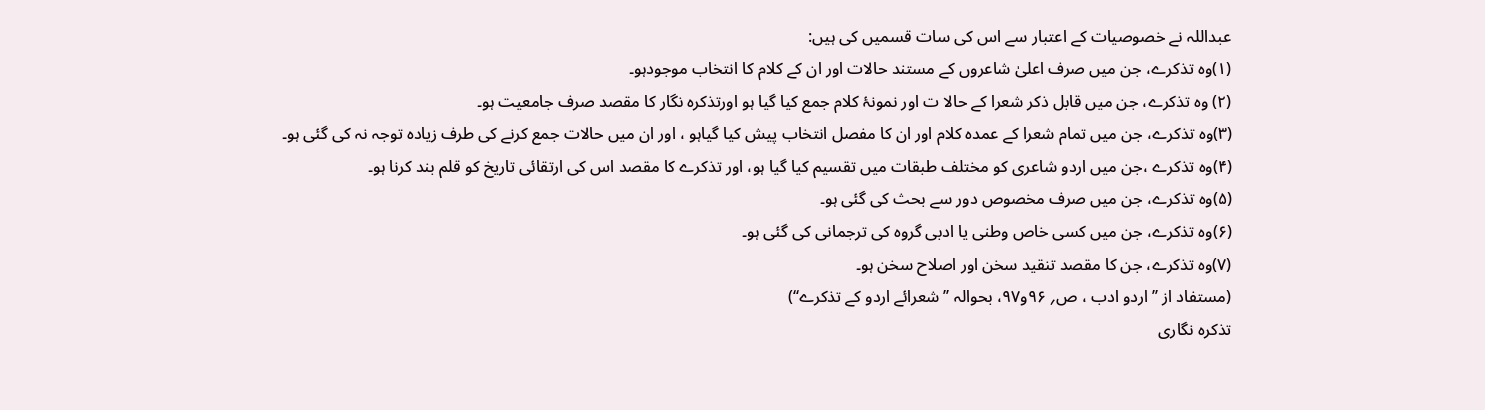عبداللہ نے خصوصیات کے اعتبار سے اس کی سات قسمیں کی ہیں:
(۱)وہ تذکرے، جن میں صرف اعلیٰ شاعروں کے مستند حالات اور ان کے کلام کا انتخاب موجودہو۔
(۲) وہ تذکرے، جن میں قابل ذکر شعرا کے حالا ت اور نمونۂ کلام جمع کیا گیا ہو اورتذکرہ نگار کا مقصد صرف جامعیت ہو۔
(۳)وہ تذکرے، جن میں تمام شعرا کے عمدہ کلام اور ان کا مفصل انتخاب پیش کیا گیاہو ، اور ان میں حالات جمع کرنے کی طرف زیادہ توجہ نہ کی گئی ہو۔
(۴)وہ تذکرے ،جن میں اردو شاعری کو مختلف طبقات میں تقسیم کیا گیا ہو، اور تذکرے کا مقصد اس کی ارتقائی تاریخ کو قلم بند کرنا ہو۔
(۵)وہ تذکرے، جن میں صرف مخصوص دور سے بحث کی گئی ہو۔
(۶)وہ تذکرے، جن میں کسی خاص وطنی یا ادبی گروہ کی ترجمانی کی گئی ہو۔
(۷)وہ تذکرے، جن کا مقصد تنقید سخن اور اصلاح سخن ہو۔
(مستفاد از ’’اردو ادب ، ص؍ ۹۶و۹۷، بحوالہ ’’شعرائے اردو کے تذکرے‘‘)
تذکرہ نگاری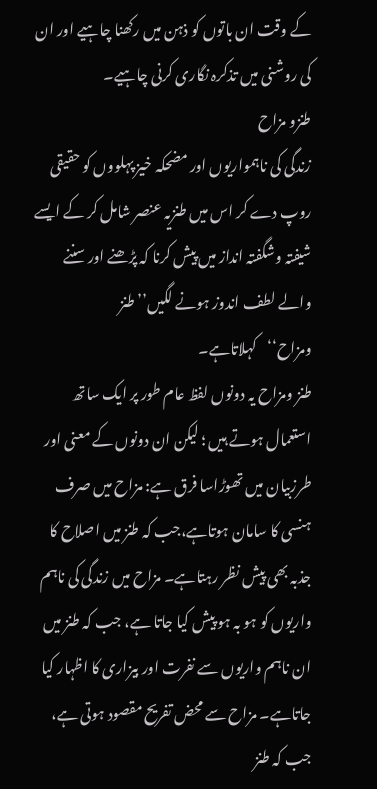کے وقت ان باتوں کو ذہن میں رکھنا چاہیے اور ان کی روشنی میں تذکرہ نگاری کرنی چاہیے۔
طنزو مزاح
زندگی کی ناہمواریوں اور مضحکہ خیز پہلووں کو حقیقی روپ دے کر اس میں طنزیہ عنصر شامل کر کے ایسے شیفتہ وشگفتہ انداز میں پیش کرنا کہ پڑھنے اور سننے والے لطف اندوز ہونے لگیں’’طنز ومزاح‘‘کہلاتاہے۔
طنز ومزاح یہ دونوں لفظ عام طور پر ایک ساتھ استعمال ہوتے ہیں ؛ لیکن ان دونوں کے معنی اور طرزبیان میں تھوڑاسا فرق ہے: مزاح میں صرف ہنسی کا سامان ہوتاہے،جب کہ طنز میں اصلاح کا جذبہ بھی پیش نظر رہتاہے۔ مزاح میں زندگی کی ناہم واریوں کو ہو بہ ہو پیش کیا جاتا ہے، جب کہ طنز میں ان ناہم واریوں سے نفرت اور بیزاری کا اظہار کیا جاتاہے۔ مزاح سے محض تفریح مقصود ہوتی ہے، جب کہ طنز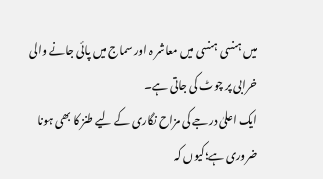میں ہنسی ہنسی میں معاشر ہ اور سماج میں پائی جانے والی خرابی پر چوٹ کی جاتی ہے۔
ایک اعلیٰ درجے کی مزاح نگاری کے لیے طنز کا بھی ہونا ضروری ہے؛کیوں کہ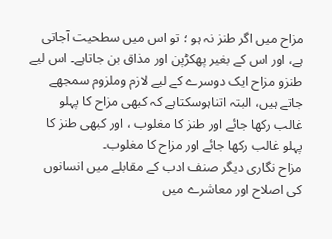مزاح میں اگر طنز نہ ہو ؛ تو اس میں سطحیت آجاتی ہے، اور اس کے بغیر پھکڑپن اور مذاق بن جاتاہے۔ اس لیے طنزو مزاح ایک دوسرے کے لیے لازم وملزوم سمجھے جاتے ہیں، البتہ اتناہوسکتاہے کہ کبھی مزاح کا پہلو غالب رکھا جائے اور طنز کا مغلوب ، اور کبھی طنز کا پہلو غالب رکھا جائے اور مزاح کا مغلوب۔
مزاح نگاری دیگر صنف ادب کے مقابلے میں انسانوں کی اصلاح اور معاشرے میں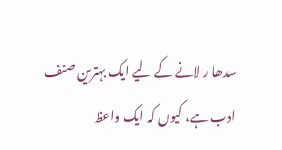سدھا ر لانے کے لیے ایک بہترین صنف ادب ہے، کیوں کہ ایک واعظ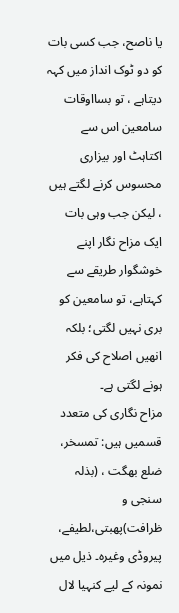یا ناصح، جب کسی بات کو دو ٹوک انداز میں کہہ دیتاہے ، تو بسااوقات سامعین اس سے اکتاہٹ اور بیزاری محسوس کرنے لگتے ہیں ، لیکن جب وہی بات ایک مزاح نگار اپنے خوشگوار طریقے سے کہتاہے، تو سامعین کو بری نہیں لگتی؛ بلکہ انھیں اصلاح کی فکر ہونے لگتی ہے۔
مزاح نگاری کی متعدد قسمیں ہیں: تمسخر، ضلع بھگت ، (بذلہ سنجی و ظرافت)پھبتی،لطیفے، پیروڈی وغیرہ۔ ذیل میں نمونہ کے لیے کنہیا لال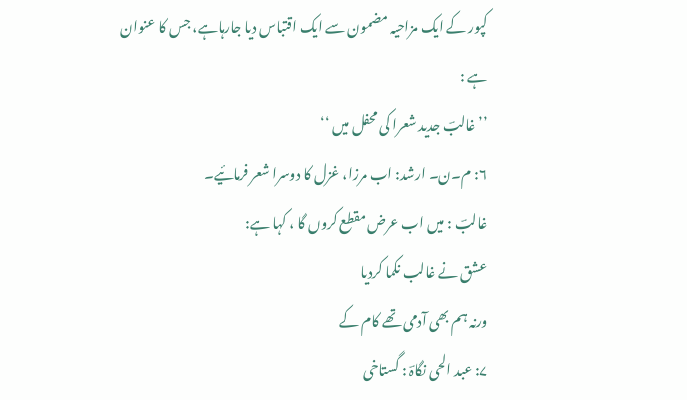کپور کے ایک مزاحیہ مضمون سے ایک اقتباس دیا جارہاہے، جس کا عنوان ہے :
’’غالبؔ جدید شعرا کی محفل میں ‘‘
۶: م۔ن۔ ارشد: اب مرزا، غزل کا دوسرا شعر فرمائیے۔
غالبؔ : میں اب عرض مقطع کروں گا ، کہا ہے:
عشق نے غالب نکما کردیا
ورنہ ہم بھی آدمی تھے کام کے
۷: عبد الحی نگاہؔ : گستاخی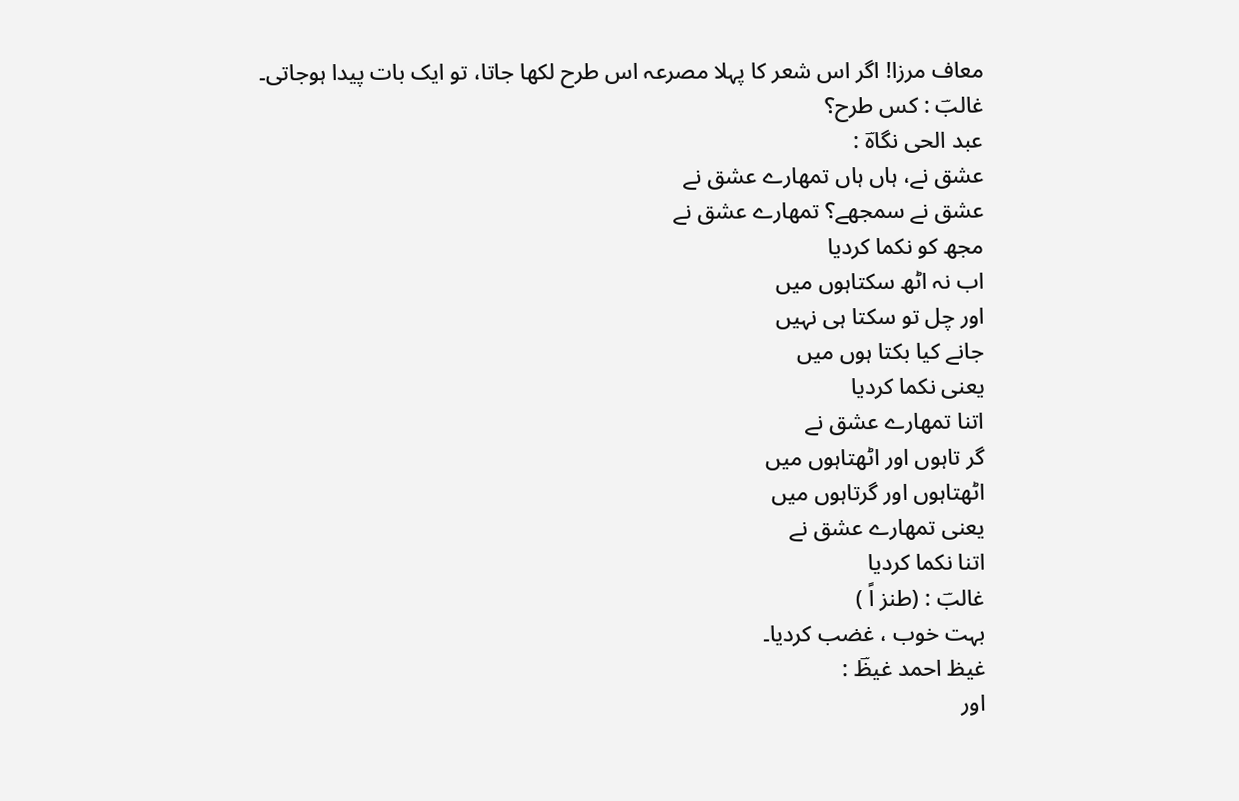معاف مرزا! اگر اس شعر کا پہلا مصرعہ اس طرح لکھا جاتا، تو ایک بات پیدا ہوجاتی۔
غالبؔ : کس طرح؟
عبد الحی نگاہؔ :
عشق نے، ہاں ہاں تمھارے عشق نے
عشق نے سمجھے؟ تمھارے عشق نے
مجھ کو نکما کردیا
اب نہ اٹھ سکتاہوں میں
اور چل تو سکتا ہی نہیں
جانے کیا بکتا ہوں میں
یعنی نکما کردیا
اتنا تمھارے عشق نے
گر تاہوں اور اٹھتاہوں میں
اٹھتاہوں اور گرتاہوں میں
یعنی تمھارے عشق نے
اتنا نکما کردیا
غالبؔ : (طنز اً )
بہت خوب ، غضب کردیا۔
غیظ احمد غیظؔ :
اور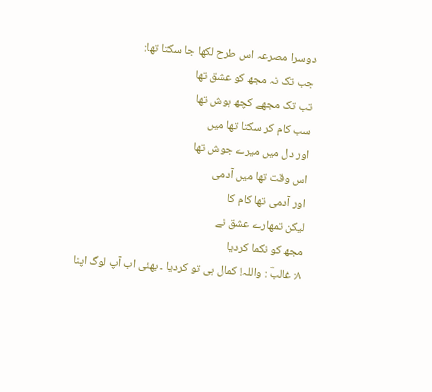دوسرا مصرعہ اس طرح لکھا جا سکتا تھا:
جب تک نہ مجھ کو عشق تھا
تب تک مجھے کچھ ہوش تھا
سب کام کر سکتا تھا میں
اور دل میں میرے جوش تھا
اس وقت تھا میں آدمی
اور آدمی تھا کام کا
لیکن تمھارے عشق نے
مجھ کو نکما کردیا
۸: غالبؔ : واللہ! کمال ہی تو کردیا ۔ بھئی اب آپ لوگ اپنا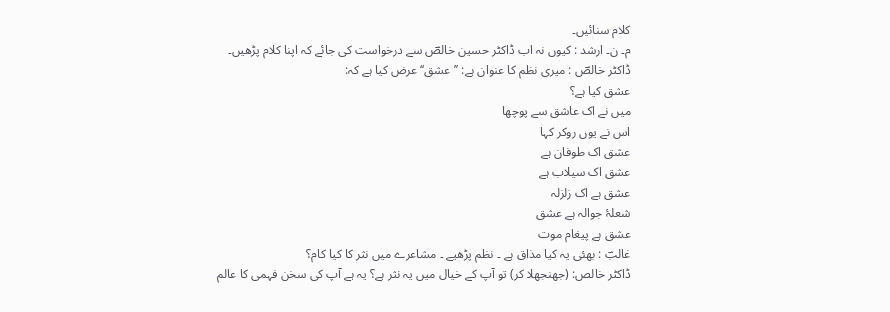کلام سنائیں۔
م۔ ن۔ ارشد : کیوں نہ اب ڈاکٹر حسین خالصؔ سے درخواست کی جائے کہ اپنا کلام پڑھیں۔
ڈاکٹر خالصؔ : میری نظم کا عنوان ہے: ’’عشق‘‘ عرض کیا ہے کہ:
عشق کیا ہے؟
میں نے اک عاشق سے پوچھا
اس نے یوں روکر کہا
عشق اک طوفان ہے
عشق اک سیلاب ہے
عشق ہے اک زلزلہ
شعلۂ جوالہ ہے عشق
عشق ہے پیغام موت
غالبؔ : بھئی یہ کیا مذاق ہے ۔ نظم پڑھیے ۔ مشاعرے میں نثر کا کیا کام؟
ڈاکٹر خالص: (جھنجھلا کر) تو آپ کے خیال میں یہ نثر ہے؟ یہ ہے آپ کی سخن فہمی کا عالم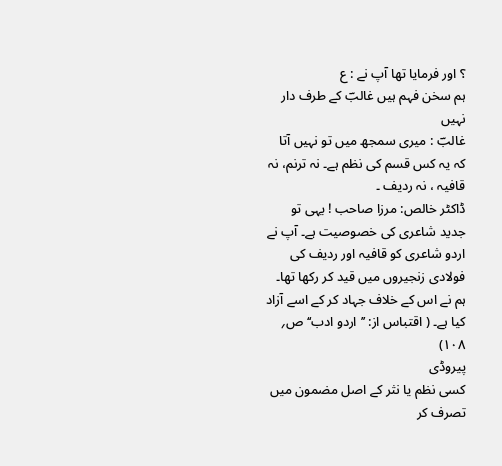؟ اور فرمایا تھا آپ نے : ع
ہم سخن فہم ہیں غالبؔ کے طرف دار نہیں
غالبؔ : میری سمجھ میں تو نہیں آتا کہ یہ کس قسم کی نظم ہے۔ نہ ترنم، نہ قافیہ ، نہ ردیف ۔
ڈاکٹر خالص: مرزا صاحب ! یہی تو جدید شاعری کی خصوصیت ہے۔ آپ نے اردو شاعری کو قافیہ اور ردیف کی فولادی زنجیروں میں قید کر رکھا تھا۔ ہم نے اس کے خلاف جہاد کر کے اسے آزاد کیا ہے۔ ( اقتباس از: ’’اردو ادب‘‘ ص؍ ۱۰۸)
پیروڈی
کسی نظم یا نثر کے اصل مضمون میں تصرف کر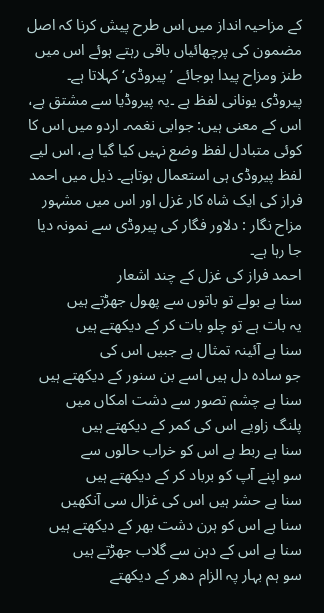کے مزاحیہ انداز میں اس طرح پیش کرنا کہ اصل مضمون کی پرچھائیاں باقی رہتے ہوئے اس میں طنز ومزاح پیدا ہوجائے ’پیروڈی‘ کہلاتا ہے۔
پیروڈی یونانی لفظ ہے ۔یہ پیروڈیا سے مشتق ہے، اس کے معنی ہیں: جوابی نغمہ۔ اردو میں اس کا کوئی متبادل لفظ وضع نہیں کیا گیا ہے، اس لیے لفظ پیروڈی ہی استعمال ہوتاہے۔ ذیل میں احمد فراز کی ایک شاہ کار غزل اور اس میں مشہور مزاح نگار : دلاور فگار کی پیروڈی سے نمونہ دیا جا رہا ہے۔
احمد فراز کی غزل کے چند اشعار
سنا ہے بولے تو باتوں سے پھول جھڑتے ہیں
یہ بات ہے تو چلو بات کر کے دیکھتے ہیں
سنا ہے آئینہ تمثال ہے جبیں اس کی
جو سادہ دل ہیں اسے بن سنور کے دیکھتے ہیں
سنا ہے چشم تصور سے دشت امکاں میں
پلنگ زاویے اس کی کمر کے دیکھتے ہیں
سنا ہے ربط ہے اس کو خراب حالوں سے
سو اپنے آپ کو برباد کر کے دیکھتے ہیں
سنا ہے حشر ہیں اس کی غزال سی آنکھیں
سنا ہے اس کو ہرن دشت بھر کے دیکھتے ہیں
سنا ہے اس کے دہن سے گلاب جھڑتے ہیں
سو ہم بہار پہ الزام دھر کے دیکھتے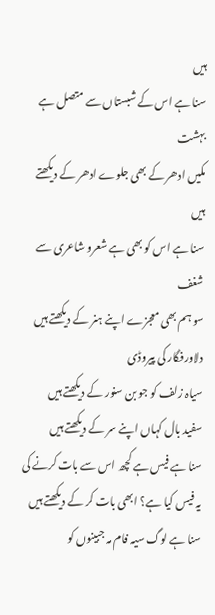ہیں
سنا ہے اس کے شبستاں سے متصل ہے بہشت
مکیں ادھر کے بھی جلوے ادھر کے دیکھتے ہیں
سنا ہے اس کو بھی ہے شعرو شاعری سے شغف
سو ہم بھی معجزے اپنے ہنر کے دیکھتے ہیں
دلاورفگار کی پیروڈی
سیاہ زلف کو جو بن سنور کے دیکھتے ہیں
سفید بال کہاں اپنے سر کے دیکھتے ہیں
سنا ہے فیس ہے کچھ اس سے بات کرنے کی
یہ فیس کیا ہے؟ ابھی بات کر کے دیکھتے ہیں
سنا ہے لوگ سیہ فام مہ جبینوں کو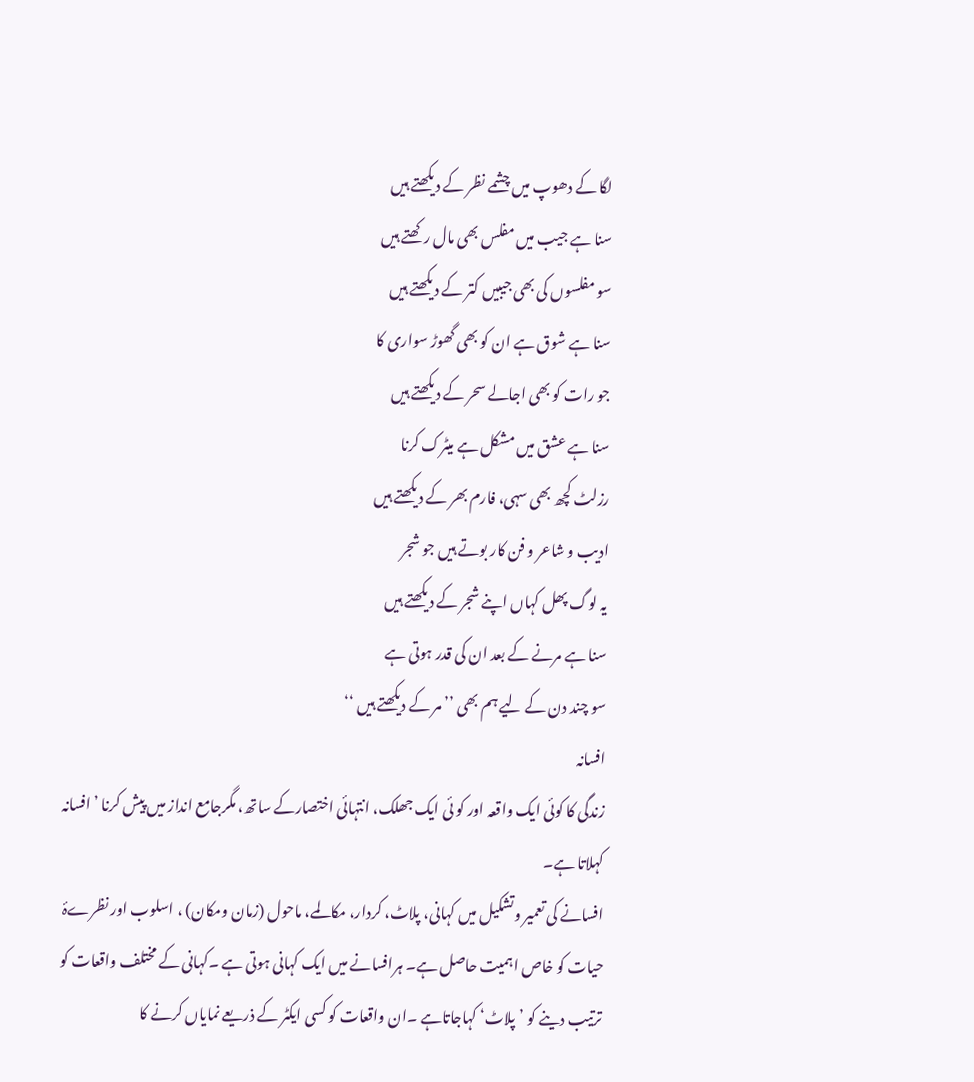لگا کے دھوپ میں چشمے نظر کے دیکھتے ہیں
سنا ہے جیب میں مفلس بھی مال رکھتے ہیں
سو مفلسوں کی بھی جیبیں کتر کے دیکھتے ہیں
سنا ہے شوق ہے ان کو بھی گھوڑ سواری کا
جو رات کو بھی اجالے سحر کے دیکھتے ہیں
سنا ہے عشق میں مشکل ہے میٹرک کرنا
رزلٹ کچھ بھی سہی، فارم بھر کے دیکھتے ہیں
ادیب و شاعر و فن کار بوتے ہیں جو شجر
یہ لوگ پھل کہاں اپنے شجر کے دیکھتے ہیں
سنا ہے مرنے کے بعد ان کی قدر ہوتی ہے
سو چند دن کے لیے ہم بھی ’’ مر کے دیکھتے ہیں ‘‘
افسانہ
زندگی کا کوئی ایک واقعہ اور کو ئی ایک جھلک، انتہائی اختصارکے ساتھ، مگرجامع انداز میں پیش کرنا ’افسانہ کہلاتا ہے۔
افسانے کی تعمیر وتشکیل میں کہانی، پلاٹ، کردار، مکالمے، ماحول (زمان ومکان) ، اسلوب اور نظرےۂ حیات کو خاص اہمیت حاصل ہے۔ ہرافسانے میں ایک کہانی ہوتی ہے ۔کہانی کے مختلف واقعات کو ترتیب دینے کو ’پلاٹ‘ کہاجاتاہے ۔ان واقعات کو کسی ایکٹر کے ذریعے نمایاں کرنے کا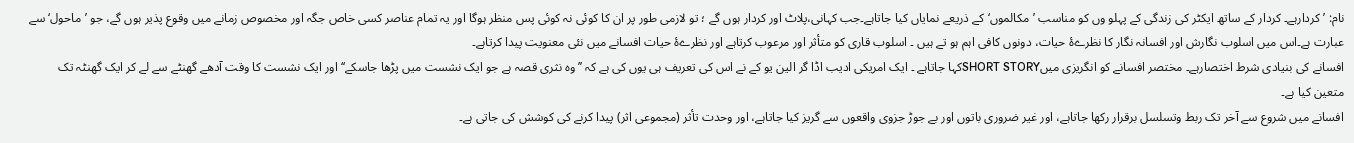نام: ’کردارہے۔ کردار کے ساتھ ایکٹر کی زندگی کے پہلو وں کو مناسب ’مکالموں‘کے ذریعے نمایاں کیا جاتاہے۔جب کہانی،پلاٹ اور کردار ہوں گے ؛ تو لازمی طور پر ان کا کوئی نہ کوئی پس منظر ہوگا اور یہ تمام عناصر کسی خاص جگہ اور مخصوص زمانے میں وقوع پذیر ہوں گے، جو ’ماحول‘سے عبارت ہے۔اس میں اسلوب نگارش اور افسانہ نگار کا نظرےۂ حیات، دونوں کافی اہم ہو تے ہیں ۔ اسلوب قاری کو متأثر اور مرعوب کرتاہے اور نظرےۂ حیات افسانے میں نئی معنویت پیدا کرتاہے۔
افسانے کی بنیادی شرط اختصارہے۔ مختصر افسانے کو انگریزی میںSHORT STORYکہا جاتاہے ۔ ایک امریکی ادیب اڈا گر الین یو کے نے اس کی تعریف ہی یوں کی ہے کہ ’’وہ نثری قصہ ہے جو ایک نشست میں پڑھا جاسکے‘‘ اور ایک نشست کا وقت آدھے گھنٹے سے لے کر ایک گھنٹہ تک متعین کیا ہے۔
افسانے میں شروع سے آخر تک ربط وتسلسل برقرار رکھا جاتاہے، اور غیر ضروری باتوں اور بے جوڑ جزوی واقعوں سے گریز کیا جاتاہے، اور وحدت تأثر (مجموعی اثر) پیدا کرنے کی کوشش کی جاتی ہے۔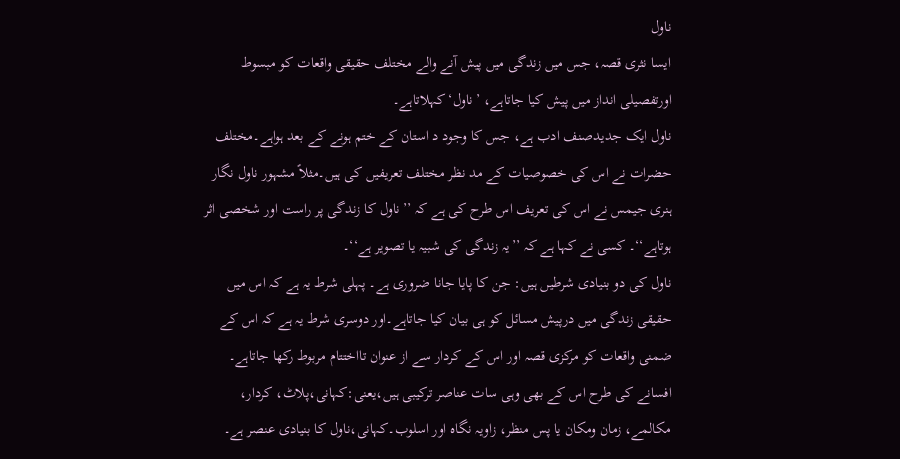ناول
ایسا نثری قصہ، جس میں زندگی میں پیش آنے والے مختلف حقیقی واقعات کو مبسوط اورتفصیلی انداز میں پیش کیا جاتاہے، ’ناول‘ کہلاتاہے۔
ناول ایک جدیدصنف ادب ہے، جس کا وجود د استان کے ختم ہونے کے بعد ہواہے۔مختلف حضرات نے اس کی خصوصیات کے مد نظر مختلف تعریفیں کی ہیں۔مثلاً مشہور ناول نگار ہنری جیمس نے اس کی تعریف اس طرح کی ہے کہ ’’ناول کا زندگی پر راست اور شخصی اثر ہوتاہے‘‘۔ کسی نے کہا ہے کہ ’’یہ زندگی کی شبیہ یا تصویر ہے‘‘۔
ناول کی دو بنیادی شرطیں ہیں: جن کا پایا جانا ضروری ہے۔ پہلی شرط یہ ہے کہ اس میں حقیقی زندگی میں درپیش مسائل کو ہی بیان کیا جاتاہے۔اور دوسری شرط یہ ہے کہ اس کے ضمنی واقعات کو مرکزی قصہ اور اس کے کردار سے از عنوان تااختتام مربوط رکھا جاتاہے۔
افسانے کی طرح اس کے بھی وہی سات عناصر ترکیبی ہیں،یعنی:کہانی،پلاٹ، کردار، مکالمے، زمان ومکان یا پس منظر، زاویہ نگاہ اور اسلوب۔کہانی،ناول کا بنیادی عنصر ہے۔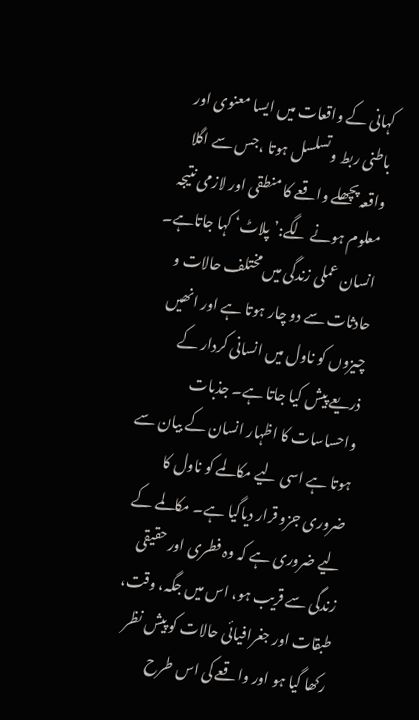کہانی کے واقعات میں ایسا معنوی اور باطنی ربط وتسلسل ہوتا ،جس سے اگلا واقعہ پچھلے واقعے کا منطقی اور لازمی نتیجہ معلوم ہونے لگے:’پلاٹ‘ کہا جاتاہے۔ انسان عملی زندگی میں مختلف حالات و حادثات سے دو چار ہوتا ہے اور انھیں چیزوں کو ناول میں انسانی کردار کے ذریعے پیش کیا جاتا ہے۔ جذبات واحساسات کا اظہار انسان کے بیان سے ہوتا ہے اسی لیے مکالمے کو ناول کا ضروری جزو قرار دیاگیا ہے۔ مکالمے کے لیے ضروری ہے کہ وہ فطری اور حقیقی زندگی سے قریب ہو، اس میں جگہ، وقت، طبقات اور جغرافیائی حالات کو پیش نظر رکھا گیا ہو اور واقعے کی اس طرح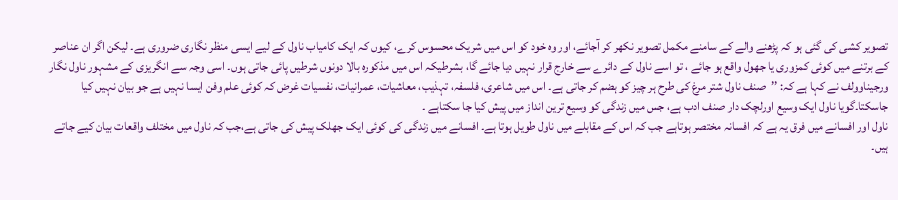تصویر کشی کی گئی ہو کہ پڑھنے والے کے سامنے مکمل تصویر نکھر کر آجائے، اور وہ خود کو اس میں شریک محسوس کرے، کیوں کہ ایک کامیاب ناول کے لیے ایسی منظر نگاری ضروری ہے۔ لیکن اگر ان عناصر کے برتنے میں کوئی کمزوری یا جھول واقع ہو جائے ، تو اسے ناول کے دائرے سے خارج قرار نہیں دیا جائے گا، بشرطیکہ اس میں مذکورہ بالا دونوں شرطیں پائی جاتی ہوں۔ اسی وجہ سے انگریزی کے مشہور ناول نگار ورجیناوولف نے کہا ہے کہ: ’’صنف ناول شتر مرغ کی طرح ہر چیز کو ہضم کر جاتی ہے۔ اس میں شاعری، فلسفہ، تہذیب، معاشیات، عمرانیات، نفسیات غرض کہ کوئی علم وفن ایسا نہیں ہے جو بیان نہیں کیا جاسکتا۔گویا ناول ایک وسیع اورلچک دار صنف ادب ہے، جس میں زندگی کو وسیع ترین انداز میں پیش کیا جا سکتاہے ۔
ناول اور افسانے میں فرق یہ ہے کہ افسانہ مختصر ہوتاہے جب کہ اس کے مقابلے میں ناول طویل ہوتا ہے۔ افسانے میں زندگی کی کوئی ایک جھلک پیش کی جاتی ہے،جب کہ ناول میں مختلف واقعات بیان کیے جاتے ہیں۔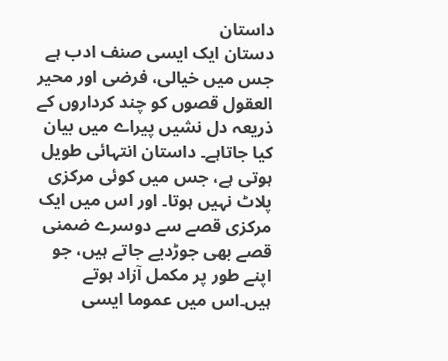داستان
دستان ایک ایسی صنف ادب ہے جس میں خیالی، فرضی اور محیر العقول قصوں کو چند کرداروں کے ذریعہ دل نشیں پیراے میں بیان کیا جاتاہے۔ داستان انتہائی طویل ہوتی ہے، جس میں کوئی مرکزی پلاٹ نہیں ہوتا۔ اور اس میں ایک مرکزی قصے سے دوسرے ضمنی قصے بھی جوڑدیے جاتے ہیں، جو اپنے طور پر مکمل آزاد ہوتے ہیں۔اس میں عموما ایسی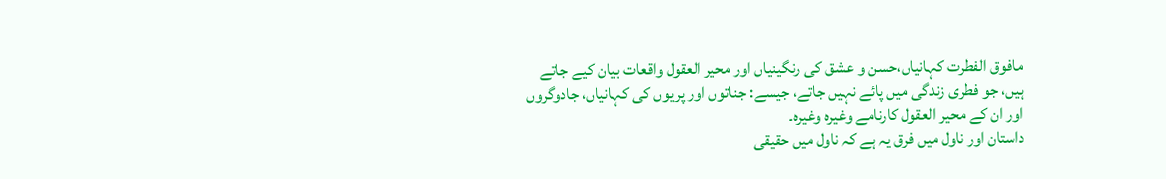مافوق الفطرت کہانیاں،حسن و عشق کی رنگینیاں اور محیر العقول واقعات بیان کیے جاتے ہیں، جو فطری زندگی میں پائے نہیں جاتے، جیسے: جناتوں اور پریوں کی کہانیاں، جادوگروں اور ان کے محیر العقول کارنامے وغیرہ وغیرہ۔
داستان اور ناول میں فرق یہ ہے کہ ناول میں حقیقی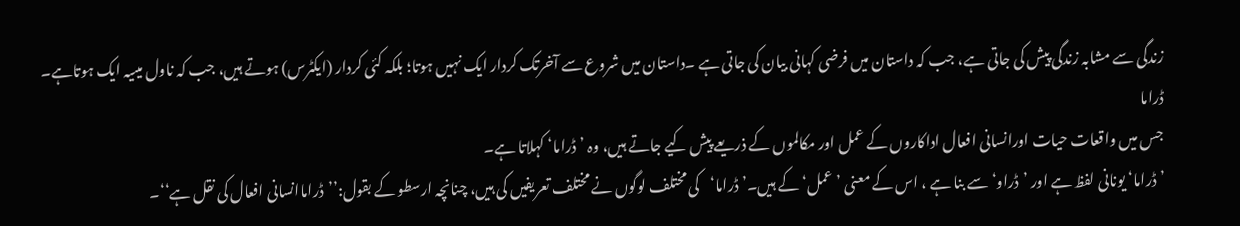زندگی سے مشابہ زندگی پیش کی جاتی ہے، جب کہ داستان میں فرضی کہانی بیان کی جاتی ہے ۔داستان میں شروع سے آخرتک کردار ایک نہیں ہوتا؛ بلکہ کئی کردار (ایکٹرس) ہوتے ہیں، جب کہ ناول میںیہ ایک ہوتاہے۔
ڈراما
جس میں واقعات حیات اورانسانی افعال اداکاروں کے عمل اور مکالموں کے ذریعے پیش کیے جاتے ہیں، وہ ’ڈراما‘ کہلاتا ہے۔
’ڈراما‘ یونانی لفظ ہے اور ’ڈراو‘سے بنا ہے ، اس کے معنی ’عمل‘ کے ہیں۔’ڈراما‘کی مختلف لوگوں نے مختلف تعریفیں کی ہیں، چنانچہ ارسطو کے بقول:’’ڈراماانسانی افعال کی نقل ہے‘‘۔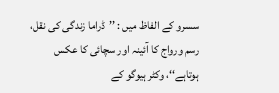سسرو کے الفاظ میں : ’’ڈراما زندگی کی نقل، رسم ورواج کا آئینہ اور سچائی کا عکس ہوتاہے‘‘، وکٹر ہیوگو کے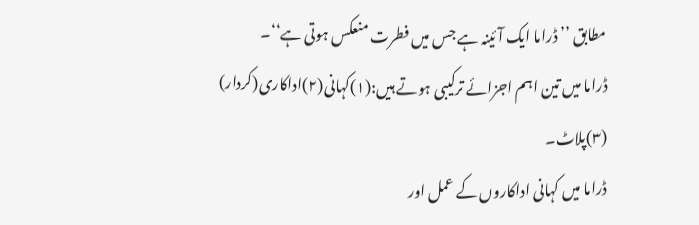مطابق ’’ڈراما ایک آئینہ ہے جس میں فطرت منعکس ہوتی ہے‘‘۔
ڈراما میں تین اہم اجزائے ترکیبی ہوتے ہیں:(۱)کہانی(۲)اداکاری(کردار) (۳)پلاٹ۔
ڈراما میں کہانی اداکاروں کے عمل اور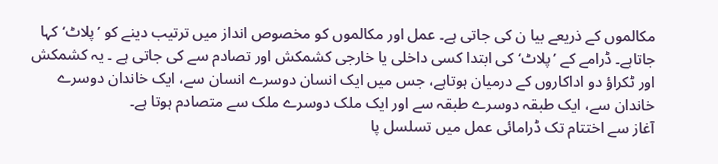مکالموں کے ذریعے بیا ن کی جاتی ہے۔ عمل اور مکالموں کو مخصوص انداز میں ترتیب دینے کو ’پلاٹ‘ کہا جاتاہے۔ ڈرامے کے ’پلاٹ‘کی ابتدا کسی داخلی یا خارجی کشمکش اور تصادم سے کی جاتی ہے ۔ یہ کشمکش اور ٹکراؤ دو اداکاروں کے درمیان ہوتاہے، جس میں ایک انسان دوسرے انسان سے، ایک خاندان دوسرے خاندان سے، ایک طبقہ دوسرے طبقہ سے اور ایک ملک دوسرے ملک سے متصادم ہوتا ہے۔
آغاز سے اختتام تک ڈرامائی عمل میں تسلسل پا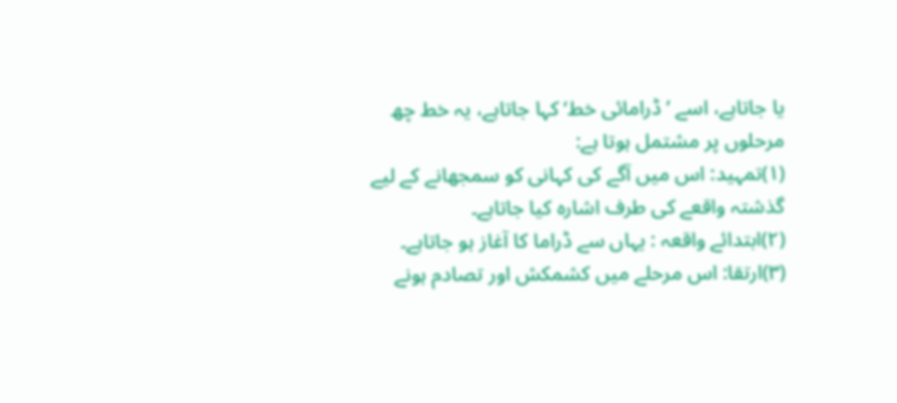یا جاتاہے، اسے ’ڈرامائی خط‘ کہا جاتاہے، یہ خط چھ مرحلوں پر مشتمل ہوتا ہے:
(۱)تمہید: اس میں آگے کی کہانی کو سمجھانے کے لیے گذشتہ واقعے کی طرف اشارہ کیا جاتاہے۔
(۲)ابتدائے واقعہ : یہاں سے ڈراما کا آغاز ہو جاتاہے۔
(۳)ارتقا: اس مرحلے میں کشمکش اور تصادم ہونے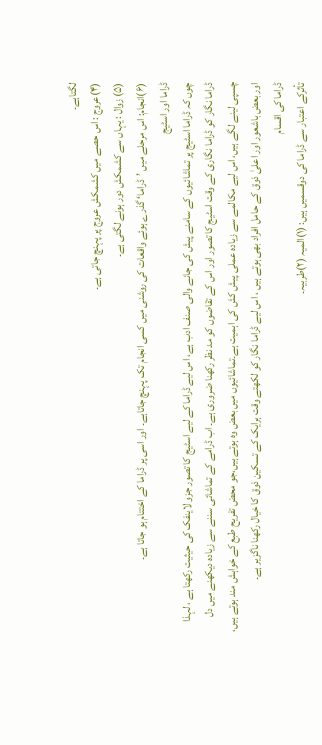لگتاہے۔
(۴)عروج : اس حصے میں کشمکش عروج پر پہنچ جاتی ہے۔
(۵) زوال : یہاں سے کشمکش دور ہونے لگتی ہے۔
(۶)انجام: اس مرحلے میں ’ڈراما‘ گذرے ہوئے واقعات کی روشنی میں کسی انجام تک پہنچ جاتاہے۔ اور اسی پر ڈراما کے اختتام ہو جاتا ہے۔
ڈراما اور اسٹیج
چوں کہ ڈراما اسٹیج پر تماشائیوں کے سامنے پیش کی جانے والی صنف ادب ہے، اس لیے ڈراما کے لیے اسٹیج کا تصور جزو لاینفک کی حیثیت رکھتا ہے ، لہذا ڈراما نگار کو ڈراما نگاری کے وقت اسٹیج کا تصور اور اس کے تقاضوں کو مد نظر رکھنا ضروری ہے۔ اب ڈرامے کے تماشائی سننے سے زیادہ دیکھنے میں دل چسپی لینے لگے ہیں، اس لیے مکالمے سے زیادہ عملی پیش کش کی اہمیت ہے۔تماشائیوں میں بعض وہ ہوتے ہیں،جو محض تفریح طبع کے خواہش مند ہوتے ہیں، اور بعض باشعور اور اعلیٰ ذوق کے حامل افراد بھی ہوتے ہیں ، اس لیے ڈراما نگار کو لکھتے وقت ہرایک کے تسکین ذوق کا خیال رکھنا ناگزیر ہے۔
ڈراما کی اقسام
تأثرکے اعتبار سے ڈراما کی دوقسمیں ہیں: (۱)المیہ (۲)طربیہ۔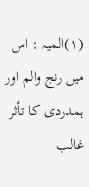(۱)المیہ : اس میں رنج والم اور ہمدردی کا تأثر غالب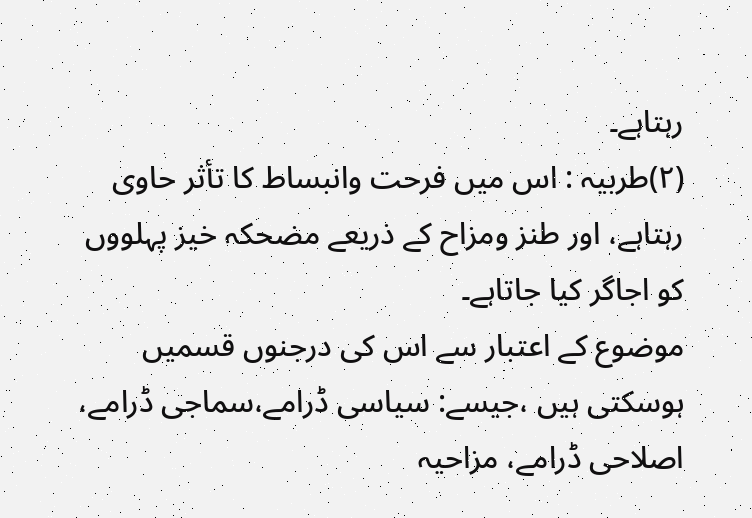رہتاہے۔
(۲)طربیہ : اس میں فرحت وانبساط کا تأثر حاوی رہتاہے، اور طنز ومزاح کے ذریعے مضحکہ خیز پہلووں کو اجاگر کیا جاتاہے۔
موضوع کے اعتبار سے اس کی درجنوں قسمیں ہوسکتی ہیں ،جیسے: سیاسی ڈرامے،سماجی ڈرامے، اصلاحی ڈرامے، مزاحیہ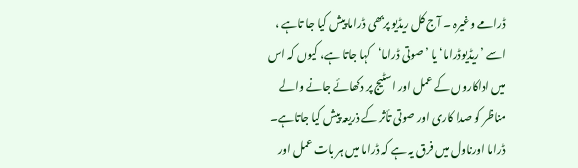ڈرامے وغیرہ ۔ آج کل ریڈیو پربھی ڈراما پیش کیا جا تاہے ، اسے ’ریڈیوڈراما‘ یا ’صوتی ڈراما‘کہا جاتا ہے، کیوں کہ اس میں اداکاروں کے عمل اور اسٹیج پر دکھائے جانے والے مناظر کو صدا کاری اور صوتی تأثر کے ذریعہ پیش کیا جاتاہے۔
ڈراما اورناول میں فرق یہ ہے کہ ڈراما میں ہر بات عمل اور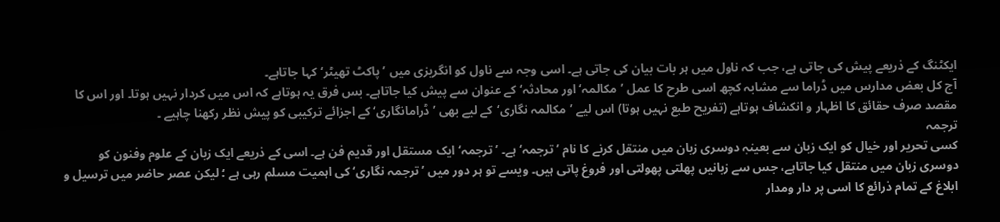ایکٹنگ کے ذریعے پیش کی جاتی ہے، جب کہ ناول میں ہر بات بیان کی جاتی ہے۔ اسی وجہ سے ناول کو انگریزی میں ’پاکٹ تھیٹر‘ کہا جاتاہے۔
آج کل بعض مدارس میں ڈراما سے مشابہ کچھ اسی طرح کا عمل ’مکالمہ‘ اور محادثہ‘ کے عنوان سے پیش کیا جاتاہے۔ بس فرق یہ ہوتاہے کہ اس میں کردار نہیں ہوتا۔ اور اس کا مقصد صرف حقائق کا اظہار و انکشاف ہوتاہے (تفریح طبع نہیں ہوتا) اس لیے ’مکالمہ نگاری‘کے لیے بھی ’ڈرامانگاری‘ کے اجزائے ترکیبی کو پیش نظر رکھنا چاہیے ۔
ترجمہ
کسی تحریر اور خیال کو ایک زبان سے بعینہٖ دوسری زبان میں منتقل کرنے کا نام ’ترجمہ‘ ہے۔ ’ترجمہ‘ ایک مستقل اور قدیم فن ہے۔ اسی کے ذریعے ایک زبان کے علوم وفنون کو دوسری زبان میں منتقل کیا جاتاہے، جس سے زبانیں پھلتی پھولتی اور فروغ پاتی ہیں۔ ویسے تو ہر دور میں ’ترجمہ نگاری‘ کی اہمیت مسلم رہی ہے ؛ لیکن عصر حاضر میں ترسیل و ابلاغ کے تمام ذرائع کا اسی پر دار ومدار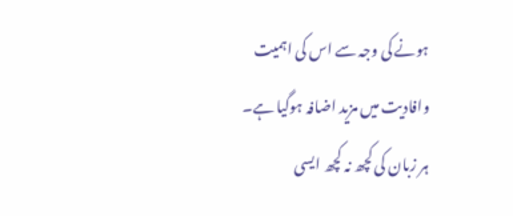ہونے کی وجہ سے اس کی اہمیت وافادیت میں مزید اضافہ ہوگیا ہے۔
ہر زبان کی کچھ نہ کچھ ایسی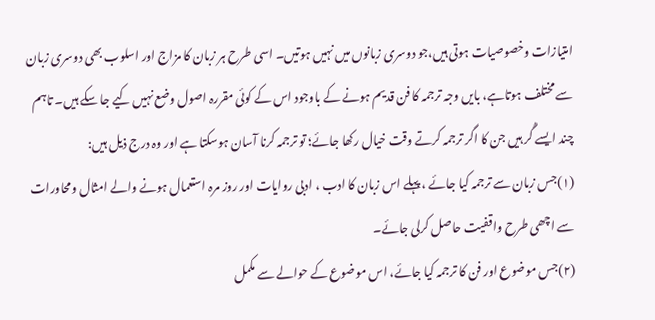امتیازات وخصوصیات ہوتی ہیں،جو دوسری زبانوں میں نہیں ہوتیں۔ اسی طرح ہر زبان کا مزاج اور اسلوب بھی دوسری زبان سے مختلف ہوتاہے، بایں وجہ ترجمہ کا فن قدیم ہونے کے باوجود اس کے کوئی مقررہ اصول وضع نہیں کیے جا سکے ہیں۔ تاہم چند ایسے گُر ہیں جن کا اگر ترجمہ کرتے وقت خیال رکھا جائے؛ تو ترجمہ کرنا آسان ہوسکتا ہے اور وہ درج ذیل ہیں:
(۱)جس زبان سے ترجمہ کیا جائے ، پہلے اس زبان کا ادب ، ادبی روایات اور روز مرہ استعمال ہونے والے امثال ومحاورات سے اچھی طرح واقفیت حاصل کرلی جائے۔
(۲)جس موضوع اور فن کا ترجمہ کیا جائے، اس موضوع کے حوالے سے مکمل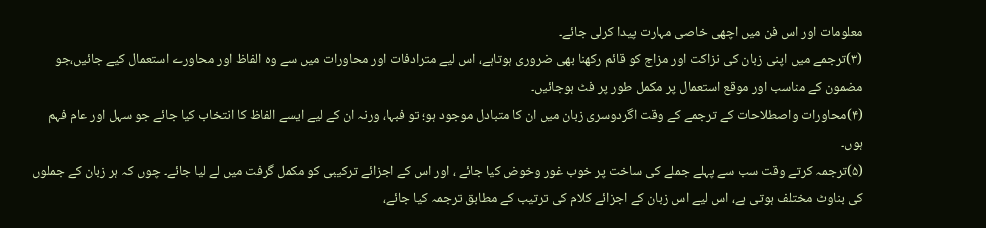معلومات اور اس فن میں اچھی خاصی مہارت پیدا کرلی جائے۔
(۳)ترجمے میں اپنی زبان کی نزاکت اور مزاج کو قائم رکھنا بھی ضروری ہوتاہے، اس لیے مترادفات اور محاورات میں سے وہ الفاظ اور محاورے استعمال کیے جائیں،جو مضمون کے مناسب اور موقع استعمال پر مکمل طور پر فٹ ہوجائیں۔
(۴)محاورات واصطلاحات کے ترجمے کے وقت اگردوسری زبان میں ان کا متبادل موجود ہو؛ تو فبہا، ورنہ ان کے لیے ایسے الفاظ کا انتخاب کیا جائے جو سہل اور عام فہم ہوں۔
(۵)ترجمہ کرتے وقت سب سے پہلے جملے کی ساخت پر خوب غور وخوض کیا جائے ، اور اس کے اجزائے ترکیبی کو مکمل گرفت میں لے لیا جائے۔ چوں کہ ہر زبان کے جملوں کی بناوٹ مختلف ہوتی ہے، اس لیے اس زبان کے اجزائے کلام کی ترتیب کے مطابق ترجمہ کیا جائے،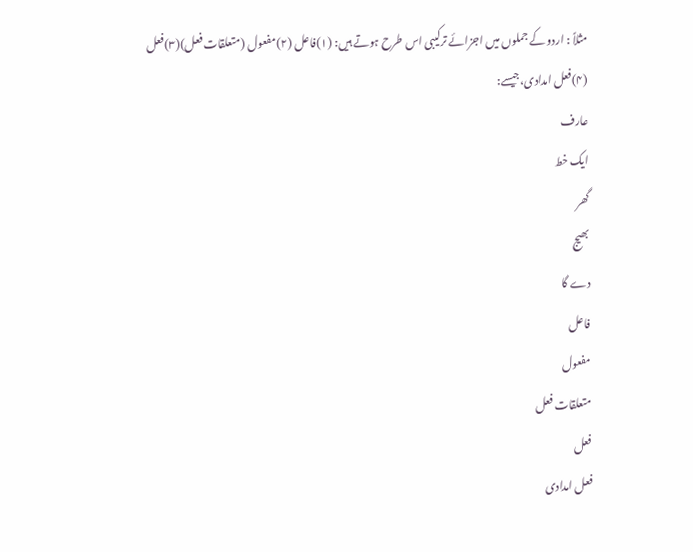مثلاً : اردو کے جملوں میں اجزائے ترکیبی اس طرح ہوتے ہیں: (۱)فاعل (۲)مفعول (متعلقات فعل)(۳)فعل (۴)فعل امدادی،جیسے:
عارف
ایک خط
گھر
بھیج
دے گا
فاعل
مفعول
متعلقات فعل
فعل
فعل امدادی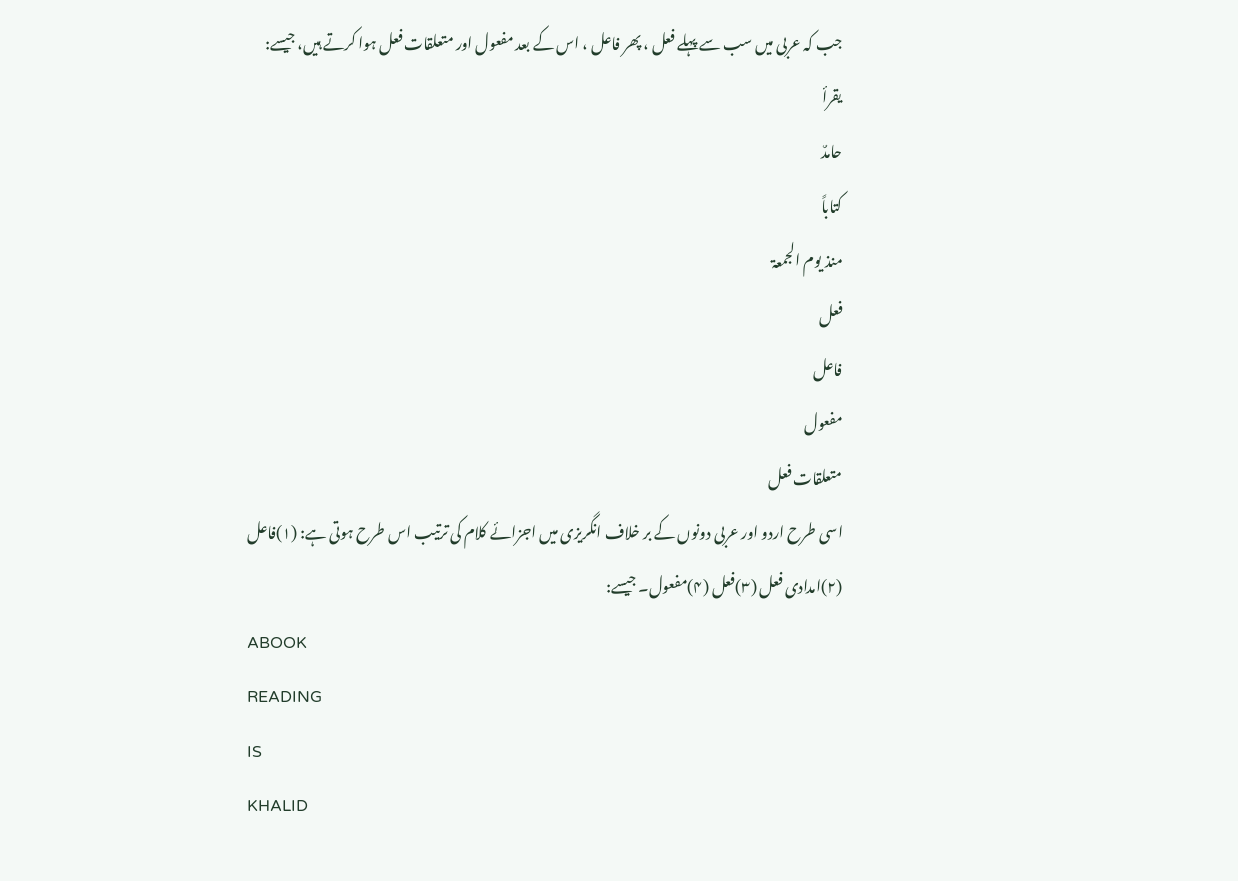جب کہ عربی میں سب سے پہلے فعل ، پھر فاعل ، اس کے بعد مفعول اور متعلقات فعل ہوا کرتے ہیں، جیسے:
یقرأ
حامدٌ
کتاباً
منذ یوم الجمعۃ
فعل
فاعل
مفعول
متعلقات فعل
اسی طرح اردو اور عربی دونوں کے بر خلاف انگریزی میں اجزائے کلام کی ترتیب اس طرح ہوتی ہے: (۱)فاعل (۲)امدادی فعل (۳)فعل (۴)مفعول۔ جیسے:
ABOOK
READING
IS
KHALID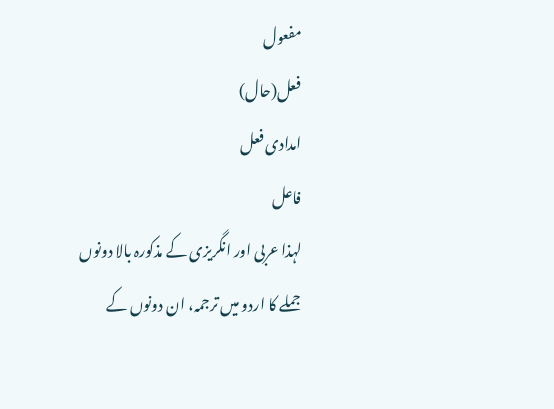مفعول
فعل(حال)
امدادی فعل
فاعل
لہذا عربی اور انگریزی کے مذکورہ بالا دونوں جملے کا اردو میں ترجمہ، ان دونوں کے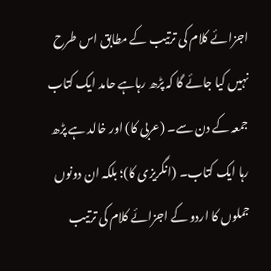اجزائے کلام کی ترتیب کے مطابق اس طرح نہیں کیا جائے گا کہ پڑھ رہاہے حامد ایک کتاب جمعہ کے دن سے۔ (عربی کا) اور خالد ہے پڑھ رہا ایک کتاب۔ (انگریزی کا)؛ بلکہ ان دونوں جملوں کا اردو کے اجزائے کلام کی ترتیب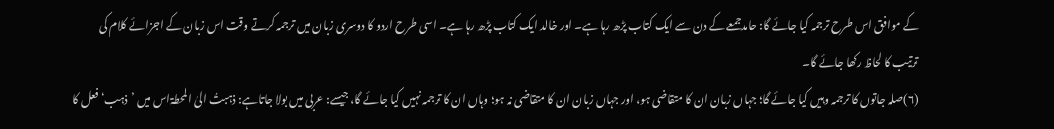کے موافق اس طرح ترجمہ کیا جائے گا: حامدجمعے کے دن سے ایک کتاب پڑھ رہا ہے۔ اور خالد ایک کتاب پڑھ رہا ہے۔ اسی طرح اردو کا دوسری زبان میں ترجمہ کرتے وقت اس زبان کے اجزائے کلام کی ترتیب کا لحاظ رکھا جائے گا۔
(۶)صلہ جاتوں کا ترجمہ وہیں کیا جائے گا؛ جہاں زبان ان کا متقاضی ہو، اور جہاں زبان ان کا متقاضی نہ ہو؛ وہاں ان کا ترجمہ نہیں کیا جائے گا، جیسے: عربی میں بولا جاتاہے: ذہبتُ الیٰ المحطۃاس میں ’ذہب‘ فعل کا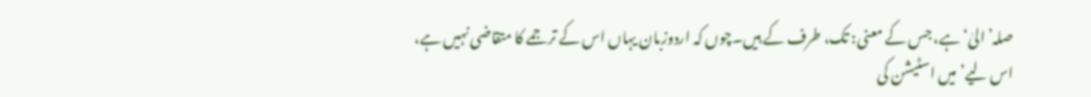صلہ’الیٰ‘ہے، جس کے معنی: تک، طرف کے ہیں۔چوں کہ اردوزبان یہاں اس کے ترجمے کا متقاضی نہیں ہے، اس لیے’میں اسٹیشن کی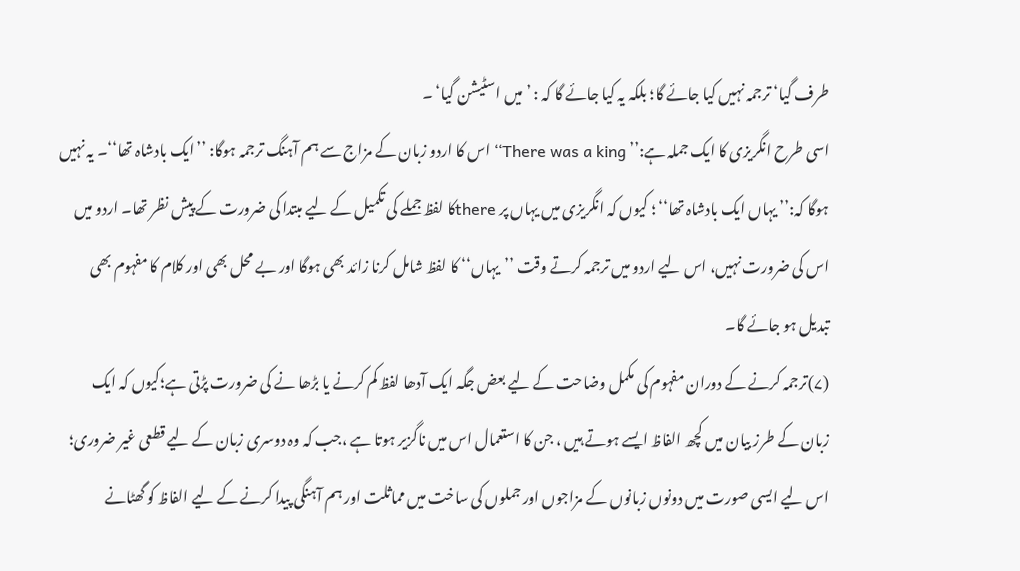طرف گیا‘ ترجمہ نہیں کیا جائے گا؛ بلکہ یہ کیا جائے گا کہ : ’میں اسٹیشن گیا‘ ۔
اسی طرح انگریزی کا ایک جملہ ہے:’’ There was a king‘‘ اس کا اردو زبان کے مزاج سے ہم آہنگ ترجمہ ہوگا: ’’ایک بادشاہ تھا‘‘۔ یہ نہیں ہوگا کہ:’’ یہاں ایک بادشاہ تھا‘‘ ؛ کیوں کہ انگریزی میں یہاں پر thereکا لفظ جملے کی تکمیل کے لیے مبتدا کی ضرورت کے پیش نظر تھا۔ اردو میں اس کی ضرورت نہیں، اس لیے اردو میں ترجمہ کرتے وقت ’’یہاں‘‘ کا لفظ شامل کرنا زائد بھی ہوگا اور بے محل بھی اور کلام کا مفہوم بھی تبدیل ہو جائے گا۔
(۷)ترجمہ کرنے کے دوران مفہوم کی مکمل وضاحت کے لیے بعض جگہ ایک آدھا لفظ کم کرنے یا بڑھا نے کی ضرورت پڑتی ہے؛کیوں کہ ایک زبان کے طرز بیان میں کچھ الفاظ ایسے ہوتے ہیں ، جن کا استعمال اس میں ناگزیر ہوتا ہے ،جب کہ وہ دوسری زبان کے لیے قطعی غیر ضروری؛ اس لیے ایسی صورت میں دونوں زبانوں کے مزاجوں اور جملوں کی ساخت میں مماثلت اور ہم آہنگی پیدا کرنے کے لیے الفاظ کو گھٹانے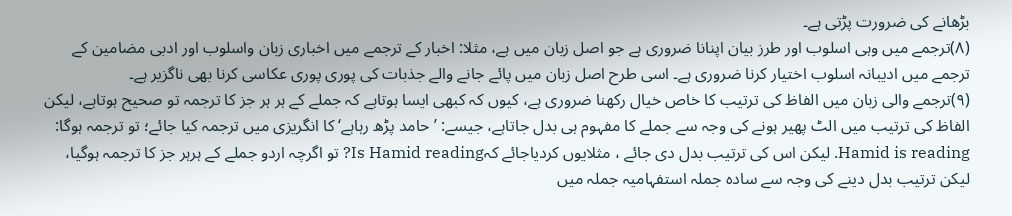بڑھانے کی ضرورت پڑتی ہے۔
(۸)ترجمے میں وہی اسلوب اور طرز بیان اپنانا ضروری ہے جو اصل زبان میں ہے، مثلا: اخبار کے ترجمے میں اخباری زبان واسلوب اور ادبی مضامین کے ترجمے میں ادیبانہ اسلوب اختیار کرنا ضروری ہے۔ اسی طرح اصل زبان میں پائے جانے والے جذبات کی پوری پوری عکاسی کرنا بھی ناگزیر ہے۔
(۹)ترجمے والی زبان میں الفاظ کی ترتیب کا خاص خیال رکھنا ضروری ہے، کیوں کہ کبھی ایسا ہوتاہے کہ جملے کے ہر ہر جز کا ترجمہ تو صحیح ہوتاہے، لیکن الفاظ کی ترتیب میں الٹ پھیر ہونے کی وجہ سے جملے کا مفہوم ہی بدل جاتاہے، جیسے: ’حامد پڑھ رہاہے‘ کا انگریزی میں ترجمہ کیا جائے؛ تو ترجمہ ہوگا: Hamid is reading. لیکن اس کی ترتیب بدل دی جائے ، مثلایوں کردیاجائے کہIs Hamid reading? تو اگرچہ اردو جملے کے ہرہر جز کا ترجمہ ہوگیا، لیکن ترتیب بدل دینے کی وجہ سے سادہ جملہ استفہامیہ جملہ میں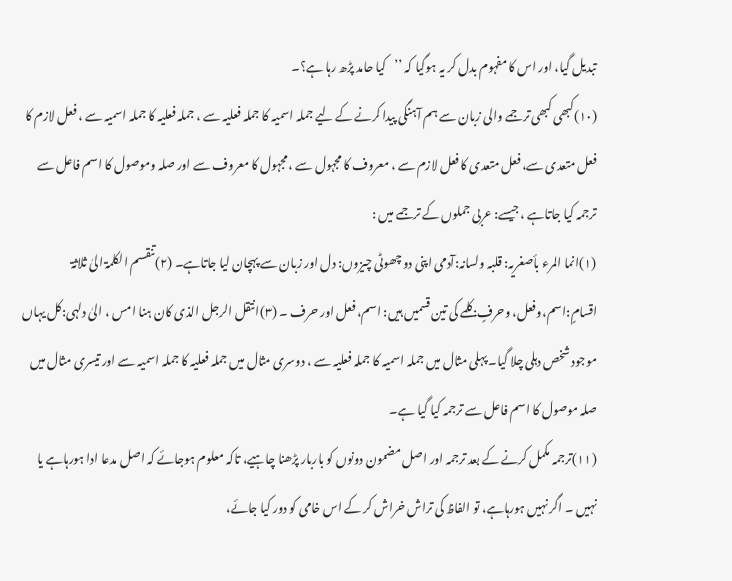تبدیل گیا، اور اس کا مفہوم بدل کر یہ ہوگیا کہ ’’کیا حامد پڑھ رہا ہے؟۔
(۱۰)کبھی کبھی ترجمے والی زبان سے ہم آہنگی پیدا کرنے کے لیے جملہ اسمیہ کا جملہ فعلیہ سے ، جملہ فعلیہ کا جملہ اسمیہ سے ، فعل لازم کا فعل متعدی سے، فعل متعدی کا فعل لازم سے ، معروف کا مجہول سے ، مجہول کا معروف سے اور صلہ وموصول کا اسم فاعل سے ترجمہ کیا جاتاہے ، جیسے: عربی جملوں کے ترجمے میں :
(۱)انما المرء بأصغریہ: قلبہ ولسانہ:آدمی اپنی دو چھوٹی چیزوں: دل اور زبان سے پہچان لیا جاتاہے۔ (۲)تنقسم الکلمۃ الیٰ ثلاثۃ اقسامٍ:اسم،وفعل، وحرفٍ:کلمے کی تین قسمیں ہیں: اسم، فعل اور حرف ۔ (۳)انتقل الرجل الذی کان ہنا امس ، الیٰ دلہی:کل یہاں موجود شخص دہلی چلا گیا۔ پہلی مثال میں جملہ اسمیہ کا جملہ فعلیہ سے ، دوسری مثال میں جملہ فعلیہ کا جملہ اسمیہ سے اور تیسری مثال میں صلہ موصول کا اسم فاعل سے ترجمہ کیا گیا ہے۔
(۱۱)ترجمہ مکمل کرنے کے بعد ترجمہ اور اصل مضمون دونوں کو باربار پڑھنا چاہیے، تاکہ معلوم ہوجائے کہ اصل مدعا ادا ہورہاہے یا نہیں ۔ اگر نہیں ہورہاہے، تو الفاظ کی تراش خراش کر کے اس خامی کو دور کیا جائے،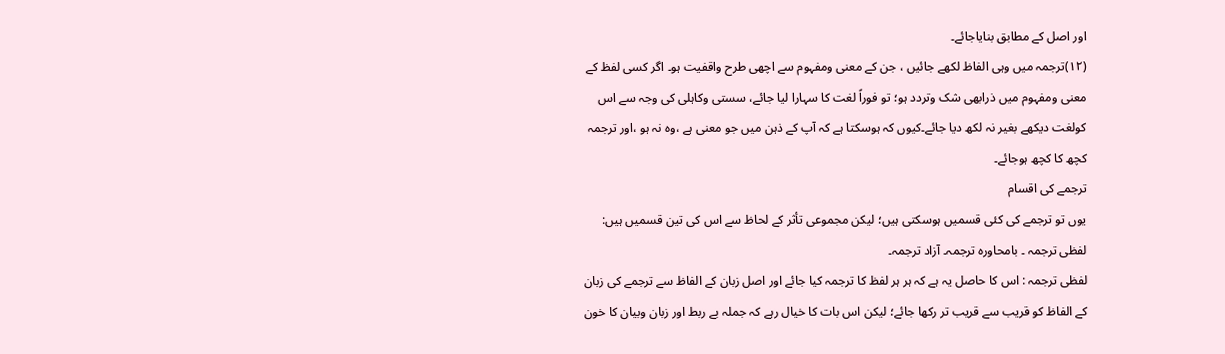اور اصل کے مطابق بنایاجائے۔
(۱۲)ترجمہ میں وہی الفاظ لکھے جائیں ، جن کے معنی ومفہوم سے اچھی طرح واقفیت ہو۔ اگر کسی لفظ کے معنی ومفہوم میں ذرابھی شک وتردد ہو؛ تو فوراً لغت کا سہارا لیا جائے، سستی وکاہلی کی وجہ سے اس کولغت دیکھے بغیر نہ لکھ دیا جائے۔کیوں کہ ہوسکتا ہے کہ آپ کے ذہن میں جو معنی ہے ،وہ نہ ہو ،اور ترجمہ کچھ کا کچھ ہوجائے۔
ترجمے کی اقسام
یوں تو ترجمے کی کئی قسمیں ہوسکتی ہیں؛ لیکن مجموعی تأثر کے لحاظ سے اس کی تین قسمیں ہیں: لفظی ترجمہ ۔ بامحاورہ ترجمہ۔ آزاد ترجمہ۔
لفظی ترجمہ : اس کا حاصل یہ ہے کہ ہر ہر لفظ کا ترجمہ کیا جائے اور اصل زبان کے الفاظ سے ترجمے کی زبان کے الفاظ کو قریب سے قریب تر رکھا جائے؛ لیکن اس بات کا خیال رہے کہ جملہ بے ربط اور زبان وبیان کا خون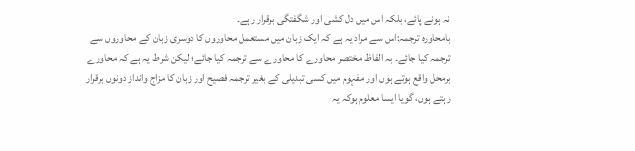نہ ہونے پائے، بلکہ اس میں دل کشی اور شگفتگی برقرار رہے۔
بامحاورہ ترجمہ:اس سے مراد یہ ہے کہ ایک زبان میں مستعمل محاوروں کا دوسری زبان کے محاوروں سے ترجمہ کیا جائے۔ بہ الفاظ مختصر محاورے کا محاورے سے ترجمہ کیا جائے؛ لیکن شرط یہ ہے کہ محاورے برمحل واقع ہوتے ہوں اور مفہوم میں کسی تبدیلی کے بغیر ترجمہ فصیح اور زبان کا مزاج وانداز دونوں برقرار رہتے ہوں، گویا ایسا معلوم ہوکہ یہ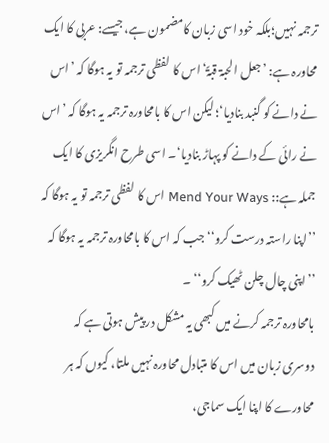ترجمہ نہیں؛بلکہ خود اسی زبان کامضمون ہے، جیسے: عربی کا ایک محاورہ ہے: ’جعل الحبۃ قبۃً‘ اس کا لفظی ترجمہ تو یہ ہوگا کہ ’اس نے دانے کو گنبد بنادیا‘؛ لیکن اس کا بامحاورہ ترجمہ یہ ہوگا کہ ’اس نے رائی کے دانے کو پہاڑ بنادیا‘۔ اسی طرح انگریزی کا ایک جملہ ہے:: Mend Your Ways اس کا لفظی ترجمہ تو یہ ہوگا کہ ’’اپنا راستہ درست کرو‘‘ جب کہ اس کا بامحاورہ ترجمہ یہ ہوگا کہ ’’اپنی چال چلن ٹھیک کرو‘‘ ۔
بامحاورہ ترجمہ کرنے میں کبھی یہ مشکل در پیش ہوتی ہے کہ دوسری زبان میں اس کا متبادل محاورہ نہیں ملتا، کیوں کہ ہر محاورے کا اپنا ایک سماجی،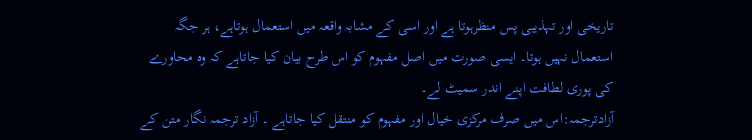تاریخی اور تہذیبی پس منظرہوتا ہے اور اسی کے مشابہ واقعہ میں استعمال ہوتاہے، ہر جگہ استعمال نہیں ہوتا۔ ایسی صورت میں اصل مفہوم کو اس طرح بیان کیا جاتاہے کہ وہ محاورے کی پوری لطافت اپنے اندر سمیٹ لے۔
آزادترجمہ:اس میں صرف مرکزی خیال اور مفہوم کو منتقل کیا جاتاہے ۔ آزاد ترجمہ نگار متن کے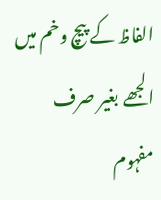الفاظ کے پیچ وخم میں الجھے بغیر صرف مفہوم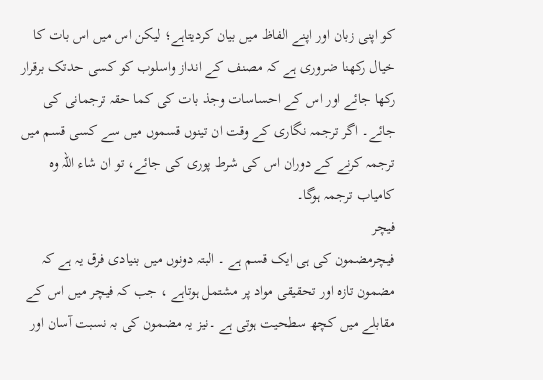کو اپنی زبان اور اپنے الفاظ میں بیان کردیتاہے؛ لیکن اس میں اس بات کا خیال رکھنا ضروری ہے کہ مصنف کے انداز واسلوب کو کسی حدتک برقرار رکھا جائے اور اس کے احساسات وجذ بات کی کما حقہ ترجمانی کی جائے۔ اگر ترجمہ نگاری کے وقت ان تینوں قسموں میں سے کسی قسم میں ترجمہ کرنے کے دوران اس کی شرط پوری کی جائے، تو ان شاء اللہ وہ کامیاب ترجمہ ہوگا۔
فیچر
فیچرمضمون کی ہی ایک قسم ہے ۔ البتہ دونوں میں بنیادی فرق یہ ہے کہ مضمون تازہ اور تحقیقی مواد پر مشتمل ہوتاہے ، جب کہ فیچر میں اس کے مقابلے میں کچھ سطحیت ہوتی ہے ۔نیز یہ مضمون کی بہ نسبت آسان اور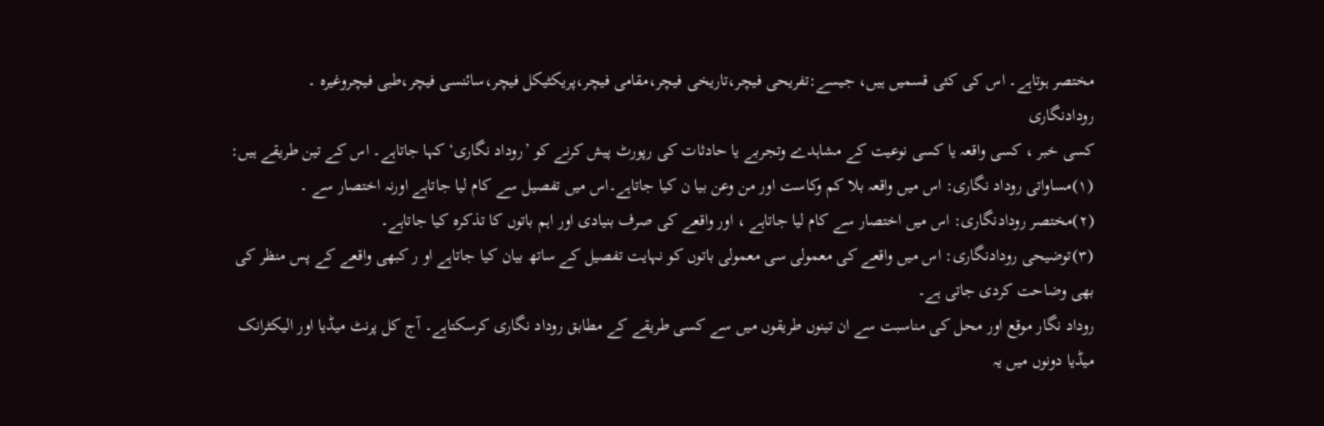مختصر ہوتاہے۔ اس کی کئی قسمیں ہیں، جیسے:تفریحی فیچر،تاریخی فیچر،مقامی فیچر،پریکٹیکل فیچر،سائنسی فیچر،طبی فیچروغیرہ ۔
رودادنگاری
کسی خبر ، کسی واقعہ یا کسی نوعیت کے مشاہدے وتجربے یا حادثات کی رپورٹ پیش کرنے کو ’روداد نگاری‘ کہا جاتاہے۔ اس کے تین طریقے ہیں:
(۱)مساواتی روداد نگاری: اس میں واقعہ بلا کم وکاست اور من وعن بیا ن کیا جاتاہے۔اس میں تفصیل سے کام لیا جاتاہے اورنہ اختصار سے ۔
(۲)مختصر رودادنگاری: اس میں اختصار سے کام لیا جاتاہے ، اور واقعے کی صرف بنیادی اور اہم باتوں کا تذکرہ کیا جاتاہے۔
(۳)توضیحی رودادنگاری: اس میں واقعے کی معمولی سی معمولی باتوں کو نہایت تفصیل کے ساتھ بیان کیا جاتاہے او ر کبھی واقعے کے پس منظر کی بھی وضاحت کردی جاتی ہے۔
روداد نگار موقع اور محل کی مناسبت سے ان تینوں طریقوں میں سے کسی طریقے کے مطابق روداد نگاری کرسکتاہے۔ آج کل پرنٹ میڈیا اور الیکٹرانک میڈیا دونوں میں یہ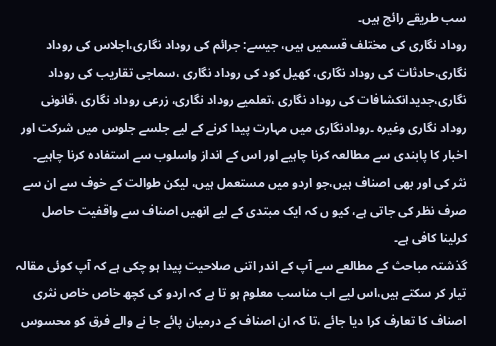سب طریقے رائج ہیں۔
روداد نگاری کی مختلف قسمیں ہیں، جیسے: جرائم کی روداد نگاری،اجلاس کی روداد نگاری،حادثات کی روداد نگاری، کھیل کود کی روداد نگاری ،سماجی تقاریب کی روداد نگاری،جدیدانکشافات کی روداد نگاری ،تعلمیے روداد نگاری، زرعی روداد نگاری ،قانونی روداد نگاری وغیرہ ۔رودادنگاری میں مہارت پیدا کرنے کے لیے جلسے جلوس میں شرکت اور اخبار کا پابندی سے مطالعہ کرنا چاہیے اور اس کے انداز واسلوب سے استفادہ کرنا چاہیے۔
نثر کی اور بھی اصناف ہیں،جو اردو میں مستعمل ہیں، لیکن طوالت کے خوف سے ان سے صرف نظر کی جاتی ہے، کیو ں کہ ایک مبتدی کے لیے انھیں اصناف سے واقفیت حاصل کرلینا کافی ہے۔
گذشتہ مباحث کے مطالعے سے آپ کے اندر اتنی صلاحیت پیدا ہو چکی ہے کہ آپ کوئی مقالہ تیار کر سکتے ہیں،اس لیے اب مناسب معلوم ہو تا ہے کہ اردو کی کچھ خاص خاص نثری اصناف کا تعارف کرا دیا جائے ،تا کہ ان اصناف کے درمیان پائے جا نے والے فرق کو محسوس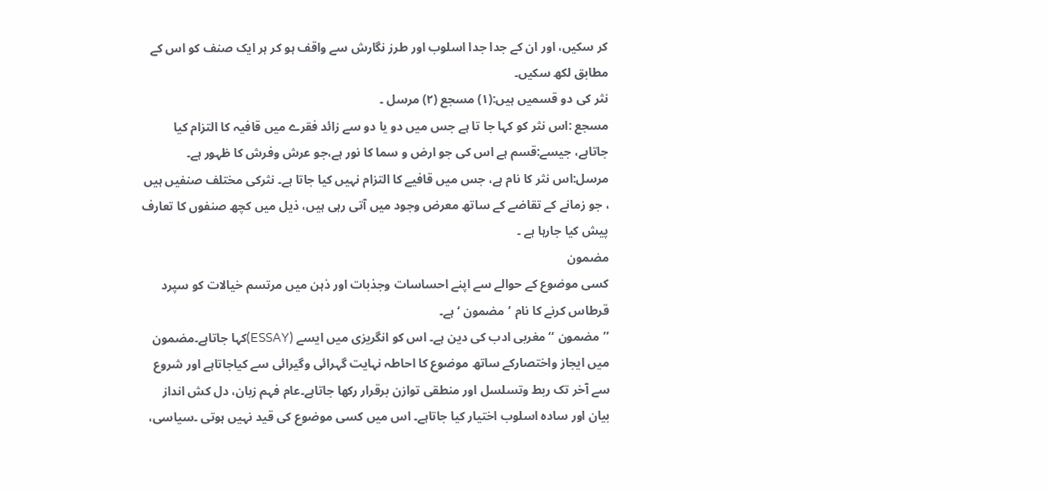کر سکیں، اور ان کے جدا جدا اسلوب اور طرز نگارش سے واقف ہو کر ہر ایک صنف کو اس کے مطابق لکھ سکیں۔
نثر کی دو قسمیں ہیں:(۱) مسجع (۲) مرسل ۔
مسجع :اس نثر کو کہا جا تا ہے جس میں دو یا دو سے زائد فقرے میں قافیہ کا التزام کیا جاتاہے، جیسے:قسم ہے اس کی جو ارض و سما کا نور ہے،جو عرش وفرش کا ظہور ہے۔
مرسل:اس نثر کا نام ہے، جس میں قافیے کا التزام نہیں کیا جاتا ہے۔ نثرکی مختلف صنفیں ہیں ، جو زمانے کے تقاضے کے ساتھ معرض وجود میں آتی رہی ہیں، ذیل میں کچھ صنفوں کا تعارف پیش کیا جارہا ہے ۔
مضمون
کسی موضوع کے حوالے سے اپنے احساسات وجذبات اور ذہن میں مرتسم خیالات کو سپرد قرطاس کرنے کا نام ’مضمون ‘ ہے۔
’’مضمون ‘‘ مغربی ادب کی دین ہے۔ اس کو انگریزی میں ایسے (ESSAY)کہا جاتاہے۔مضمون میں ایجاز واختصارکے ساتھ موضوع کا احاطہ نہایت گہرائی وگیرائی سے کیاجاتاہے اور شروع سے آخر تک ربط وتسلسل اور منطقی توازن برقرار رکھا جاتاہے۔عام فہم زبان، دل کش انداز بیان اور سادہ اسلوب اختیار کیا جاتاہے۔ اس میں کسی موضوع کی قید نہیں ہوتی ۔سیاسی،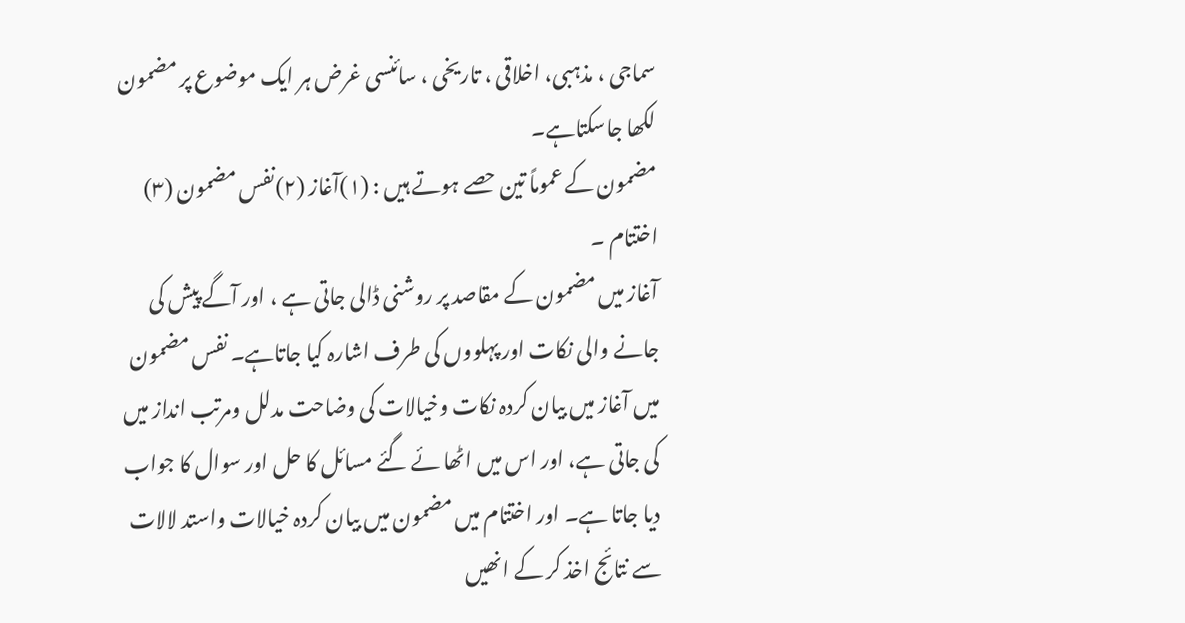سماجی ، مذہبی، اخلاقی ، تاریخی ، سائنسی غرض ہر ایک موضوع پر مضمون لکھا جاسکتاہے۔
مضمون کے عموماً تین حصے ہوتے ہیں : (۱)آغاز (۲)نفس مضمون (۳) اختتام ۔
آغاز میں مضمون کے مقاصد پر روشنی ڈالی جاتی ہے ، اور آگے پیش کی جانے والی نکات اور پہلووں کی طرف اشارہ کیا جاتاہے۔ نفس مضمون میں آغاز میں بیان کردہ نکات وخیالات کی وضاحت مدلل ومرتب انداز میں کی جاتی ہے، اور اس میں اٹھا ئے گئے مسائل کا حل اور سوال کا جواب دیا جاتا ہے۔ اور اختتام میں مضمون میں بیان کردہ خیالات واستد لالات سے نتائج اخذ کر کے انھیں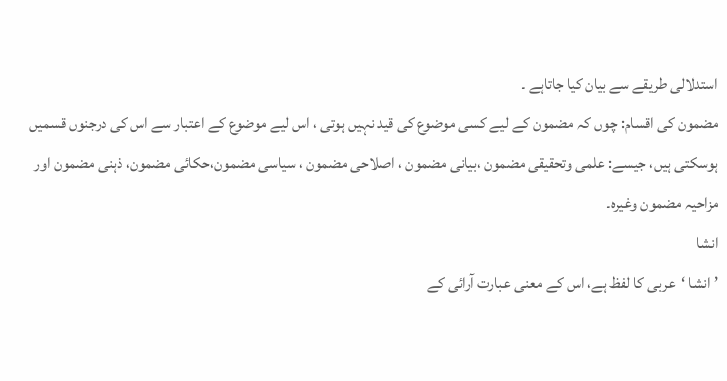استدلالی طریقے سے بیان کیا جاتاہے ۔
مضمون کی اقسام: چوں کہ مضمون کے لیے کسی موضوع کی قید نہیں ہوتی ، اس لیے موضوع کے اعتبار سے اس کی درجنوں قسمیں ہوسکتی ہیں، جیسے: علمی وتحقیقی مضمون ،بیانی مضمون ، اصلاحی مضمون ، سیاسی مضمون،حکائی مضمون، ذہنی مضمون اور مزاحیہ مضمون وغیرہ۔
انشا
’ انشا ‘عربی کا لفظ ہے، اس کے معنی عبارت آرائی کے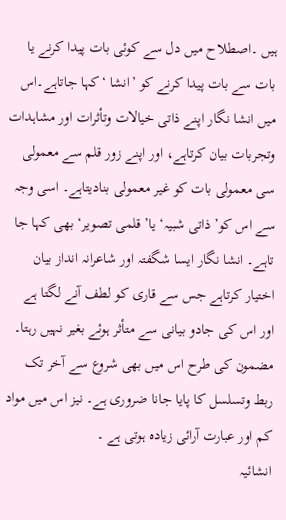ہیں ۔اصطلاح میں دل سے کوئی بات پیدا کرنے یا بات سے بات پیدا کرنے کو ’انشا ‘کہا جاتاہے۔اس میں انشا نگار اپنے ذاتی خیالات وتأثرات اور مشاہدات وتجربات بیان کرتاہے، اور اپنے زور قلم سے معمولی سی معمولی بات کو غیر معمولی بنادیتاہے۔ اسی وجہ سے اس کو’ذاتی شبیہ‘ یا’ قلمی تصویر‘ بھی کہا جا تاہے۔ انشا نگار ایسا شگفتہ اور شاعرانہ انداز بیان اختیار کرتاہے جس سے قاری کو لطف آنے لگتا ہے اور اس کی جادو بیانی سے متأثر ہوئے بغیر نہیں رہتا۔ مضمون کی طرح اس میں بھی شروع سے آخر تک ربط وتسلسل کا پایا جانا ضروری ہے۔ نیز اس میں مواد کم اور عبارت آرائی زیادہ ہوتی ہے ۔
انشائیہ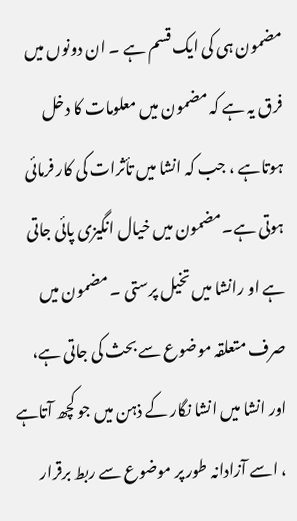مضمون ہی کی ایک قسم ہے ۔ ان دونوں میں فرق یہ ہے کہ مضمون میں معلومات کا دخل ہوتاہے ، جب کہ انشا میں تأثرات کی کار فرمائی ہوتی ہے۔مضمون میں خیال انگیزی پائی جاتی ہے او رانشا میں تخیل پرستی ۔ مضمون میں صرف متعلقہ موضوع سے بحث کی جاتی ہے، اور انشا میں انشا نگار کے ذہن میں جو کچھ آتاہے ، اسے آزادانہ طور پر موضوع سے ربط برقرار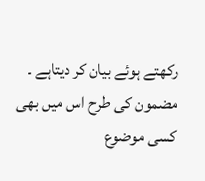رکھتے ہوئے بیان کر دیتاہے ۔
مضمون کی طرح اس میں بھی کسی موضوع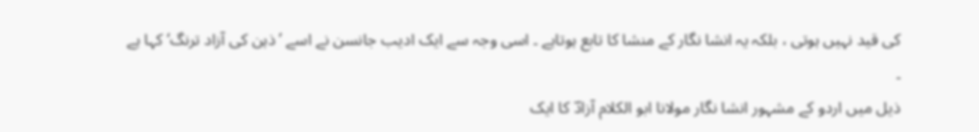کی قید نہیں ہوتی ، بلکہ یہ انشا نگار کے منشا کا تابع ہوتاہے ۔ اسی وجہ سے ایک ادیب جانسن نے اسے ’ذہن کی آزاد ترنگ‘ کہا ہے ۔
ذیل میں اردو کے مشہور انشا نگار مولانا ابو الکلام آزادؔ کا ایک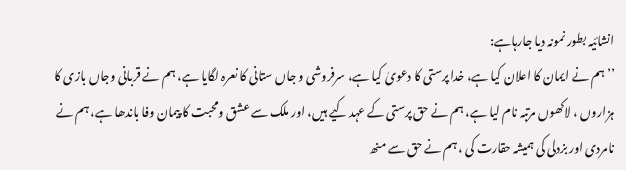انشائیہ بطور نمونہ دیا جارہاہے:
’’ہم نے ایمان کا اعلان کیا ہے، خدا پرستی کا دعویٰ کیا ہے، سرفروشی و جاں ستانی کا نعرہ لگایا ہے، ہم نے قربانی وجاں بازی کا ہزاروں ، لاکھوں مرتبہ نام لیا ہے، ہم نے حق پرستی کے عہد کیے ہیں، اور ملک سے عشق ومحبت کا پیمان وفا باندھا ہے، ہم نے نامردی اور بزدلی کی ہمیشہ حقارت کی ، ہم نے حق سے منھ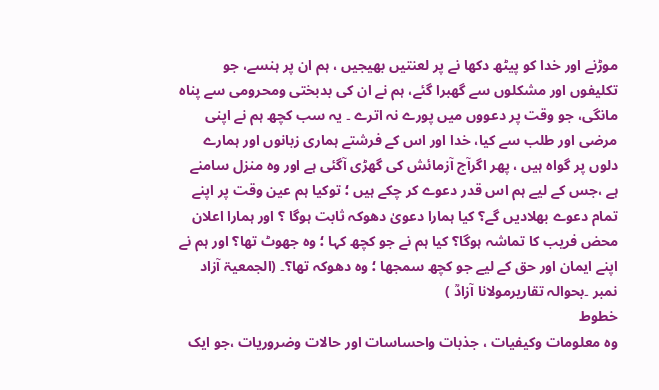موڑنے اور خدا کو پیٹھ دکھا نے پر لعنتیں بھیجیں ، ہم ان پر ہنسے، جو تکلیفوں اور مشکلوں سے گھبرا گئے، ہم نے ان کی بدبختی ومحرومی سے پناہ مانگی، جو وقت پر دعووں میں پورے نہ اترے ۔ یہ سب کچھ ہم نے اپنی مرضی اور طلب سے کیا، خدا اور اس کے فرشتے ہماری زبانوں اور ہمارے دلوں پر گواہ ہیں ، پھر اگرآج آزمائش کی گھڑی آگئی ہے اور وہ منزل سامنے ہے ،جس کے لیے ہم اس قدر دعوے کر چکے ہیں ؛ توکیا ہم عین وقت پر اپنے تمام دعوے بھلادیں گے؟ کیا ہمارا دعویٰ دھوکہ ثابت ہوگا ؟ اور ہمارا اعلان محض فریب کا تماشہ ہوگا؟ کیا ہم نے جو کچھ کہا ؛ وہ جھوٹ تھا؟ اور ہم نے اپنے ایمان اور حق کے لیے جو کچھ سمجھا ؛ وہ دھوکہ تھا؟۔ (الجمعیۃ آزاد نمبر ۔بحوالہ تقاریرمولانا آزادؒ )
خطوط
وہ معلومات وکیفیات ، جذبات واحساسات اور حالات وضروریات ،جو ایک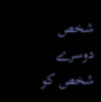شخص دوسرے شخص کو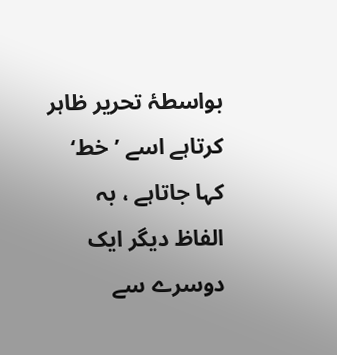بواسطۂ تحریر ظاہر کرتاہے اسے ’خط‘ کہا جاتاہے ، بہ الفاظ دیگر ایک دوسرے سے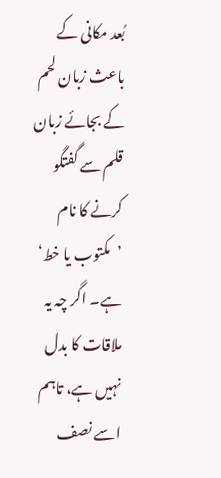بُعد مکانی کے باعث زبان لحم کے بجائے زبان قلم سے گفتگو کرنے کا نام ’مکتوب یا خط‘ ہے۔ اگر چہ یہ ملاقات کا بدل نہیں ہے، تاہم اسے نصف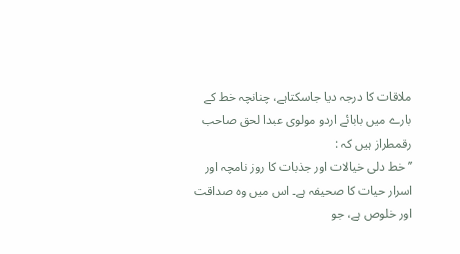ملاقات کا درجہ دیا جاسکتاہے، چنانچہ خط کے بارے میں بابائے اردو مولوی عبدا لحق صاحب رقمطراز ہیں کہ :
’’خط دلی خیالات اور جذبات کا روز نامچہ اور اسرار حیات کا صحیفہ ہے۔ اس میں وہ صداقت اور خلوص ہے، جو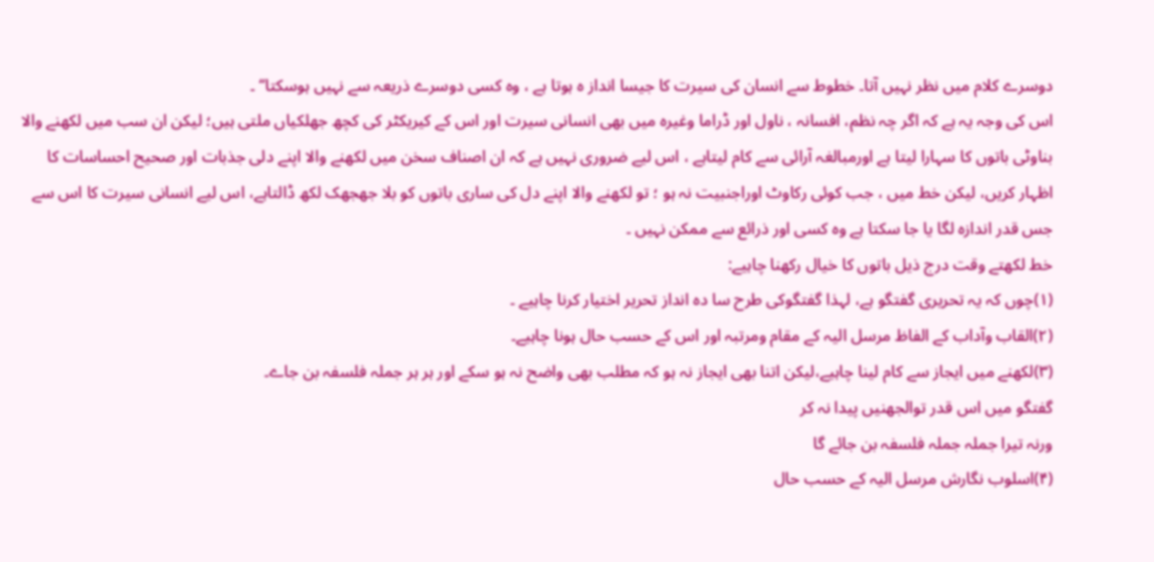دوسرے کلام میں نظر نہیں آتا۔ خطوط سے انسان کی سیرت کا جیسا انداز ہ ہوتا ہے ، وہ کسی دوسرے ذریعہ سے نہیں ہوسکتا‘‘ ۔
اس کی وجہ یہ ہے کہ اگر چہ نظم، افسانہ ، ناول اور ڈراما وغیرہ میں بھی انسانی سیرت اور اس کے کیریکٹر کی کچھ جھلکیاں ملتی ہیں؛ لیکن ان سب میں لکھنے والا بناوٹی باتوں کا سہارا لیتا ہے اورمبالغہ آرائی سے کام لیتاہے ، اس لیے ضروری نہیں ہے کہ ان اصناف سخن میں لکھنے والا اپنے دلی جذبات اور صحیح احساسات کا اظہار کریں، لیکن خط میں ، جب کوئی رکاوٹ اوراجنبیت نہ ہو ؛ تو لکھنے والا اپنے دل کی ساری باتوں کو بلا جھجھک لکھ ڈالتاہے، اس لیے انسانی سیرت کا اس سے جس قدر اندازہ لگا یا جا سکتا ہے وہ کسی اور ذرائع سے ممکن نہیں ۔
خط لکھتے وقت درج ذیل باتوں کا خیال رکھنا چاہیے:
(۱)چوں کہ یہ تحریری گفتگو ہے، لہذا گفتگوکی طرح سا دہ انداز تحریر اختیار کرنا چاہیے ۔
(۲)القاب وآداب کے الفاظ مرسل الیہ کے مقام ومرتبہ اور اس کے حسب حال ہونا چاہیے۔
(۳)لکھنے میں ایجاز سے کام لینا چاہیے،لیکن اتنا بھی ایجاز نہ ہو کہ مطلب بھی واضح نہ ہو سکے اور ہر ہر جملہ فلسفہ بن جاے۔
گفتگو میں اس قدر توالجھنیں پیدا نہ کر
ورنہ تیرا جملہ جملہ فلسفہ بن جائے گا
(۴)اسلوب نگارش مرسل الیہ کے حسب حال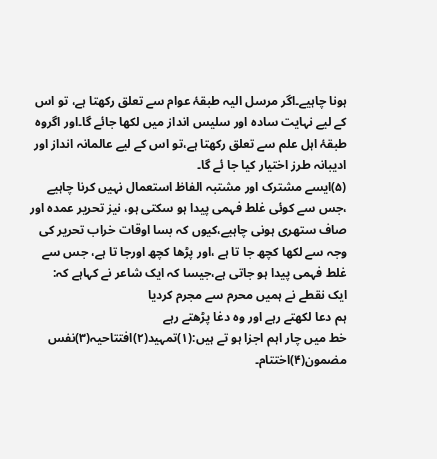ہونا چاہیے۔اگر مرسل الیہ طبقۂ عوام سے تعلق رکھتا ہے، تو اس کے لیے نہایت سادہ اور سلیس انداز میں لکھا جائے گا۔اور اگروہ طبقۂ اہل علم سے تعلق رکھتا ہے،تو اس کے لیے عالمانہ انداز اور ادیبانہ طرز اختیار کیا جا ئے گا۔
(۵)ایسے مشترک اور مشتبہ الفاظ استعمال نہیں کرنا چاہیے ،جس سے کوئی غلط فہمی پیدا ہو سکتی ہو، نیز تحریر عمدہ اور صاف ستھری ہونی چاہیے،کیوں کہ بسا اوقات خراب تحریر کی وجہ سے لکھا کچھ جا تا ہے ،اور پڑھا کچھ اورجا تا ہے، جس سے غلط فہمی پیدا ہو جاتی ہے،جیسا کہ ایک شاعر نے کہاہے کہ:
ایک نقطے نے ہمیں محرم سے مجرم کردیا
ہم دعا لکھتے رہے اور وہ دغا پڑھتے رہے
خط میں چار اہم اجزا ہو تے ہیں:(۱)تمہید(۲)افتتاحیہ(۳)نفس مضمون(۴)اختتام۔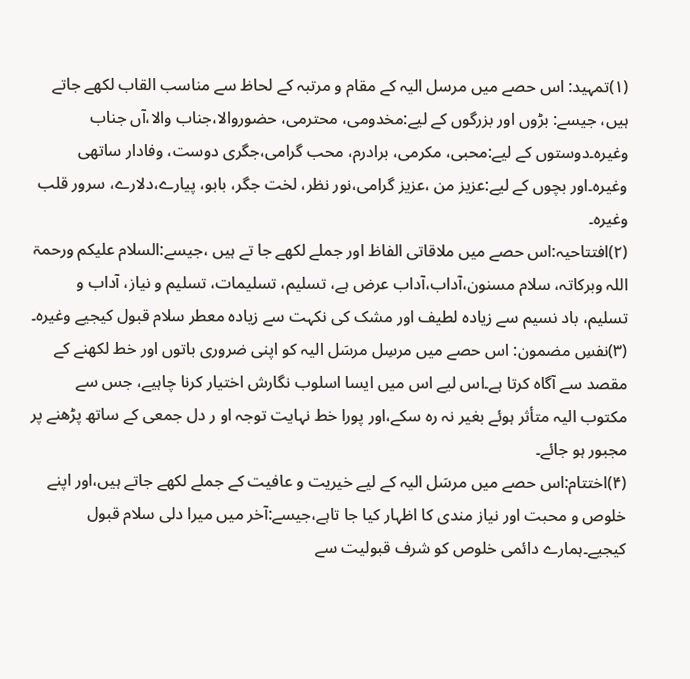(۱)تمہید: اس حصے میں مرسل الیہ کے مقام و مرتبہ کے لحاظ سے مناسب القاب لکھے جاتے ہیں، جیسے: بڑوں اور بزرگوں کے لیے:مخدومی، محترمی، حضوروالا،جناب والا،آں جناب وغیرہ۔دوستوں کے لیے:محبی، مکرمی، برادرم، محب گرامی،جگری دوست، وفادار ساتھی وغیرہ۔اور بچوں کے لیے:عزیز من ،عزیز گرامی،نور نظر، لخت جگر، بابو، پیارے،دلارے، سرور قلب وغیرہ۔
(۲)افتتاحیہ:اس حصے میں ملاقاتی الفاظ اور جملے لکھے جا تے ہیں ،جیسے:السلام علیکم ورحمۃ اللہ وبرکاتہ، سلام مسنون،آداب،آداب عرض ہے، تسلیم، تسلیمات، تسلیم و نیاز، آداب و تسلیم، باد نسیم سے زیادہ لطیف اور مشک کی نکہت سے زیادہ معطر سلام قبول کیجیے وغیرہ۔
(۳)نفسِ مضمون: اس حصے میں مرسِل مرسَل الیہ کو اپنی ضروری باتوں اور خط لکھنے کے مقصد سے آگاہ کرتا ہے۔اس لیے اس میں ایسا اسلوب نگارش اختیار کرنا چاہیے، جس سے مکتوب الیہ متأثر ہوئے بغیر نہ رہ سکے،اور پورا خط نہایت توجہ او ر دل جمعی کے ساتھ پڑھنے پر مجبور ہو جائے۔
(۴)اختتام:اس حصے میں مرسَل الیہ کے لیے خیریت و عافیت کے جملے لکھے جاتے ہیں،اور اپنے خلوص و محبت اور نیاز مندی کا اظہار کیا جا تاہے،جیسے:آخر میں میرا دلی سلام قبول کیجیے۔ہمارے دائمی خلوص کو شرف قبولیت سے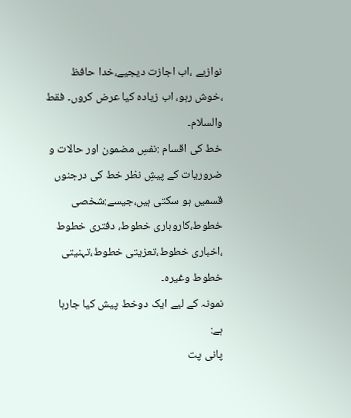نوازیے ،اب اجازت دیجیے،خدا حافظ ،خوش رہو، اب زیادہ کیا عرض کروں۔ فقط والسلام۔
خط کی اقسام :نفسِ مضمون اور حالات و ضروریات کے پیشِ نظر خط کی درجنوں قسمیں ہو سکتی ہیں،جیسے:شخصی خطوط،کاروباری خطوط، دفتری خطوط ،اخباری خطوط،تعزیتی خطوط،تہنیتی خطوط وغیرہ۔
نمونہ کے لیے ایک دوخط پیش کیا جارہا ہے:
پانی پت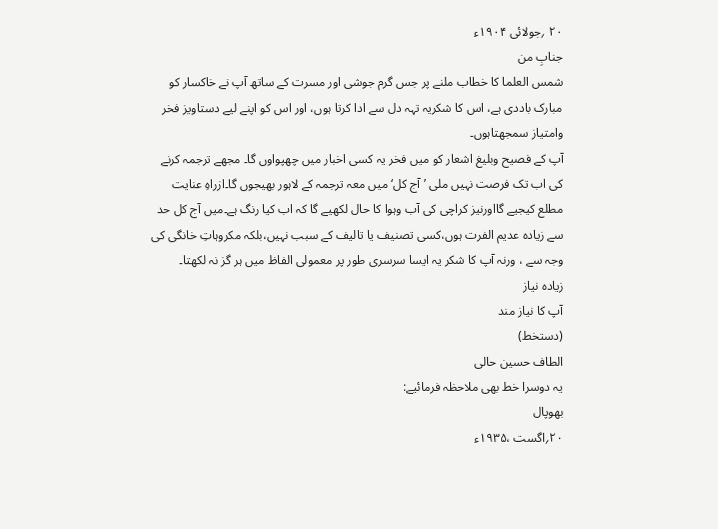۲۰ ؍جولائی ۱۹۰۴ء
جنابِ من
شمس العلما کا خطاب ملنے پر جس گرم جوشی اور مسرت کے ساتھ آپ نے خاکسار کو مبارک باددی ہے، اس کا شکریہ تہہ دل سے ادا کرتا ہوں، اور اس کو اپنے لیے دستاویز فخر وامتیاز سمجھتاہوں۔
آپ کے فصیح وبلیغ اشعار کو میں فخر یہ کسی اخبار میں چھپواوں گا۔ مجھے ترجمہ کرنے کی اب تک فرصت نہیں ملی ’آج کل‘ میں معہ ترجمہ کے لاہور بھیجوں گا۔ازراہِ عنایت مطلع کیجیے گااورنیز کراچی کی آب وہوا کا حال لکھیے گا کہ اب کیا رنگ ہے۔میں آج کل حد سے زیادہ عدیم الفرت ہوں،کسی تصنیف یا تالیف کے سبب نہیں،بلکہ مکروہاتِ خانگی کی وجہ سے ، ورنہ آپ کا شکر یہ ایسا سرسری طور پر معمولی الفاظ میں ہر گز نہ لکھتا۔
زیادہ نیاز
آپ کا نیاز مند
(دستخط)
الطاف حسین حالی
یہ دوسرا خط بھی ملاحظہ فرمائیے:
بھوپال
۲۰؍اگست ،۱۹۳۵ء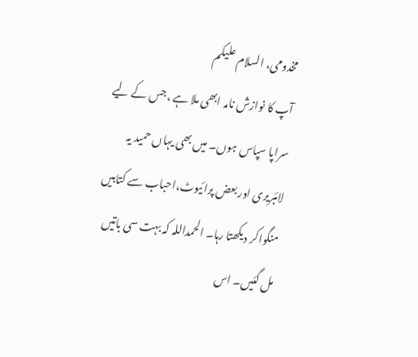مخدومی، السلام علیکم
آپ کا نوازش نامہ ابھی ملا ہے ،جس کے لیے سراپا سپاس ہوں۔ میں بھی یہاں حمید یہ لائبریری اور بعض پرائیوٹ،احباب سے کتابیں منگواکر دیکھتا رہا۔ الحمداللہ کہ بہت سی باتیں مل گئیں۔ اس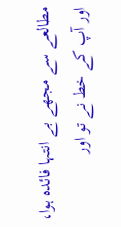مطالعے سے مجھے بے انتہا فائدہ ہوا، اور آپ کے خط نے تو اور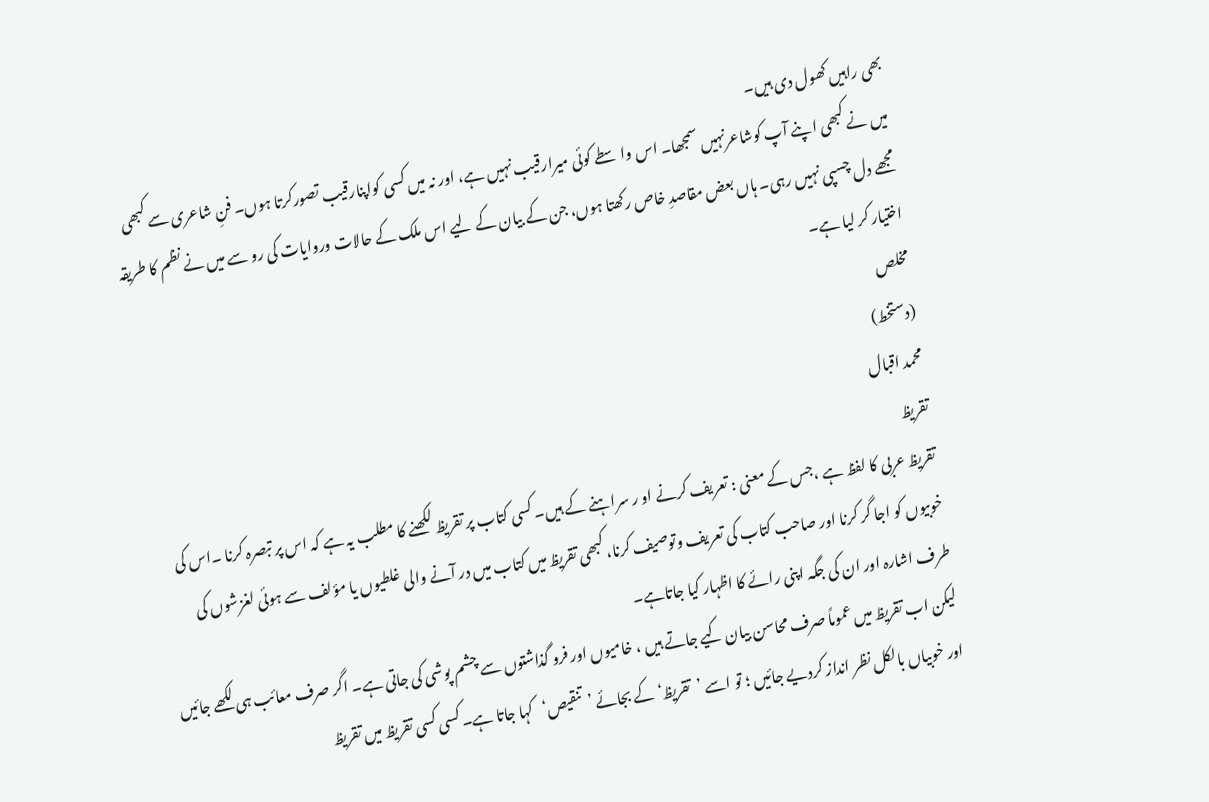بھی راہیں کھول دی ہیں۔
میں نے کبھی اپنے آپ کوشاعرنہیں سمجھا۔ اس واسطے کوئی میرارقیب نہیں ہے، اور نہ میں کسی کواپنارقیب تصورکرتا ہوں۔ فنِ شاعری سے کبھی مجھے دل چسپی نہیں رہی۔ ہاں بعض مقاصدِ خاص رکھتا ہوں، جن کے بیان کے لیے اس ملک کے حالات وروایات کی رو سے میں نے نظم کا طریقہ اختیار کر لیا ہے۔
مخلص
(دستخط)
محمد اقبال
تقریظ
تقریظ عربی کا لفظ ہے ،جس کے معنی : تعریف کرنے او ر سراہنے کے ہیں۔ کسی کتاب پر تقریظ لکھنے کا مطلب یہ ہے کہ اس پر تبصرہ کرنا ۔اس کی خوبیوں کو اجا گر کرنا اور صاحب کتاب کی تعریف وتوصیف کرنا، کبھی تقریظ میں کتاب میں در آنے والی غلطیوں یا مؤلف سے ہوئی لغزشوں کی طرف اشارہ اور ان کی جگہ اپنی رائے کا اظہار کیا جاتاہے۔
لیکن اب تقریظ میں عموماً صرف محاسن بیان کیے جاتے ہیں ، خامیوں اور فرو گذاشتوں سے چشم پوشی کی جاتی ہے۔ اگر صرف معائب ہی لکھے جائیں اور خوبیاں بالکل نظر انداز کردیے جائیں ؛ تو اسے ’تقریظ‘ کے بجائے ’تنقیص‘کہا جاتا ہے۔ کسی کسی تقریظ میں تقریظ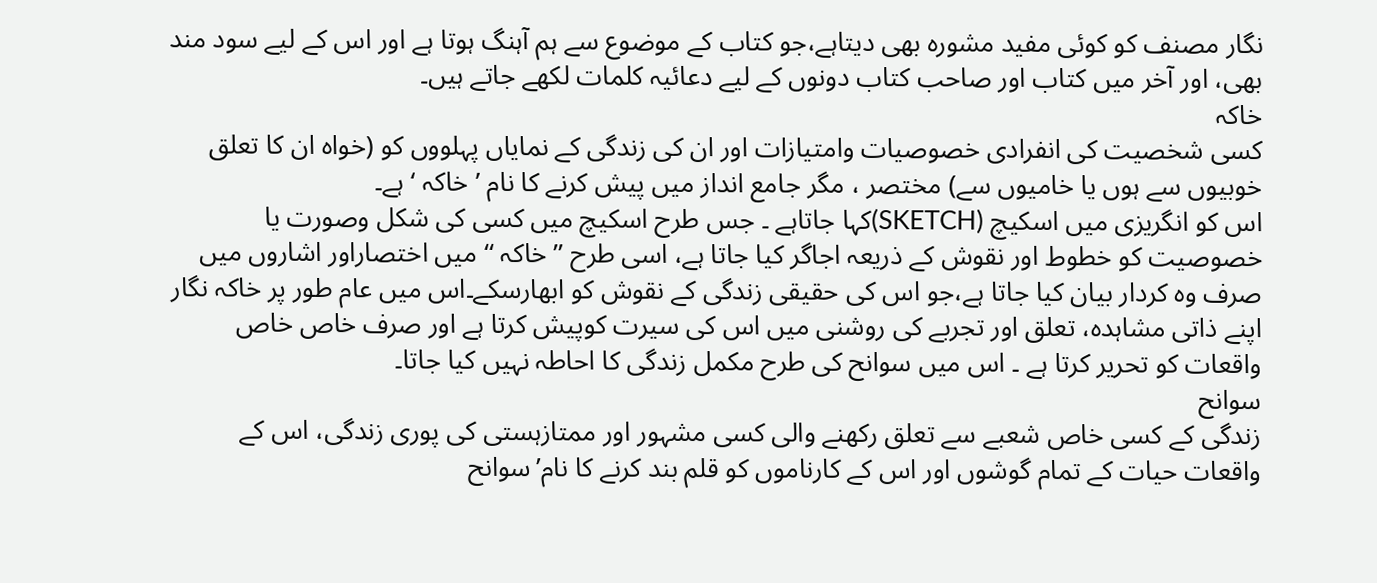نگار مصنف کو کوئی مفید مشورہ بھی دیتاہے،جو کتاب کے موضوع سے ہم آہنگ ہوتا ہے اور اس کے لیے سود مند بھی، اور آخر میں کتاب اور صاحب کتاب دونوں کے لیے دعائیہ کلمات لکھے جاتے ہیں۔
خاکہ
کسی شخصیت کی انفرادی خصوصیات وامتیازات اور ان کی زندگی کے نمایاں پہلووں کو (خواہ ان کا تعلق خوبیوں سے ہوں یا خامیوں سے) مختصر ، مگر جامع انداز میں پیش کرنے کا نام ’خاکہ ‘ ہے۔
اس کو انگریزی میں اسکیچ (SKETCH)کہا جاتاہے ۔ جس طرح اسکیچ میں کسی کی شکل وصورت یا خصوصیت کو خطوط اور نقوش کے ذریعہ اجاگر کیا جاتا ہے، اسی طرح ’’خاکہ ‘‘ میں اختصاراور اشاروں میں صرف وہ کردار بیان کیا جاتا ہے،جو اس کی حقیقی زندگی کے نقوش کو ابھارسکے۔اس میں عام طور پر خاکہ نگار اپنے ذاتی مشاہدہ، تعلق اور تجربے کی روشنی میں اس کی سیرت کوپیش کرتا ہے اور صرف خاص خاص واقعات کو تحریر کرتا ہے ۔ اس میں سوانح کی طرح مکمل زندگی کا احاطہ نہیں کیا جاتا۔
سوانح
زندگی کے کسی خاص شعبے سے تعلق رکھنے والی کسی مشہور اور ممتازہستی کی پوری زندگی، اس کے واقعات حیات کے تمام گوشوں اور اس کے کارناموں کو قلم بند کرنے کا نام’سوانح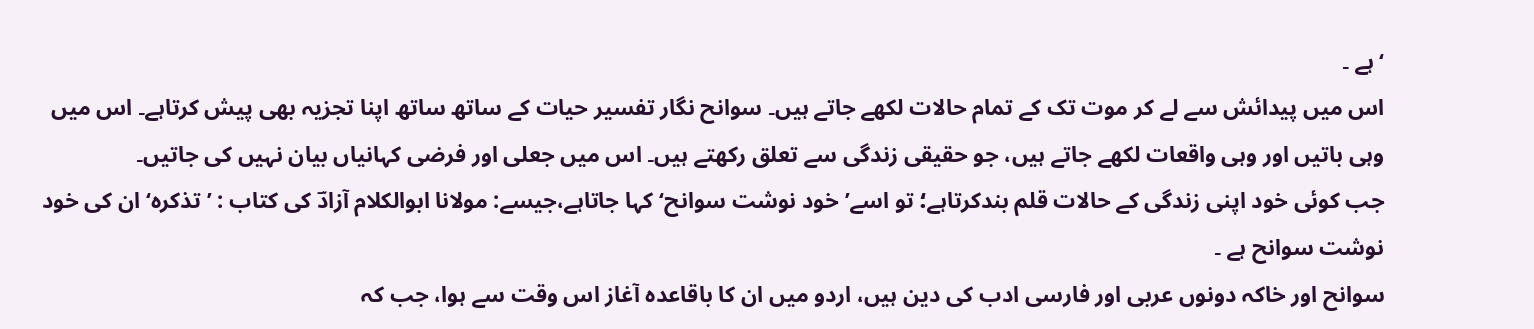‘ہے ۔
اس میں پیدائش سے لے کر موت تک کے تمام حالات لکھے جاتے ہیں۔ سوانح نگار تفسیر حیات کے ساتھ ساتھ اپنا تجزیہ بھی پیش کرتاہے۔ اس میں وہی باتیں اور وہی واقعات لکھے جاتے ہیں، جو حقیقی زندگی سے تعلق رکھتے ہیں۔ اس میں جعلی اور فرضی کہانیاں بیان نہیں کی جاتیں۔
جب کوئی خود اپنی زندگی کے حالات قلم بندکرتاہے؛ تو اسے’خود نوشت سوانح‘کہا جاتاہے،جیسے: مولانا ابوالکلام آزادؔ کی کتاب : ’تذکرہ‘ ان کی خود نوشت سوانح ہے ۔
سوانح اور خاکہ دونوں عربی اور فارسی ادب کی دین ہیں، اردو میں ان کا باقاعدہ آغاز اس وقت سے ہوا، جب کہ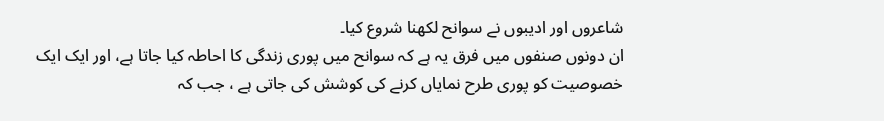شاعروں اور ادیبوں نے سوانح لکھنا شروع کیا۔
ان دونوں صنفوں میں فرق یہ ہے کہ سوانح میں پوری زندگی کا احاطہ کیا جاتا ہے، اور ایک ایک خصوصیت کو پوری طرح نمایاں کرنے کی کوشش کی جاتی ہے ، جب کہ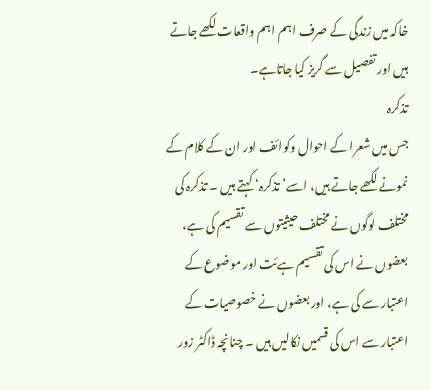خاکہ میں زندگی کے صرف اہم اہم واقعات لکھے جاتے ہیں اور تفصیل سے گریز کیا جاتاہے۔
تذکرہ
جس میں شعرا کے احوال وکوائف اور ان کے کلام کے نمونے لکھے جاتے ہیں، اسے’ تذکرہ‘ کہتے ہیں ۔ تذکرہ کی مختلف لوگوں نے مختلف حیثیتوں سے تقسیم کی ہے، بعضوں نے اس کی تقسیم ہےئت اور موضوع کے اعتبار سے کی ہے، اور بعضوں نے خصوصیات کے اعتبار سے اس کی قسمیں نکالیں ہیں ۔ چنانچہ ڈاکٹر زور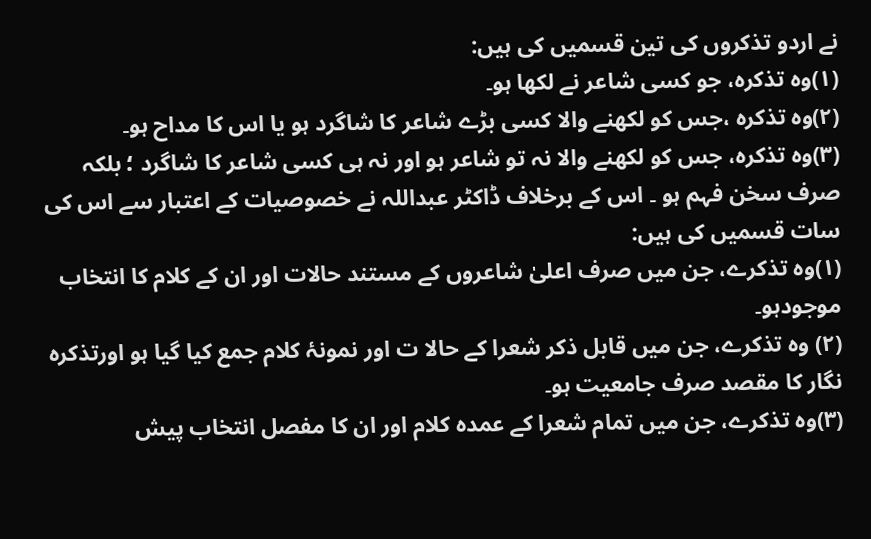نے اردو تذکروں کی تین قسمیں کی ہیں:
(۱)وہ تذکرہ، جو کسی شاعر نے لکھا ہو۔
(۲)وہ تذکرہ ،جس کو لکھنے والا کسی بڑے شاعر کا شاگرد ہو یا اس کا مداح ہو۔
(۳)وہ تذکرہ، جس کو لکھنے والا نہ تو شاعر ہو اور نہ ہی کسی شاعر کا شاگرد ؛ بلکہ صرف سخن فہم ہو ۔ اس کے برخلاف ڈاکٹر عبداللہ نے خصوصیات کے اعتبار سے اس کی سات قسمیں کی ہیں:
(۱)وہ تذکرے، جن میں صرف اعلیٰ شاعروں کے مستند حالات اور ان کے کلام کا انتخاب موجودہو۔
(۲) وہ تذکرے، جن میں قابل ذکر شعرا کے حالا ت اور نمونۂ کلام جمع کیا گیا ہو اورتذکرہ نگار کا مقصد صرف جامعیت ہو۔
(۳)وہ تذکرے، جن میں تمام شعرا کے عمدہ کلام اور ان کا مفصل انتخاب پیش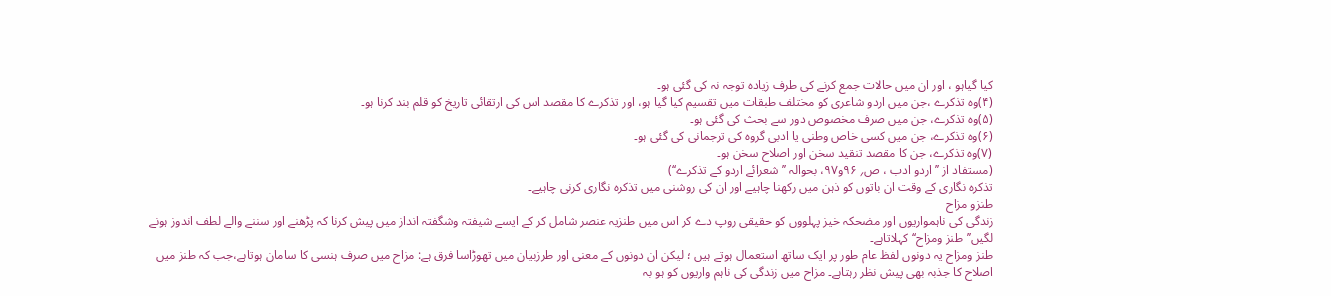کیا گیاہو ، اور ان میں حالات جمع کرنے کی طرف زیادہ توجہ نہ کی گئی ہو۔
(۴)وہ تذکرے ،جن میں اردو شاعری کو مختلف طبقات میں تقسیم کیا گیا ہو، اور تذکرے کا مقصد اس کی ارتقائی تاریخ کو قلم بند کرنا ہو۔
(۵)وہ تذکرے، جن میں صرف مخصوص دور سے بحث کی گئی ہو۔
(۶)وہ تذکرے، جن میں کسی خاص وطنی یا ادبی گروہ کی ترجمانی کی گئی ہو۔
(۷)وہ تذکرے، جن کا مقصد تنقید سخن اور اصلاح سخن ہو۔
(مستفاد از ’’اردو ادب ، ص؍ ۹۶و۹۷، بحوالہ ’’شعرائے اردو کے تذکرے‘‘)
تذکرہ نگاری کے وقت ان باتوں کو ذہن میں رکھنا چاہیے اور ان کی روشنی میں تذکرہ نگاری کرنی چاہیے۔
طنزو مزاح
زندگی کی ناہمواریوں اور مضحکہ خیز پہلووں کو حقیقی روپ دے کر اس میں طنزیہ عنصر شامل کر کے ایسے شیفتہ وشگفتہ انداز میں پیش کرنا کہ پڑھنے اور سننے والے لطف اندوز ہونے لگیں’’طنز ومزاح‘‘کہلاتاہے۔
طنز ومزاح یہ دونوں لفظ عام طور پر ایک ساتھ استعمال ہوتے ہیں ؛ لیکن ان دونوں کے معنی اور طرزبیان میں تھوڑاسا فرق ہے: مزاح میں صرف ہنسی کا سامان ہوتاہے،جب کہ طنز میں اصلاح کا جذبہ بھی پیش نظر رہتاہے۔ مزاح میں زندگی کی ناہم واریوں کو ہو بہ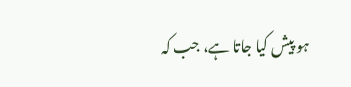ہو پیش کیا جاتا ہے، جب کہ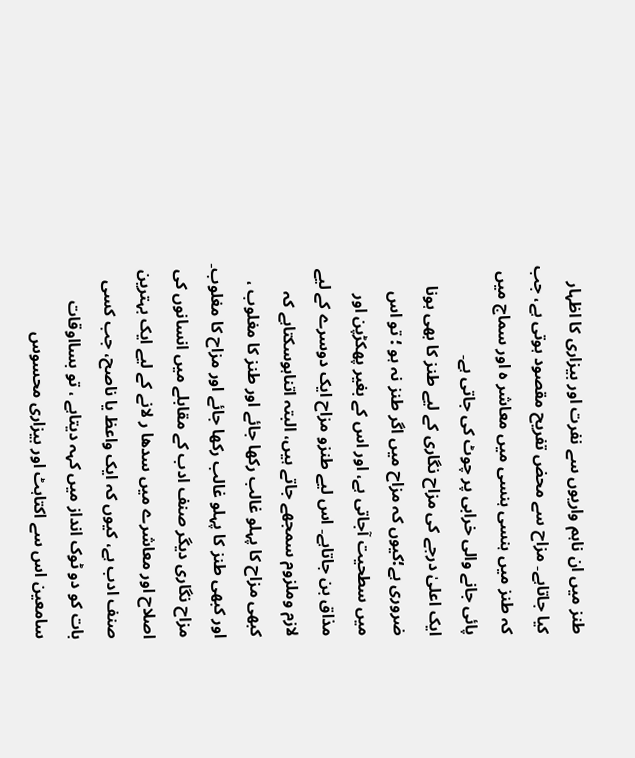طنز میں ان ناہم واریوں سے نفرت اور بیزاری کا اظہار کیا جاتاہے۔ مزاح سے محض تفریح مقصود ہوتی ہے، جب کہ طنز میں ہنسی ہنسی میں معاشر ہ اور سماج میں پائی جانے والی خرابی پر چوٹ کی جاتی ہے۔
ایک اعلیٰ درجے کی مزاح نگاری کے لیے طنز کا بھی ہونا ضروری ہے؛کیوں کہ مزاح میں اگر طنز نہ ہو ؛ تو اس میں سطحیت آجاتی ہے، اور اس کے بغیر پھکڑپن اور مذاق بن جاتاہے۔ اس لیے طنزو مزاح ایک دوسرے کے لیے لازم وملزوم سمجھے جاتے ہیں، البتہ اتناہوسکتاہے کہ کبھی مزاح کا پہلو غالب رکھا جائے اور طنز کا مغلوب ، اور کبھی طنز کا پہلو غالب رکھا جائے اور مزاح کا مغلوب۔
مزاح نگاری دیگر صنف ادب کے مقابلے میں انسانوں کی اصلاح اور معاشرے میں سدھا ر لانے کے لیے ایک بہترین صنف ادب ہے، کیوں کہ ایک واعظ یا ناصح، جب کسی بات کو دو ٹوک انداز میں کہہ دیتاہے ، تو بسااوقات سامعین اس سے اکتاہٹ اور بیزاری محسوس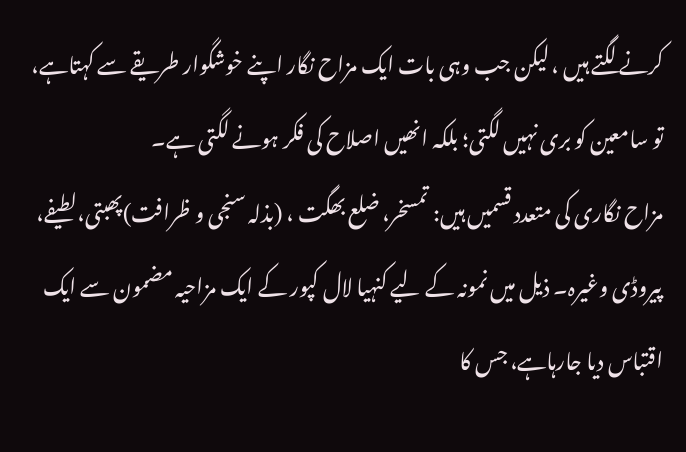کرنے لگتے ہیں ، لیکن جب وہی بات ایک مزاح نگار اپنے خوشگوار طریقے سے کہتاہے، تو سامعین کو بری نہیں لگتی؛ بلکہ انھیں اصلاح کی فکر ہونے لگتی ہے۔
مزاح نگاری کی متعدد قسمیں ہیں: تمسخر، ضلع بھگت ، (بذلہ سنجی و ظرافت)پھبتی،لطیفے، پیروڈی وغیرہ۔ ذیل میں نمونہ کے لیے کنہیا لال کپور کے ایک مزاحیہ مضمون سے ایک اقتباس دیا جارہاہے، جس کا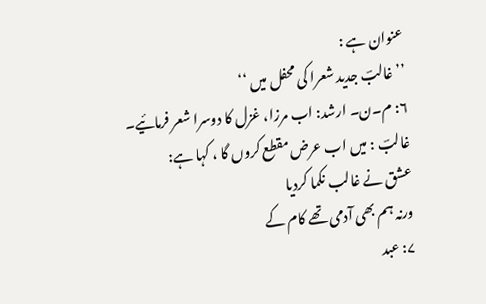عنوان ہے :
’’غالبؔ جدید شعرا کی محفل میں ‘‘
۶: م۔ن۔ ارشد: اب مرزا، غزل کا دوسرا شعر فرمائیے۔
غالبؔ : میں اب عرض مقطع کروں گا ، کہا ہے:
عشق نے غالب نکما کردیا
ورنہ ہم بھی آدمی تھے کام کے
۷: عبد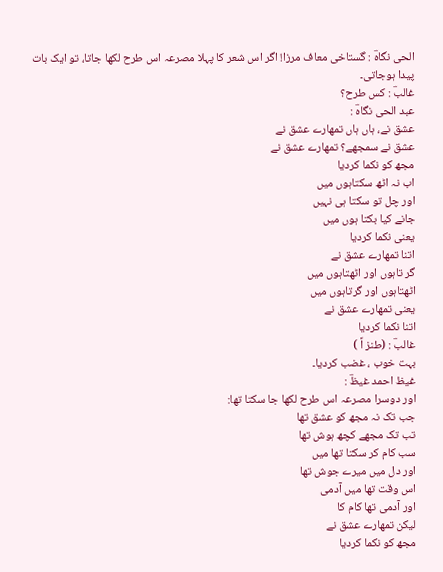الحی نگاہؔ : گستاخی معاف مرزا! اگر اس شعر کا پہلا مصرعہ اس طرح لکھا جاتا، تو ایک بات پیدا ہوجاتی۔
غالبؔ : کس طرح؟
عبد الحی نگاہؔ :
عشق نے، ہاں ہاں تمھارے عشق نے
عشق نے سمجھے؟ تمھارے عشق نے
مجھ کو نکما کردیا
اب نہ اٹھ سکتاہوں میں
اور چل تو سکتا ہی نہیں
جانے کیا بکتا ہوں میں
یعنی نکما کردیا
اتنا تمھارے عشق نے
گر تاہوں اور اٹھتاہوں میں
اٹھتاہوں اور گرتاہوں میں
یعنی تمھارے عشق نے
اتنا نکما کردیا
غالبؔ : (طنز اً )
بہت خوب ، غضب کردیا۔
غیظ احمد غیظؔ :
اور دوسرا مصرعہ اس طرح لکھا جا سکتا تھا:
جب تک نہ مجھ کو عشق تھا
تب تک مجھے کچھ ہوش تھا
سب کام کر سکتا تھا میں
اور دل میں میرے جوش تھا
اس وقت تھا میں آدمی
اور آدمی تھا کام کا
لیکن تمھارے عشق نے
مجھ کو نکما کردیا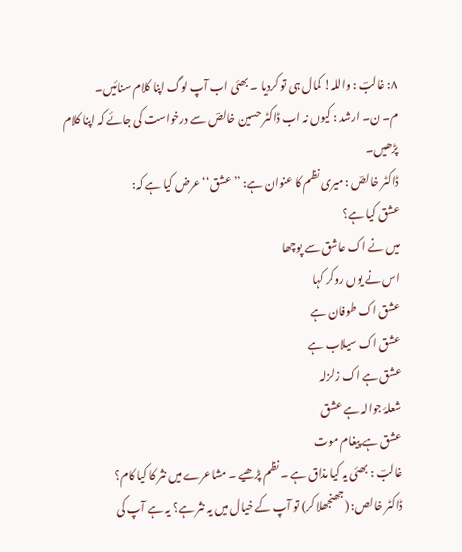۸: غالبؔ : واللہ! کمال ہی تو کردیا ۔ بھئی اب آپ لوگ اپنا کلام سنائیں۔
م۔ ن۔ ارشد : کیوں نہ اب ڈاکٹر حسین خالصؔ سے درخواست کی جائے کہ اپنا کلام پڑھیں۔
ڈاکٹر خالصؔ : میری نظم کا عنوان ہے: ’’عشق‘‘ عرض کیا ہے کہ:
عشق کیا ہے؟
میں نے اک عاشق سے پوچھا
اس نے یوں روکر کہا
عشق اک طوفان ہے
عشق اک سیلاب ہے
عشق ہے اک زلزلہ
شعلۂ جوالہ ہے عشق
عشق ہے پیغام موت
غالبؔ : بھئی یہ کیا مذاق ہے ۔ نظم پڑھیے ۔ مشاعرے میں نثر کا کیا کام؟
ڈاکٹر خالص: (جھنجھلا کر) تو آپ کے خیال میں یہ نثر ہے؟ یہ ہے آپ کی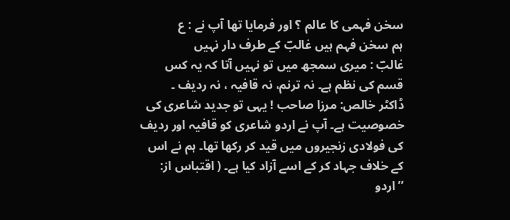سخن فہمی کا عالم ؟ اور فرمایا تھا آپ نے : ع
ہم سخن فہم ہیں غالبؔ کے طرف دار نہیں
غالبؔ : میری سمجھ میں تو نہیں آتا کہ یہ کس قسم کی نظم ہے۔ نہ ترنم، نہ قافیہ ، نہ ردیف ۔
ڈاکٹر خالص: مرزا صاحب ! یہی تو جدید شاعری کی خصوصیت ہے۔ آپ نے اردو شاعری کو قافیہ اور ردیف کی فولادی زنجیروں میں قید کر رکھا تھا۔ ہم نے اس کے خلاف جہاد کر کے اسے آزاد کیا ہے۔ ( اقتباس از: ’’اردو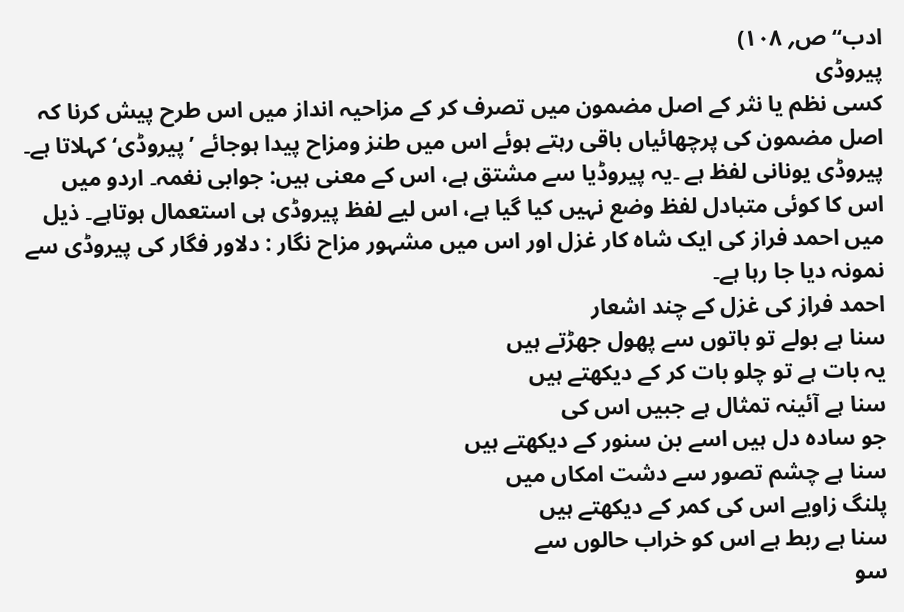ادب‘‘ ص؍ ۱۰۸)
پیروڈی
کسی نظم یا نثر کے اصل مضمون میں تصرف کر کے مزاحیہ انداز میں اس طرح پیش کرنا کہ اصل مضمون کی پرچھائیاں باقی رہتے ہوئے اس میں طنز ومزاح پیدا ہوجائے ’پیروڈی‘ کہلاتا ہے۔
پیروڈی یونانی لفظ ہے ۔یہ پیروڈیا سے مشتق ہے، اس کے معنی ہیں: جوابی نغمہ۔ اردو میں اس کا کوئی متبادل لفظ وضع نہیں کیا گیا ہے، اس لیے لفظ پیروڈی ہی استعمال ہوتاہے۔ ذیل میں احمد فراز کی ایک شاہ کار غزل اور اس میں مشہور مزاح نگار : دلاور فگار کی پیروڈی سے نمونہ دیا جا رہا ہے۔
احمد فراز کی غزل کے چند اشعار
سنا ہے بولے تو باتوں سے پھول جھڑتے ہیں
یہ بات ہے تو چلو بات کر کے دیکھتے ہیں
سنا ہے آئینہ تمثال ہے جبیں اس کی
جو سادہ دل ہیں اسے بن سنور کے دیکھتے ہیں
سنا ہے چشم تصور سے دشت امکاں میں
پلنگ زاویے اس کی کمر کے دیکھتے ہیں
سنا ہے ربط ہے اس کو خراب حالوں سے
سو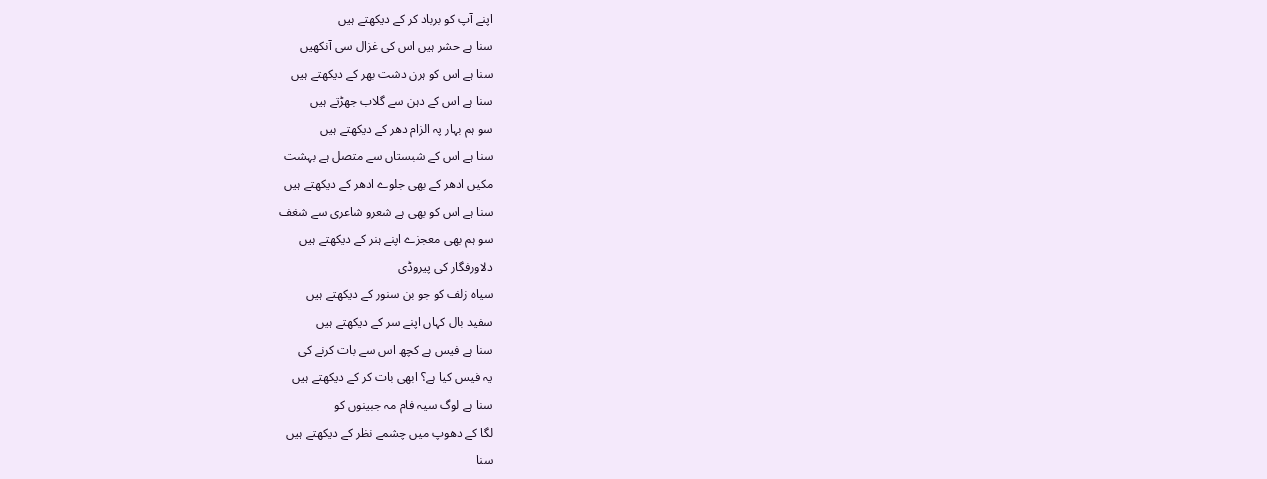اپنے آپ کو برباد کر کے دیکھتے ہیں
سنا ہے حشر ہیں اس کی غزال سی آنکھیں
سنا ہے اس کو ہرن دشت بھر کے دیکھتے ہیں
سنا ہے اس کے دہن سے گلاب جھڑتے ہیں
سو ہم بہار پہ الزام دھر کے دیکھتے ہیں
سنا ہے اس کے شبستاں سے متصل ہے بہشت
مکیں ادھر کے بھی جلوے ادھر کے دیکھتے ہیں
سنا ہے اس کو بھی ہے شعرو شاعری سے شغف
سو ہم بھی معجزے اپنے ہنر کے دیکھتے ہیں
دلاورفگار کی پیروڈی
سیاہ زلف کو جو بن سنور کے دیکھتے ہیں
سفید بال کہاں اپنے سر کے دیکھتے ہیں
سنا ہے فیس ہے کچھ اس سے بات کرنے کی
یہ فیس کیا ہے؟ ابھی بات کر کے دیکھتے ہیں
سنا ہے لوگ سیہ فام مہ جبینوں کو
لگا کے دھوپ میں چشمے نظر کے دیکھتے ہیں
سنا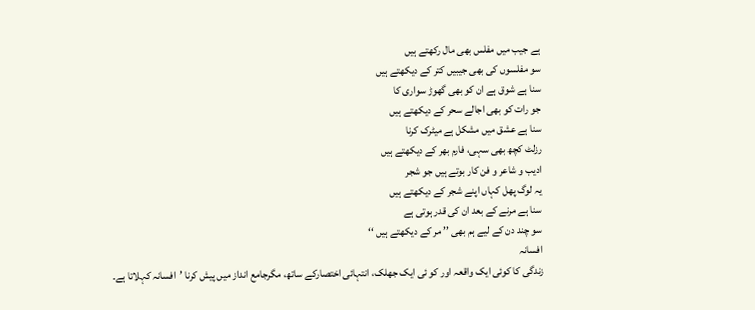ہے جیب میں مفلس بھی مال رکھتے ہیں
سو مفلسوں کی بھی جیبیں کتر کے دیکھتے ہیں
سنا ہے شوق ہے ان کو بھی گھوڑ سواری کا
جو رات کو بھی اجالے سحر کے دیکھتے ہیں
سنا ہے عشق میں مشکل ہے میٹرک کرنا
رزلٹ کچھ بھی سہی، فارم بھر کے دیکھتے ہیں
ادیب و شاعر و فن کار بوتے ہیں جو شجر
یہ لوگ پھل کہاں اپنے شجر کے دیکھتے ہیں
سنا ہے مرنے کے بعد ان کی قدر ہوتی ہے
سو چند دن کے لیے ہم بھی ’’ مر کے دیکھتے ہیں ‘‘
افسانہ
زندگی کا کوئی ایک واقعہ اور کو ئی ایک جھلک، انتہائی اختصارکے ساتھ، مگرجامع انداز میں پیش کرنا ’افسانہ کہلاتا ہے۔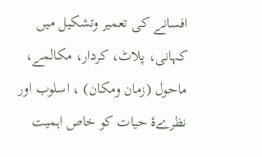افسانے کی تعمیر وتشکیل میں کہانی، پلاٹ، کردار، مکالمے، ماحول (زمان ومکان) ، اسلوب اور نظرےۂ حیات کو خاص اہمیت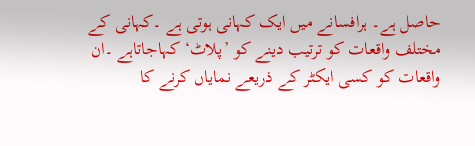حاصل ہے۔ ہرافسانے میں ایک کہانی ہوتی ہے ۔کہانی کے مختلف واقعات کو ترتیب دینے کو ’پلاٹ‘ کہاجاتاہے ۔ان واقعات کو کسی ایکٹر کے ذریعے نمایاں کرنے کا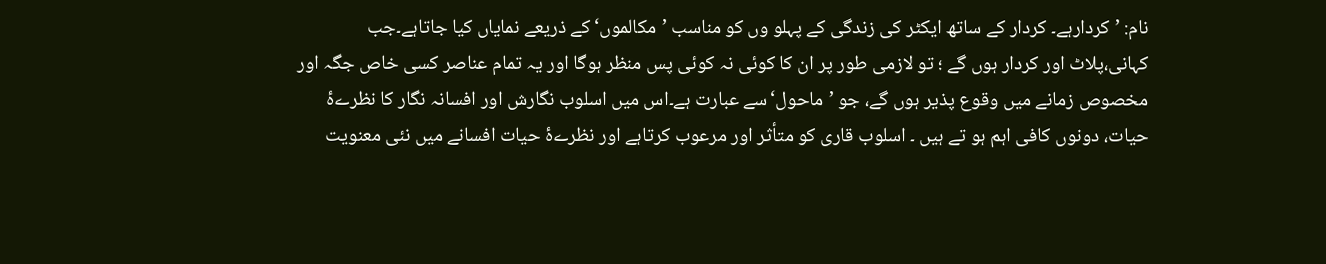نام: ’کردارہے۔ کردار کے ساتھ ایکٹر کی زندگی کے پہلو وں کو مناسب ’مکالموں‘کے ذریعے نمایاں کیا جاتاہے۔جب کہانی،پلاٹ اور کردار ہوں گے ؛ تو لازمی طور پر ان کا کوئی نہ کوئی پس منظر ہوگا اور یہ تمام عناصر کسی خاص جگہ اور مخصوص زمانے میں وقوع پذیر ہوں گے، جو ’ماحول‘سے عبارت ہے۔اس میں اسلوب نگارش اور افسانہ نگار کا نظرےۂ حیات، دونوں کافی اہم ہو تے ہیں ۔ اسلوب قاری کو متأثر اور مرعوب کرتاہے اور نظرےۂ حیات افسانے میں نئی معنویت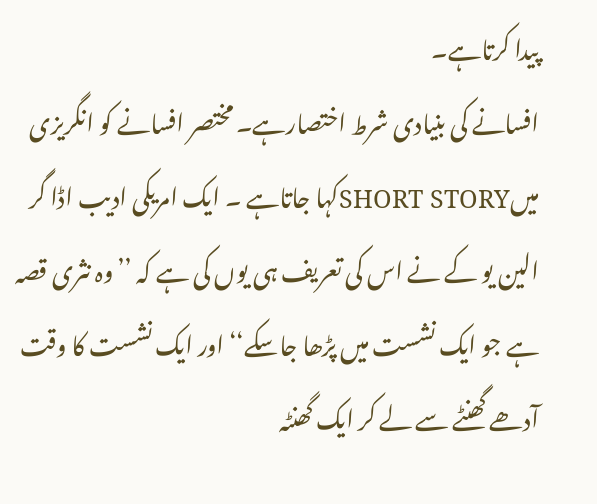پیدا کرتاہے۔
افسانے کی بنیادی شرط اختصارہے۔ مختصر افسانے کو انگریزی میںSHORT STORYکہا جاتاہے ۔ ایک امریکی ادیب اڈا گر الین یو کے نے اس کی تعریف ہی یوں کی ہے کہ ’’وہ نثری قصہ ہے جو ایک نشست میں پڑھا جاسکے‘‘ اور ایک نشست کا وقت آدھے گھنٹے سے لے کر ایک گھنٹہ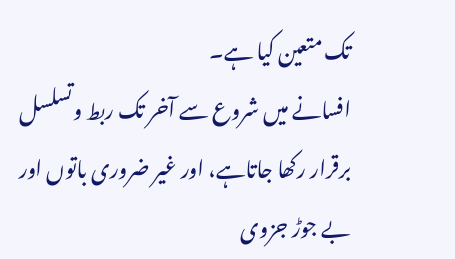تک متعین کیا ہے۔
افسانے میں شروع سے آخر تک ربط وتسلسل برقرار رکھا جاتاہے، اور غیر ضروری باتوں اور بے جوڑ جزوی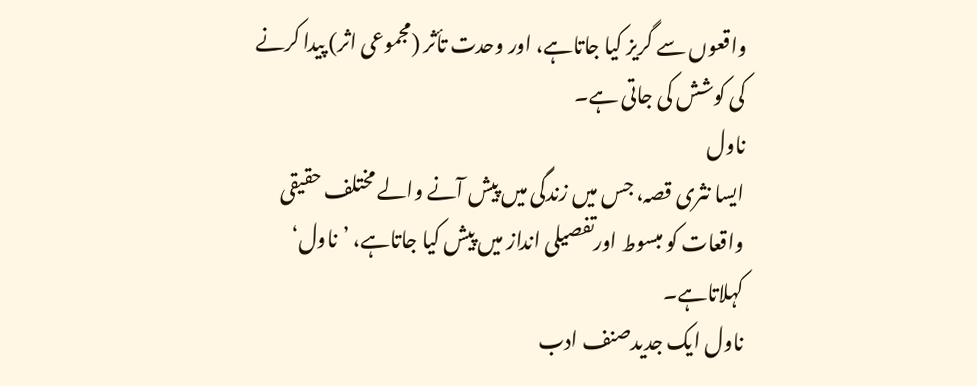واقعوں سے گریز کیا جاتاہے، اور وحدت تأثر (مجموعی اثر) پیدا کرنے کی کوشش کی جاتی ہے۔
ناول
ایسا نثری قصہ، جس میں زندگی میں پیش آنے والے مختلف حقیقی واقعات کو مبسوط اورتفصیلی انداز میں پیش کیا جاتاہے، ’ناول‘ کہلاتاہے۔
ناول ایک جدیدصنف ادب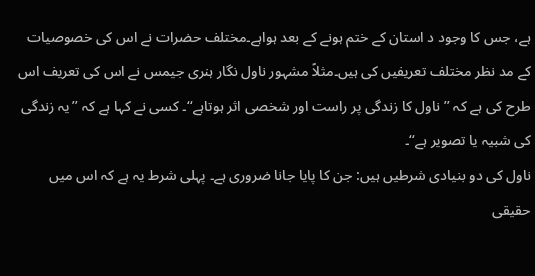ہے، جس کا وجود د استان کے ختم ہونے کے بعد ہواہے۔مختلف حضرات نے اس کی خصوصیات کے مد نظر مختلف تعریفیں کی ہیں۔مثلاً مشہور ناول نگار ہنری جیمس نے اس کی تعریف اس طرح کی ہے کہ ’’ناول کا زندگی پر راست اور شخصی اثر ہوتاہے‘‘۔ کسی نے کہا ہے کہ ’’یہ زندگی کی شبیہ یا تصویر ہے‘‘۔
ناول کی دو بنیادی شرطیں ہیں: جن کا پایا جانا ضروری ہے۔ پہلی شرط یہ ہے کہ اس میں حقیقی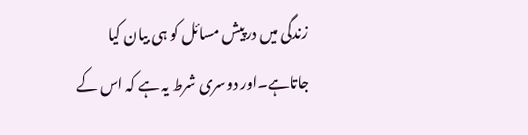زندگی میں درپیش مسائل کو ہی بیان کیا جاتاہے۔اور دوسری شرط یہ ہے کہ اس کے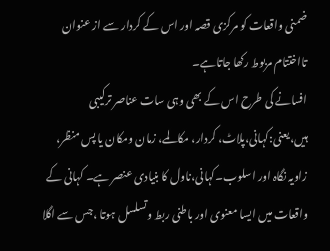ضمنی واقعات کو مرکزی قصہ اور اس کے کردار سے از عنوان تااختتام مربوط رکھا جاتاہے۔
افسانے کی طرح اس کے بھی وہی سات عناصر ترکیبی ہیں،یعنی:کہانی،پلاٹ، کردار، مکالمے، زمان ومکان یا پس منظر، زاویہ نگاہ اور اسلوب۔کہانی،ناول کا بنیادی عنصر ہے۔ کہانی کے واقعات میں ایسا معنوی اور باطنی ربط وتسلسل ہوتا ،جس سے اگلا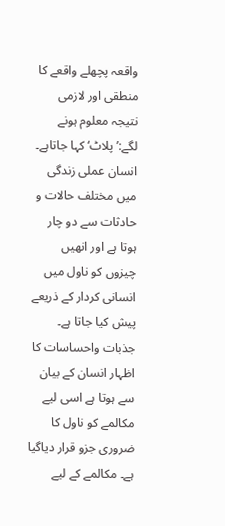واقعہ پچھلے واقعے کا منطقی اور لازمی نتیجہ معلوم ہونے لگے:’پلاٹ‘ کہا جاتاہے۔ انسان عملی زندگی میں مختلف حالات و حادثات سے دو چار ہوتا ہے اور انھیں چیزوں کو ناول میں انسانی کردار کے ذریعے پیش کیا جاتا ہے۔ جذبات واحساسات کا اظہار انسان کے بیان سے ہوتا ہے اسی لیے مکالمے کو ناول کا ضروری جزو قرار دیاگیا ہے۔ مکالمے کے لیے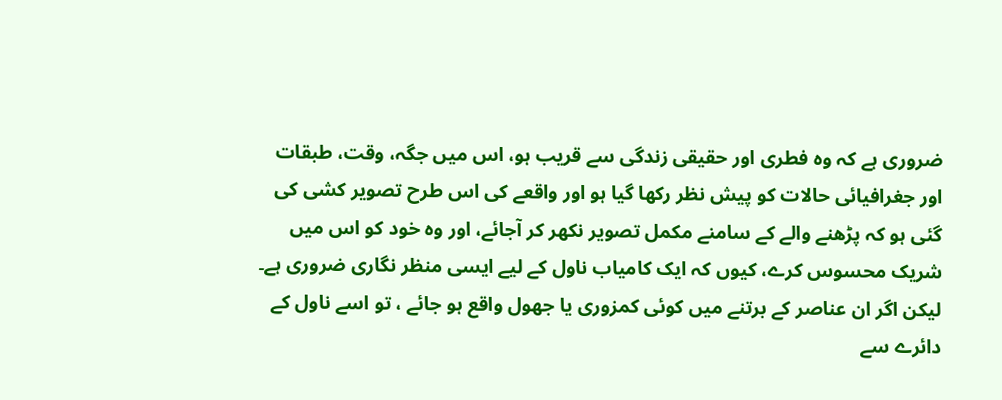ضروری ہے کہ وہ فطری اور حقیقی زندگی سے قریب ہو، اس میں جگہ، وقت، طبقات اور جغرافیائی حالات کو پیش نظر رکھا گیا ہو اور واقعے کی اس طرح تصویر کشی کی گئی ہو کہ پڑھنے والے کے سامنے مکمل تصویر نکھر کر آجائے، اور وہ خود کو اس میں شریک محسوس کرے، کیوں کہ ایک کامیاب ناول کے لیے ایسی منظر نگاری ضروری ہے۔ لیکن اگر ان عناصر کے برتنے میں کوئی کمزوری یا جھول واقع ہو جائے ، تو اسے ناول کے دائرے سے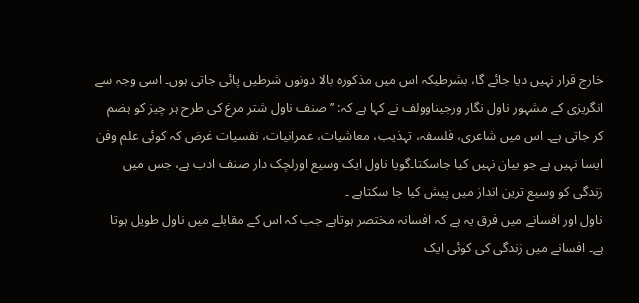خارج قرار نہیں دیا جائے گا، بشرطیکہ اس میں مذکورہ بالا دونوں شرطیں پائی جاتی ہوں۔ اسی وجہ سے انگریزی کے مشہور ناول نگار ورجیناوولف نے کہا ہے کہ: ’’صنف ناول شتر مرغ کی طرح ہر چیز کو ہضم کر جاتی ہے۔ اس میں شاعری، فلسفہ، تہذیب، معاشیات، عمرانیات، نفسیات غرض کہ کوئی علم وفن ایسا نہیں ہے جو بیان نہیں کیا جاسکتا۔گویا ناول ایک وسیع اورلچک دار صنف ادب ہے، جس میں زندگی کو وسیع ترین انداز میں پیش کیا جا سکتاہے ۔
ناول اور افسانے میں فرق یہ ہے کہ افسانہ مختصر ہوتاہے جب کہ اس کے مقابلے میں ناول طویل ہوتا ہے۔ افسانے میں زندگی کی کوئی ایک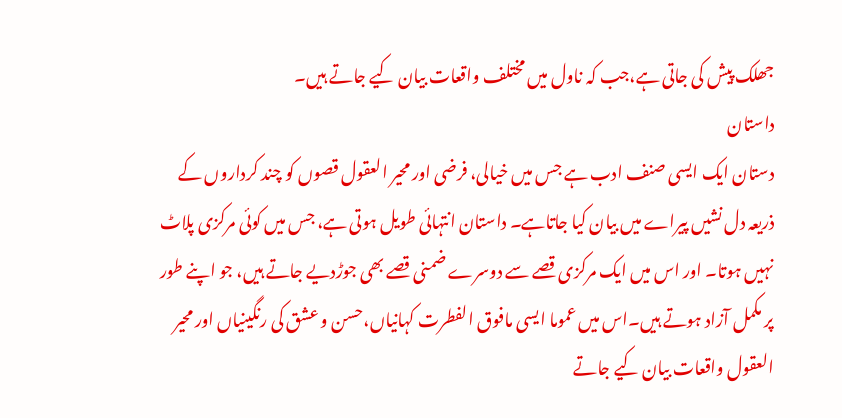جھلک پیش کی جاتی ہے،جب کہ ناول میں مختلف واقعات بیان کیے جاتے ہیں۔
داستان
دستان ایک ایسی صنف ادب ہے جس میں خیالی، فرضی اور محیر العقول قصوں کو چند کرداروں کے ذریعہ دل نشیں پیراے میں بیان کیا جاتاہے۔ داستان انتہائی طویل ہوتی ہے، جس میں کوئی مرکزی پلاٹ نہیں ہوتا۔ اور اس میں ایک مرکزی قصے سے دوسرے ضمنی قصے بھی جوڑدیے جاتے ہیں، جو اپنے طور پر مکمل آزاد ہوتے ہیں۔اس میں عموما ایسی مافوق الفطرت کہانیاں،حسن و عشق کی رنگینیاں اور محیر العقول واقعات بیان کیے جاتے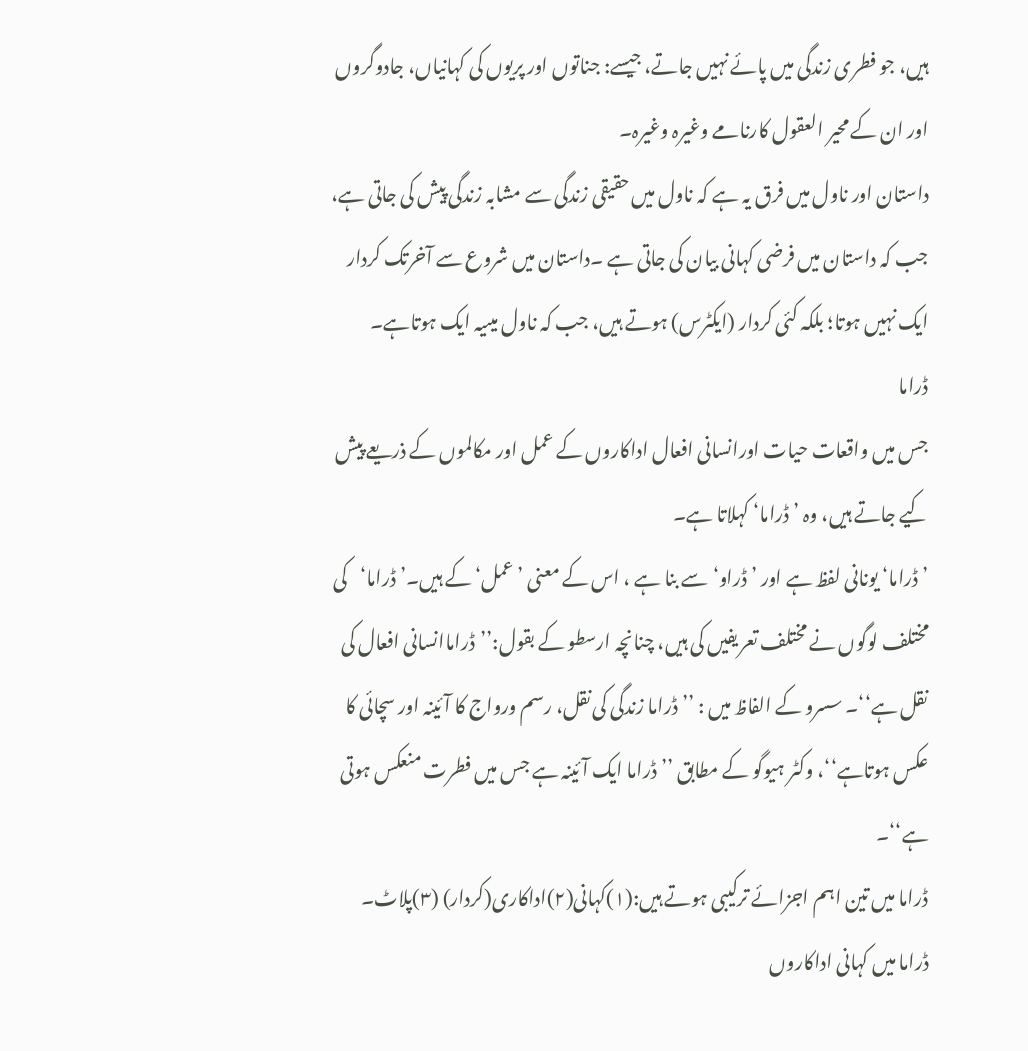ہیں، جو فطری زندگی میں پائے نہیں جاتے، جیسے: جناتوں اور پریوں کی کہانیاں، جادوگروں اور ان کے محیر العقول کارنامے وغیرہ وغیرہ۔
داستان اور ناول میں فرق یہ ہے کہ ناول میں حقیقی زندگی سے مشابہ زندگی پیش کی جاتی ہے، جب کہ داستان میں فرضی کہانی بیان کی جاتی ہے ۔داستان میں شروع سے آخرتک کردار ایک نہیں ہوتا؛ بلکہ کئی کردار (ایکٹرس) ہوتے ہیں، جب کہ ناول میںیہ ایک ہوتاہے۔
ڈراما
جس میں واقعات حیات اورانسانی افعال اداکاروں کے عمل اور مکالموں کے ذریعے پیش کیے جاتے ہیں، وہ ’ڈراما‘ کہلاتا ہے۔
’ڈراما‘ یونانی لفظ ہے اور ’ڈراو‘سے بنا ہے ، اس کے معنی ’عمل‘ کے ہیں۔’ڈراما‘کی مختلف لوگوں نے مختلف تعریفیں کی ہیں، چنانچہ ارسطو کے بقول:’’ڈراماانسانی افعال کی نقل ہے‘‘۔ سسرو کے الفاظ میں : ’’ڈراما زندگی کی نقل، رسم ورواج کا آئینہ اور سچائی کا عکس ہوتاہے‘‘، وکٹر ہیوگو کے مطابق ’’ڈراما ایک آئینہ ہے جس میں فطرت منعکس ہوتی ہے‘‘۔
ڈراما میں تین اہم اجزائے ترکیبی ہوتے ہیں:(۱)کہانی(۲)اداکاری(کردار) (۳)پلاٹ۔
ڈراما میں کہانی اداکاروں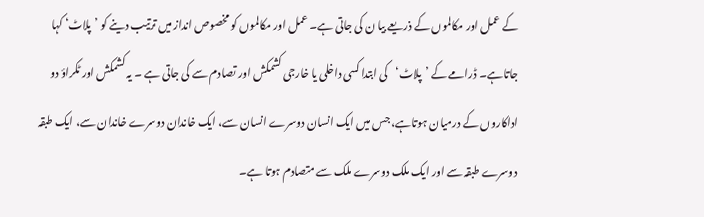کے عمل اور مکالموں کے ذریعے بیا ن کی جاتی ہے۔ عمل اور مکالموں کو مخصوص انداز میں ترتیب دینے کو ’پلاٹ‘ کہا جاتاہے۔ ڈرامے کے ’پلاٹ‘کی ابتدا کسی داخلی یا خارجی کشمکش اور تصادم سے کی جاتی ہے ۔ یہ کشمکش اور ٹکراؤ دو اداکاروں کے درمیان ہوتاہے، جس میں ایک انسان دوسرے انسان سے، ایک خاندان دوسرے خاندان سے، ایک طبقہ دوسرے طبقہ سے اور ایک ملک دوسرے ملک سے متصادم ہوتا ہے۔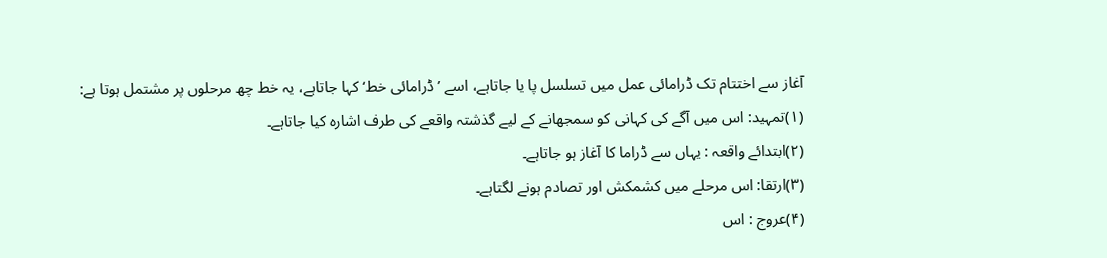آغاز سے اختتام تک ڈرامائی عمل میں تسلسل پا یا جاتاہے، اسے ’ڈرامائی خط‘ کہا جاتاہے، یہ خط چھ مرحلوں پر مشتمل ہوتا ہے:
(۱)تمہید: اس میں آگے کی کہانی کو سمجھانے کے لیے گذشتہ واقعے کی طرف اشارہ کیا جاتاہے۔
(۲)ابتدائے واقعہ : یہاں سے ڈراما کا آغاز ہو جاتاہے۔
(۳)ارتقا: اس مرحلے میں کشمکش اور تصادم ہونے لگتاہے۔
(۴)عروج : اس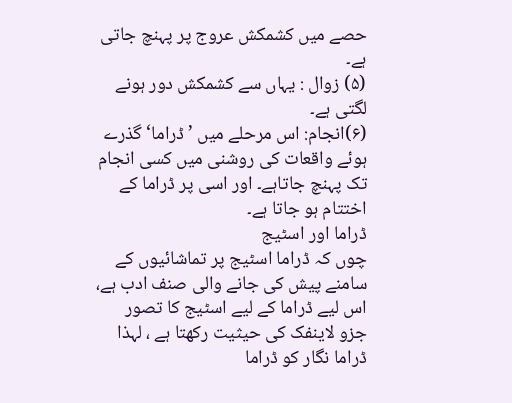حصے میں کشمکش عروج پر پہنچ جاتی ہے۔
(۵) زوال : یہاں سے کشمکش دور ہونے لگتی ہے۔
(۶)انجام: اس مرحلے میں ’ڈراما‘ گذرے ہوئے واقعات کی روشنی میں کسی انجام تک پہنچ جاتاہے۔ اور اسی پر ڈراما کے اختتام ہو جاتا ہے۔
ڈراما اور اسٹیج
چوں کہ ڈراما اسٹیج پر تماشائیوں کے سامنے پیش کی جانے والی صنف ادب ہے، اس لیے ڈراما کے لیے اسٹیج کا تصور جزو لاینفک کی حیثیت رکھتا ہے ، لہذا ڈراما نگار کو ڈراما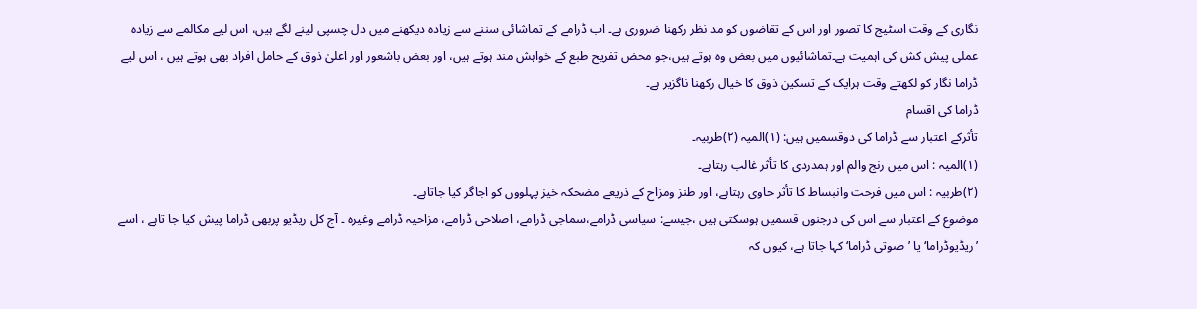نگاری کے وقت اسٹیج کا تصور اور اس کے تقاضوں کو مد نظر رکھنا ضروری ہے۔ اب ڈرامے کے تماشائی سننے سے زیادہ دیکھنے میں دل چسپی لینے لگے ہیں، اس لیے مکالمے سے زیادہ عملی پیش کش کی اہمیت ہے۔تماشائیوں میں بعض وہ ہوتے ہیں،جو محض تفریح طبع کے خواہش مند ہوتے ہیں، اور بعض باشعور اور اعلیٰ ذوق کے حامل افراد بھی ہوتے ہیں ، اس لیے ڈراما نگار کو لکھتے وقت ہرایک کے تسکین ذوق کا خیال رکھنا ناگزیر ہے۔
ڈراما کی اقسام
تأثرکے اعتبار سے ڈراما کی دوقسمیں ہیں: (۱)المیہ (۲)طربیہ۔
(۱)المیہ : اس میں رنج والم اور ہمدردی کا تأثر غالب رہتاہے۔
(۲)طربیہ : اس میں فرحت وانبساط کا تأثر حاوی رہتاہے، اور طنز ومزاح کے ذریعے مضحکہ خیز پہلووں کو اجاگر کیا جاتاہے۔
موضوع کے اعتبار سے اس کی درجنوں قسمیں ہوسکتی ہیں ،جیسے: سیاسی ڈرامے،سماجی ڈرامے، اصلاحی ڈرامے، مزاحیہ ڈرامے وغیرہ ۔ آج کل ریڈیو پربھی ڈراما پیش کیا جا تاہے ، اسے ’ریڈیوڈراما‘ یا ’صوتی ڈراما‘کہا جاتا ہے، کیوں کہ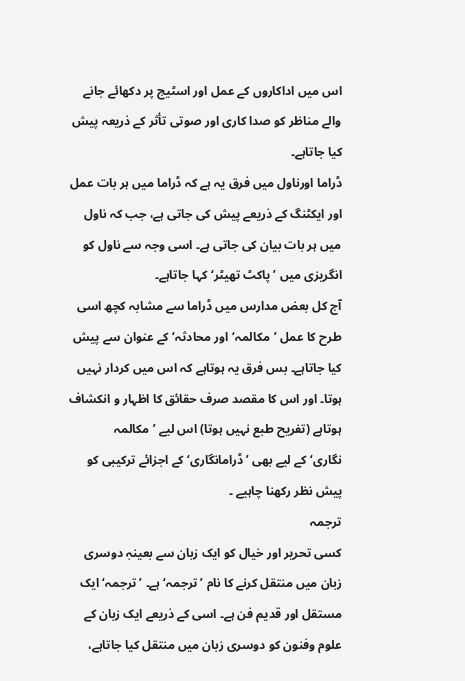اس میں اداکاروں کے عمل اور اسٹیج پر دکھائے جانے والے مناظر کو صدا کاری اور صوتی تأثر کے ذریعہ پیش کیا جاتاہے۔
ڈراما اورناول میں فرق یہ ہے کہ ڈراما میں ہر بات عمل اور ایکٹنگ کے ذریعے پیش کی جاتی ہے، جب کہ ناول میں ہر بات بیان کی جاتی ہے۔ اسی وجہ سے ناول کو انگریزی میں ’پاکٹ تھیٹر‘ کہا جاتاہے۔
آج کل بعض مدارس میں ڈراما سے مشابہ کچھ اسی طرح کا عمل ’مکالمہ‘ اور محادثہ‘ کے عنوان سے پیش کیا جاتاہے۔ بس فرق یہ ہوتاہے کہ اس میں کردار نہیں ہوتا۔ اور اس کا مقصد صرف حقائق کا اظہار و انکشاف ہوتاہے (تفریح طبع نہیں ہوتا) اس لیے ’مکالمہ نگاری‘کے لیے بھی ’ڈرامانگاری‘ کے اجزائے ترکیبی کو پیش نظر رکھنا چاہیے ۔
ترجمہ
کسی تحریر اور خیال کو ایک زبان سے بعینہٖ دوسری زبان میں منتقل کرنے کا نام ’ترجمہ‘ ہے۔ ’ترجمہ‘ ایک مستقل اور قدیم فن ہے۔ اسی کے ذریعے ایک زبان کے علوم وفنون کو دوسری زبان میں منتقل کیا جاتاہے،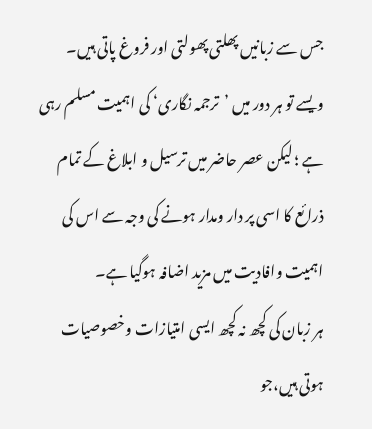جس سے زبانیں پھلتی پھولتی اور فروغ پاتی ہیں۔ ویسے تو ہر دور میں ’ترجمہ نگاری‘ کی اہمیت مسلم رہی ہے ؛ لیکن عصر حاضر میں ترسیل و ابلاغ کے تمام ذرائع کا اسی پر دار ومدار ہونے کی وجہ سے اس کی اہمیت وافادیت میں مزید اضافہ ہوگیا ہے۔
ہر زبان کی کچھ نہ کچھ ایسی امتیازات وخصوصیات ہوتی ہیں،جو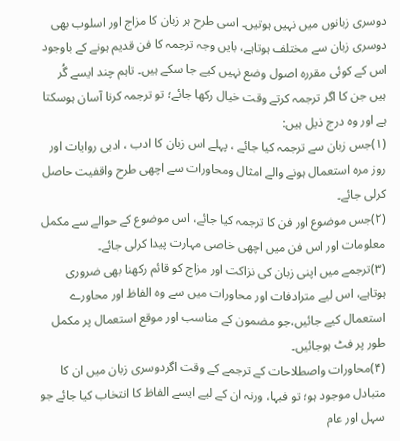دوسری زبانوں میں نہیں ہوتیں۔ اسی طرح ہر زبان کا مزاج اور اسلوب بھی دوسری زبان سے مختلف ہوتاہے، بایں وجہ ترجمہ کا فن قدیم ہونے کے باوجود اس کے کوئی مقررہ اصول وضع نہیں کیے جا سکے ہیں۔ تاہم چند ایسے گُر ہیں جن کا اگر ترجمہ کرتے وقت خیال رکھا جائے؛ تو ترجمہ کرنا آسان ہوسکتا ہے اور وہ درج ذیل ہیں:
(۱)جس زبان سے ترجمہ کیا جائے ، پہلے اس زبان کا ادب ، ادبی روایات اور روز مرہ استعمال ہونے والے امثال ومحاورات سے اچھی طرح واقفیت حاصل کرلی جائے۔
(۲)جس موضوع اور فن کا ترجمہ کیا جائے، اس موضوع کے حوالے سے مکمل معلومات اور اس فن میں اچھی خاصی مہارت پیدا کرلی جائے۔
(۳)ترجمے میں اپنی زبان کی نزاکت اور مزاج کو قائم رکھنا بھی ضروری ہوتاہے، اس لیے مترادفات اور محاورات میں سے وہ الفاظ اور محاورے استعمال کیے جائیں،جو مضمون کے مناسب اور موقع استعمال پر مکمل طور پر فٹ ہوجائیں۔
(۴)محاورات واصطلاحات کے ترجمے کے وقت اگردوسری زبان میں ان کا متبادل موجود ہو؛ تو فبہا، ورنہ ان کے لیے ایسے الفاظ کا انتخاب کیا جائے جو سہل اور عام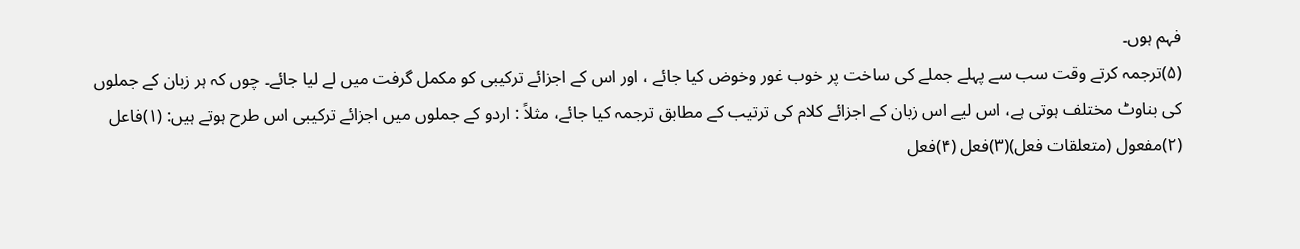فہم ہوں۔
(۵)ترجمہ کرتے وقت سب سے پہلے جملے کی ساخت پر خوب غور وخوض کیا جائے ، اور اس کے اجزائے ترکیبی کو مکمل گرفت میں لے لیا جائے۔ چوں کہ ہر زبان کے جملوں کی بناوٹ مختلف ہوتی ہے، اس لیے اس زبان کے اجزائے کلام کی ترتیب کے مطابق ترجمہ کیا جائے، مثلاً : اردو کے جملوں میں اجزائے ترکیبی اس طرح ہوتے ہیں: (۱)فاعل (۲)مفعول (متعلقات فعل)(۳)فعل (۴)فعل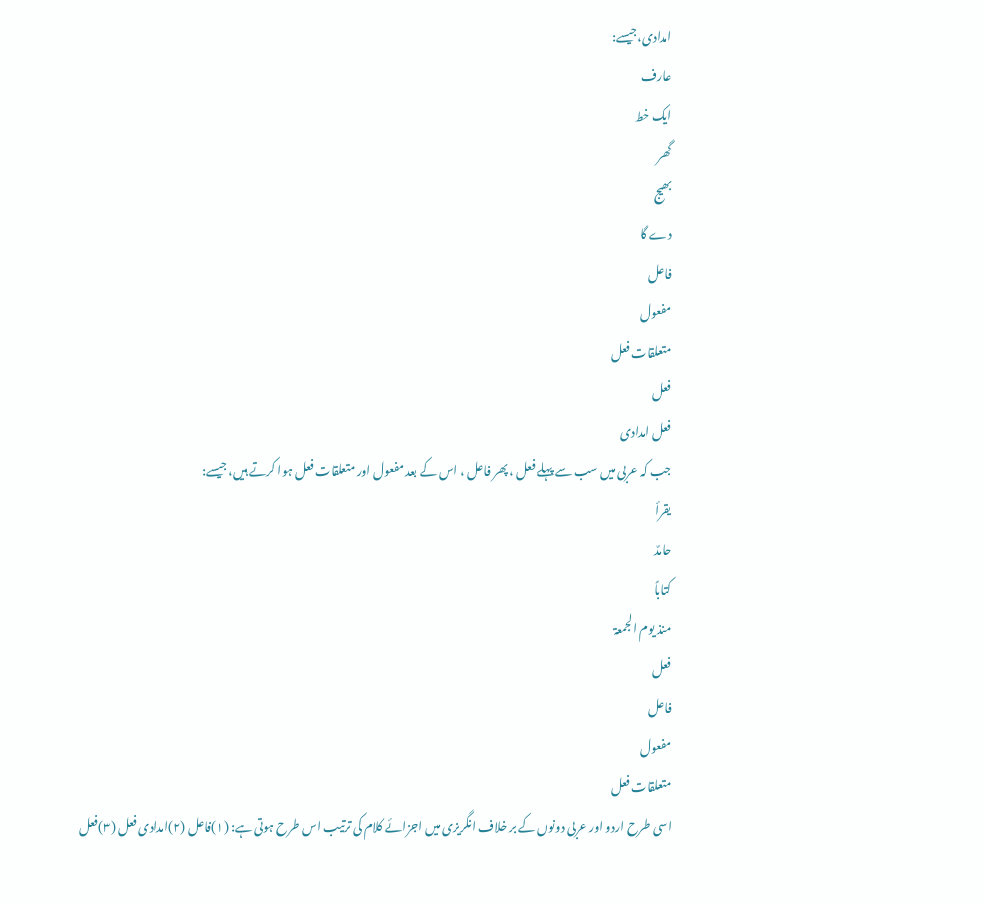امدادی،جیسے:
عارف
ایک خط
گھر
بھیج
دے گا
فاعل
مفعول
متعلقات فعل
فعل
فعل امدادی
جب کہ عربی میں سب سے پہلے فعل ، پھر فاعل ، اس کے بعد مفعول اور متعلقات فعل ہوا کرتے ہیں، جیسے:
یقرأ
حامدٌ
کتاباً
منذ یوم الجمعۃ
فعل
فاعل
مفعول
متعلقات فعل
اسی طرح اردو اور عربی دونوں کے بر خلاف انگریزی میں اجزائے کلام کی ترتیب اس طرح ہوتی ہے: (۱)فاعل (۲)امدادی فعل (۳)فعل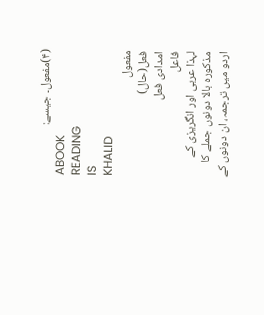(۴)مفعول۔ جیسے:
ABOOK
READING
IS
KHALID
مفعول
فعل(حال)
امدادی فعل
فاعل
لہذا عربی اور انگریزی کے مذکورہ بالا دونوں جملے کا اردو میں ترجمہ، ان دونوں کے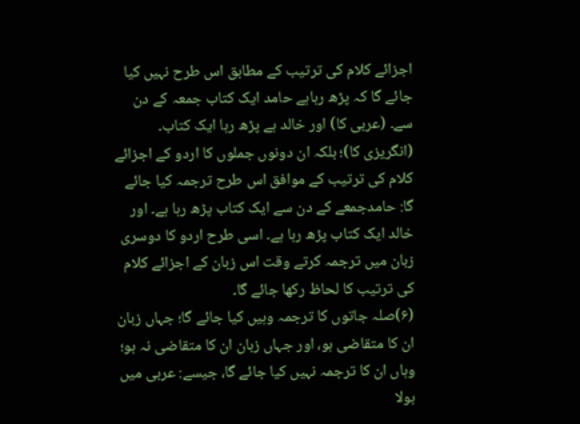اجزائے کلام کی ترتیب کے مطابق اس طرح نہیں کیا جائے گا کہ پڑھ رہاہے حامد ایک کتاب جمعہ کے دن سے۔ (عربی کا) اور خالد ہے پڑھ رہا ایک کتاب۔ (انگریزی کا)؛ بلکہ ان دونوں جملوں کا اردو کے اجزائے کلام کی ترتیب کے موافق اس طرح ترجمہ کیا جائے گا: حامدجمعے کے دن سے ایک کتاب پڑھ رہا ہے۔ اور خالد ایک کتاب پڑھ رہا ہے۔ اسی طرح اردو کا دوسری زبان میں ترجمہ کرتے وقت اس زبان کے اجزائے کلام کی ترتیب کا لحاظ رکھا جائے گا۔
(۶)صلہ جاتوں کا ترجمہ وہیں کیا جائے گا؛ جہاں زبان ان کا متقاضی ہو، اور جہاں زبان ان کا متقاضی نہ ہو؛ وہاں ان کا ترجمہ نہیں کیا جائے گا، جیسے: عربی میں بولا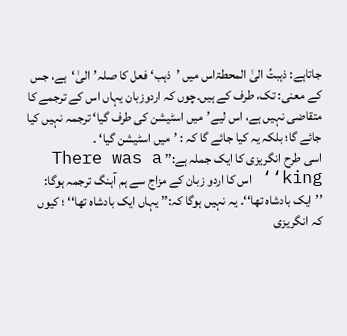جاتاہے: ذہبتُ الیٰ المحطۃاس میں ’ذہب‘ فعل کا صلہ’الیٰ‘ہے، جس کے معنی: تک، طرف کے ہیں۔چوں کہ اردوزبان یہاں اس کے ترجمے کا متقاضی نہیں ہے، اس لیے’میں اسٹیشن کی طرف گیا‘ ترجمہ نہیں کیا جائے گا؛ بلکہ یہ کیا جائے گا کہ : ’میں اسٹیشن گیا‘ ۔
اسی طرح انگریزی کا ایک جملہ ہے:’’ There was a king‘‘ اس کا اردو زبان کے مزاج سے ہم آہنگ ترجمہ ہوگا: ’’ایک بادشاہ تھا‘‘۔ یہ نہیں ہوگا کہ:’’ یہاں ایک بادشاہ تھا‘‘ ؛ کیوں کہ انگریزی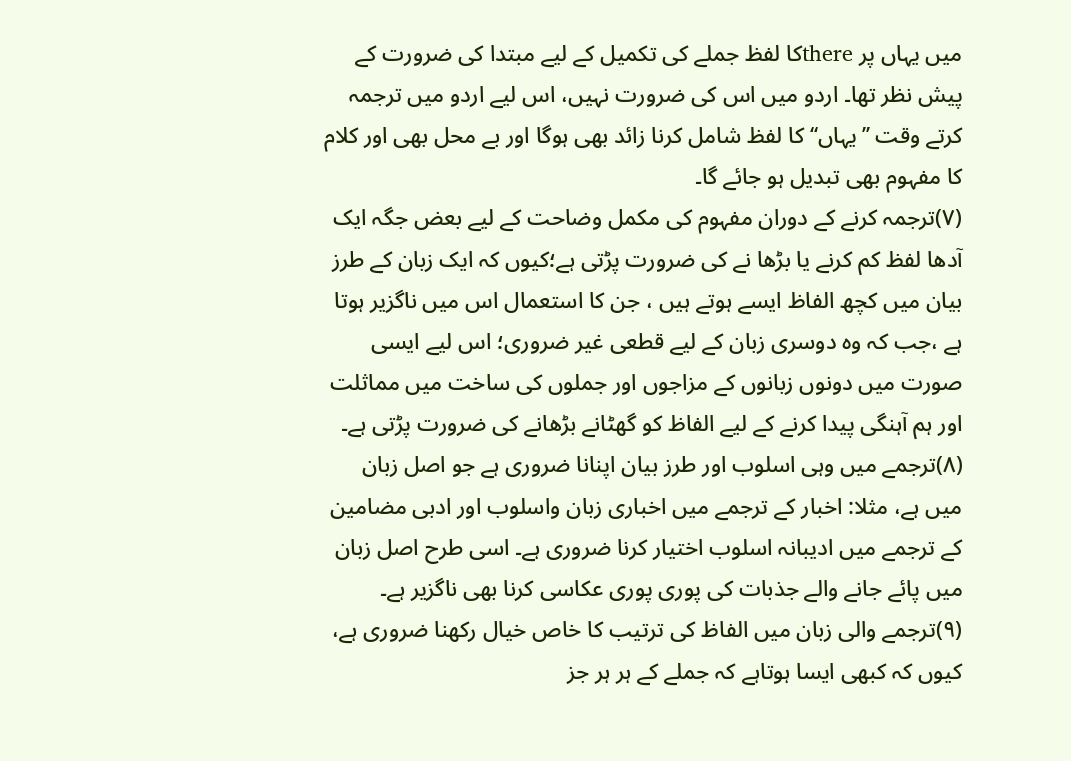میں یہاں پر thereکا لفظ جملے کی تکمیل کے لیے مبتدا کی ضرورت کے پیش نظر تھا۔ اردو میں اس کی ضرورت نہیں، اس لیے اردو میں ترجمہ کرتے وقت ’’یہاں‘‘ کا لفظ شامل کرنا زائد بھی ہوگا اور بے محل بھی اور کلام کا مفہوم بھی تبدیل ہو جائے گا۔
(۷)ترجمہ کرنے کے دوران مفہوم کی مکمل وضاحت کے لیے بعض جگہ ایک آدھا لفظ کم کرنے یا بڑھا نے کی ضرورت پڑتی ہے؛کیوں کہ ایک زبان کے طرز بیان میں کچھ الفاظ ایسے ہوتے ہیں ، جن کا استعمال اس میں ناگزیر ہوتا ہے ،جب کہ وہ دوسری زبان کے لیے قطعی غیر ضروری؛ اس لیے ایسی صورت میں دونوں زبانوں کے مزاجوں اور جملوں کی ساخت میں مماثلت اور ہم آہنگی پیدا کرنے کے لیے الفاظ کو گھٹانے بڑھانے کی ضرورت پڑتی ہے۔
(۸)ترجمے میں وہی اسلوب اور طرز بیان اپنانا ضروری ہے جو اصل زبان میں ہے، مثلا: اخبار کے ترجمے میں اخباری زبان واسلوب اور ادبی مضامین کے ترجمے میں ادیبانہ اسلوب اختیار کرنا ضروری ہے۔ اسی طرح اصل زبان میں پائے جانے والے جذبات کی پوری پوری عکاسی کرنا بھی ناگزیر ہے۔
(۹)ترجمے والی زبان میں الفاظ کی ترتیب کا خاص خیال رکھنا ضروری ہے، کیوں کہ کبھی ایسا ہوتاہے کہ جملے کے ہر ہر جز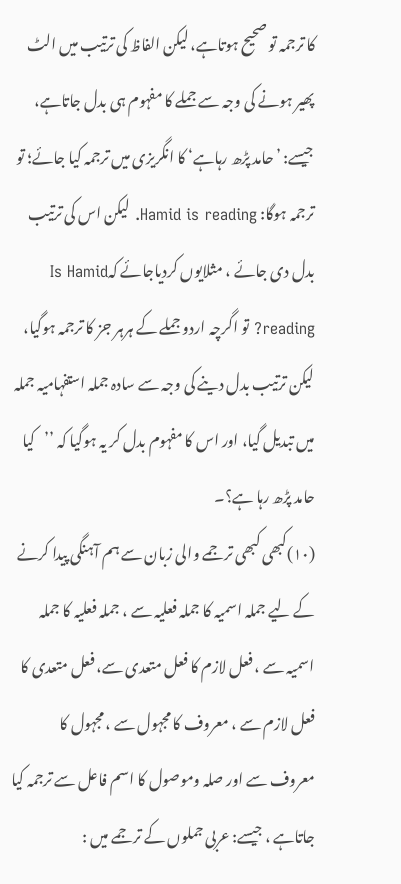کا ترجمہ تو صحیح ہوتاہے، لیکن الفاظ کی ترتیب میں الٹ پھیر ہونے کی وجہ سے جملے کا مفہوم ہی بدل جاتاہے، جیسے: ’حامد پڑھ رہاہے‘ کا انگریزی میں ترجمہ کیا جائے؛ تو ترجمہ ہوگا: Hamid is reading. لیکن اس کی ترتیب بدل دی جائے ، مثلایوں کردیاجائے کہIs Hamid reading? تو اگرچہ اردو جملے کے ہرہر جز کا ترجمہ ہوگیا، لیکن ترتیب بدل دینے کی وجہ سے سادہ جملہ استفہامیہ جملہ میں تبدیل گیا، اور اس کا مفہوم بدل کر یہ ہوگیا کہ ’’کیا حامد پڑھ رہا ہے؟۔
(۱۰)کبھی کبھی ترجمے والی زبان سے ہم آہنگی پیدا کرنے کے لیے جملہ اسمیہ کا جملہ فعلیہ سے ، جملہ فعلیہ کا جملہ اسمیہ سے ، فعل لازم کا فعل متعدی سے، فعل متعدی کا فعل لازم سے ، معروف کا مجہول سے ، مجہول کا معروف سے اور صلہ وموصول کا اسم فاعل سے ترجمہ کیا جاتاہے ، جیسے: عربی جملوں کے ترجمے میں :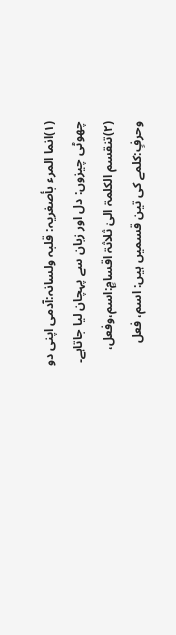(۱)انما المرء بأصغریہ: قلبہ ولسانہ:آدمی اپنی دو چھوٹی چیزوں: دل اور زبان سے پہچان لیا جاتاہے۔ (۲)تنقسم الکلمۃ الیٰ ثلاثۃ اقسامٍ:اسم،وفعل، وحرفٍ:کلمے کی تین قسمیں ہیں: اسم، فعل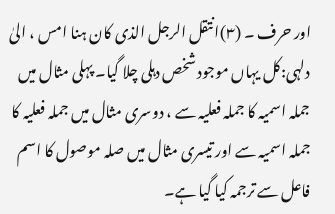اور حرف ۔ (۳)انتقل الرجل الذی کان ہنا امس ، الیٰ دلہی:کل یہاں موجود شخص دہلی چلا گیا۔ پہلی مثال میں جملہ اسمیہ کا جملہ فعلیہ سے ، دوسری مثال میں جملہ فعلیہ کا جملہ اسمیہ سے اور تیسری مثال میں صلہ موصول کا اسم فاعل سے ترجمہ کیا گیا ہے۔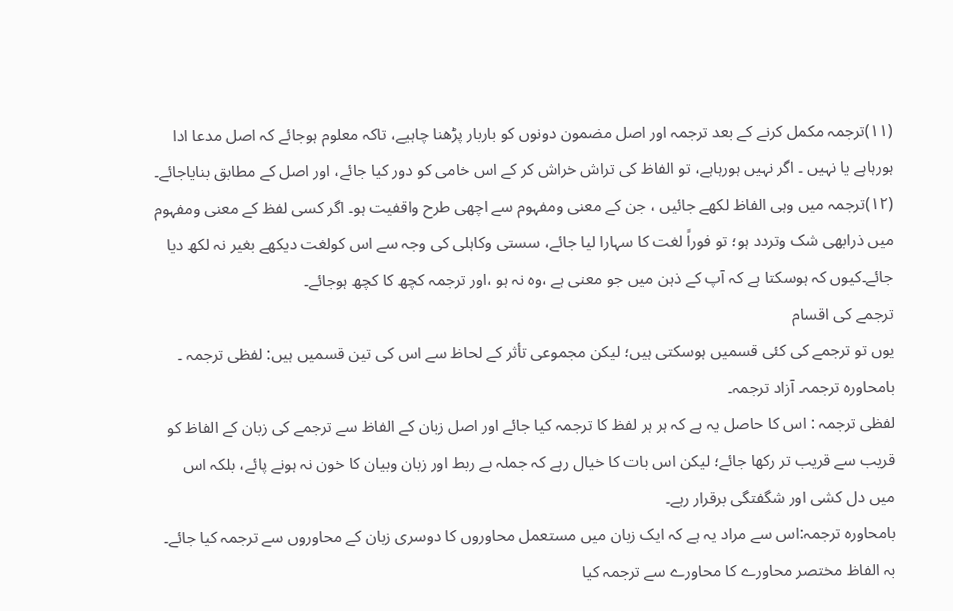(۱۱)ترجمہ مکمل کرنے کے بعد ترجمہ اور اصل مضمون دونوں کو باربار پڑھنا چاہیے، تاکہ معلوم ہوجائے کہ اصل مدعا ادا ہورہاہے یا نہیں ۔ اگر نہیں ہورہاہے، تو الفاظ کی تراش خراش کر کے اس خامی کو دور کیا جائے، اور اصل کے مطابق بنایاجائے۔
(۱۲)ترجمہ میں وہی الفاظ لکھے جائیں ، جن کے معنی ومفہوم سے اچھی طرح واقفیت ہو۔ اگر کسی لفظ کے معنی ومفہوم میں ذرابھی شک وتردد ہو؛ تو فوراً لغت کا سہارا لیا جائے، سستی وکاہلی کی وجہ سے اس کولغت دیکھے بغیر نہ لکھ دیا جائے۔کیوں کہ ہوسکتا ہے کہ آپ کے ذہن میں جو معنی ہے ،وہ نہ ہو ،اور ترجمہ کچھ کا کچھ ہوجائے۔
ترجمے کی اقسام
یوں تو ترجمے کی کئی قسمیں ہوسکتی ہیں؛ لیکن مجموعی تأثر کے لحاظ سے اس کی تین قسمیں ہیں: لفظی ترجمہ ۔ بامحاورہ ترجمہ۔ آزاد ترجمہ۔
لفظی ترجمہ : اس کا حاصل یہ ہے کہ ہر ہر لفظ کا ترجمہ کیا جائے اور اصل زبان کے الفاظ سے ترجمے کی زبان کے الفاظ کو قریب سے قریب تر رکھا جائے؛ لیکن اس بات کا خیال رہے کہ جملہ بے ربط اور زبان وبیان کا خون نہ ہونے پائے، بلکہ اس میں دل کشی اور شگفتگی برقرار رہے۔
بامحاورہ ترجمہ:اس سے مراد یہ ہے کہ ایک زبان میں مستعمل محاوروں کا دوسری زبان کے محاوروں سے ترجمہ کیا جائے۔ بہ الفاظ مختصر محاورے کا محاورے سے ترجمہ کیا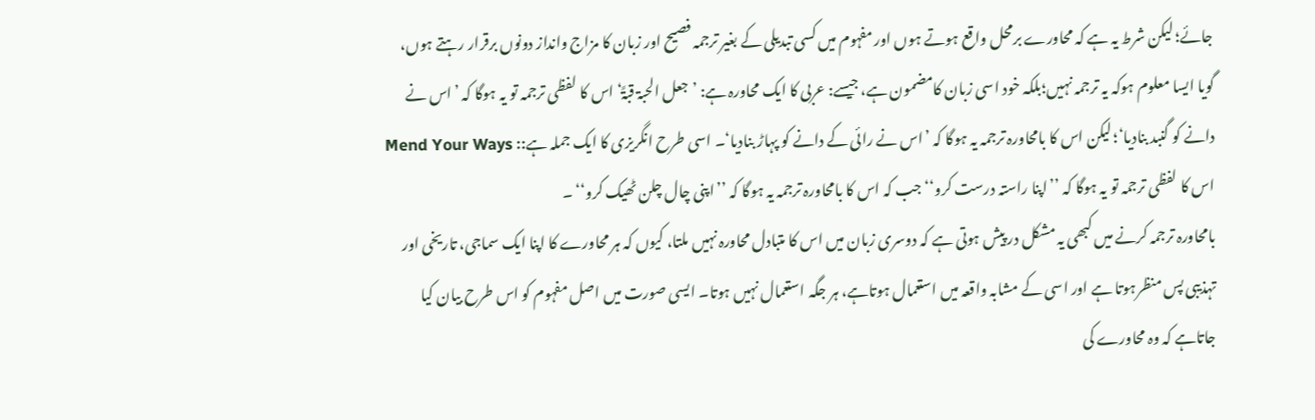جائے؛ لیکن شرط یہ ہے کہ محاورے برمحل واقع ہوتے ہوں اور مفہوم میں کسی تبدیلی کے بغیر ترجمہ فصیح اور زبان کا مزاج وانداز دونوں برقرار رہتے ہوں، گویا ایسا معلوم ہوکہ یہ ترجمہ نہیں؛بلکہ خود اسی زبان کامضمون ہے، جیسے: عربی کا ایک محاورہ ہے: ’جعل الحبۃ قبۃً‘ اس کا لفظی ترجمہ تو یہ ہوگا کہ ’اس نے دانے کو گنبد بنادیا‘؛ لیکن اس کا بامحاورہ ترجمہ یہ ہوگا کہ ’اس نے رائی کے دانے کو پہاڑ بنادیا‘۔ اسی طرح انگریزی کا ایک جملہ ہے:: Mend Your Ways اس کا لفظی ترجمہ تو یہ ہوگا کہ ’’اپنا راستہ درست کرو‘‘ جب کہ اس کا بامحاورہ ترجمہ یہ ہوگا کہ ’’اپنی چال چلن ٹھیک کرو‘‘ ۔
بامحاورہ ترجمہ کرنے میں کبھی یہ مشکل در پیش ہوتی ہے کہ دوسری زبان میں اس کا متبادل محاورہ نہیں ملتا، کیوں کہ ہر محاورے کا اپنا ایک سماجی، تاریخی اور تہذیبی پس منظرہوتا ہے اور اسی کے مشابہ واقعہ میں استعمال ہوتاہے، ہر جگہ استعمال نہیں ہوتا۔ ایسی صورت میں اصل مفہوم کو اس طرح بیان کیا جاتاہے کہ وہ محاورے کی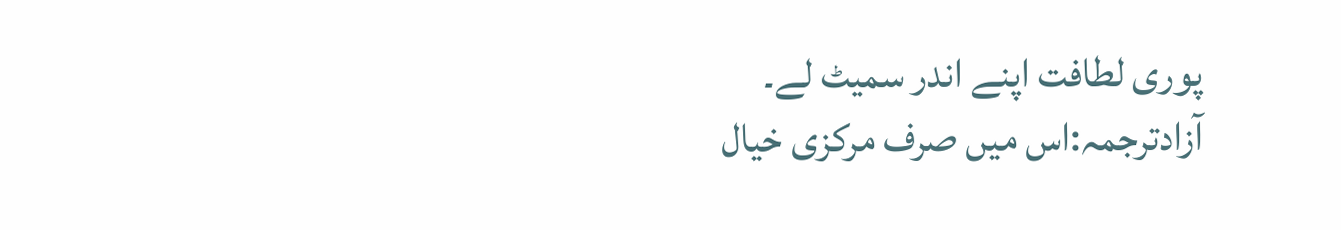پوری لطافت اپنے اندر سمیٹ لے۔
آزادترجمہ:اس میں صرف مرکزی خیال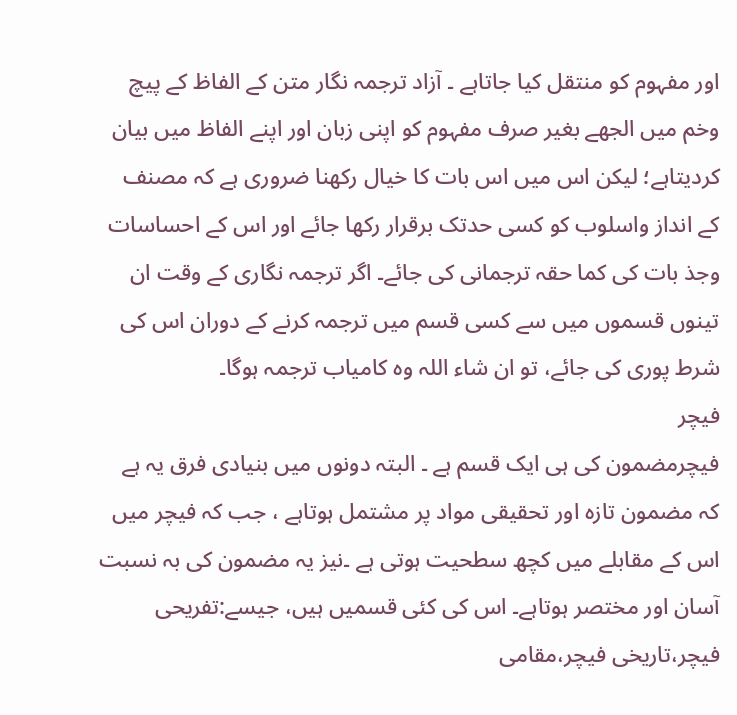اور مفہوم کو منتقل کیا جاتاہے ۔ آزاد ترجمہ نگار متن کے الفاظ کے پیچ وخم میں الجھے بغیر صرف مفہوم کو اپنی زبان اور اپنے الفاظ میں بیان کردیتاہے؛ لیکن اس میں اس بات کا خیال رکھنا ضروری ہے کہ مصنف کے انداز واسلوب کو کسی حدتک برقرار رکھا جائے اور اس کے احساسات وجذ بات کی کما حقہ ترجمانی کی جائے۔ اگر ترجمہ نگاری کے وقت ان تینوں قسموں میں سے کسی قسم میں ترجمہ کرنے کے دوران اس کی شرط پوری کی جائے، تو ان شاء اللہ وہ کامیاب ترجمہ ہوگا۔
فیچر
فیچرمضمون کی ہی ایک قسم ہے ۔ البتہ دونوں میں بنیادی فرق یہ ہے کہ مضمون تازہ اور تحقیقی مواد پر مشتمل ہوتاہے ، جب کہ فیچر میں اس کے مقابلے میں کچھ سطحیت ہوتی ہے ۔نیز یہ مضمون کی بہ نسبت آسان اور مختصر ہوتاہے۔ اس کی کئی قسمیں ہیں، جیسے:تفریحی فیچر،تاریخی فیچر،مقامی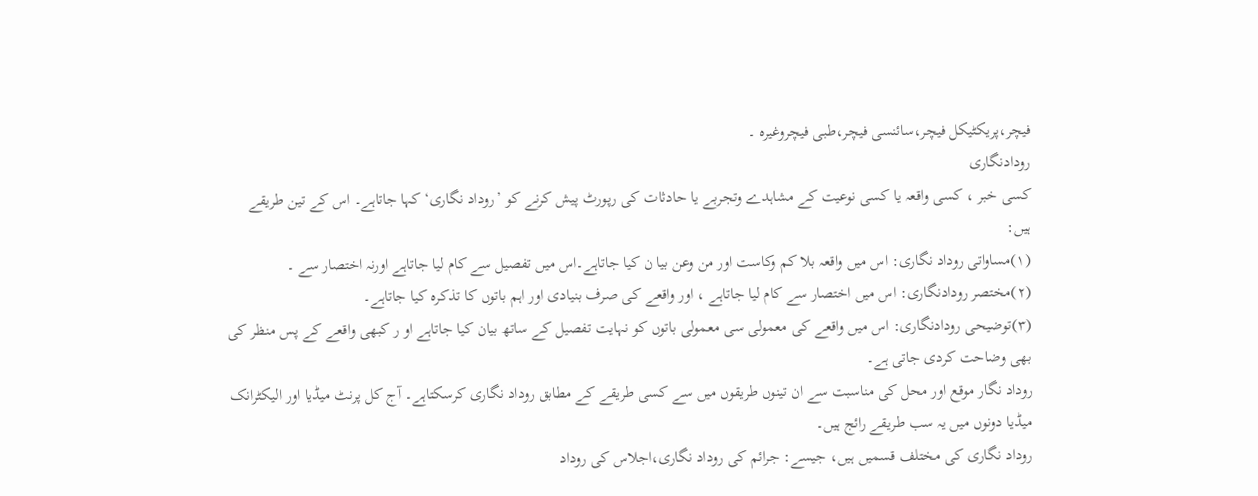فیچر،پریکٹیکل فیچر،سائنسی فیچر،طبی فیچروغیرہ ۔
رودادنگاری
کسی خبر ، کسی واقعہ یا کسی نوعیت کے مشاہدے وتجربے یا حادثات کی رپورٹ پیش کرنے کو ’روداد نگاری‘ کہا جاتاہے۔ اس کے تین طریقے ہیں:
(۱)مساواتی روداد نگاری: اس میں واقعہ بلا کم وکاست اور من وعن بیا ن کیا جاتاہے۔اس میں تفصیل سے کام لیا جاتاہے اورنہ اختصار سے ۔
(۲)مختصر رودادنگاری: اس میں اختصار سے کام لیا جاتاہے ، اور واقعے کی صرف بنیادی اور اہم باتوں کا تذکرہ کیا جاتاہے۔
(۳)توضیحی رودادنگاری: اس میں واقعے کی معمولی سی معمولی باتوں کو نہایت تفصیل کے ساتھ بیان کیا جاتاہے او ر کبھی واقعے کے پس منظر کی بھی وضاحت کردی جاتی ہے۔
روداد نگار موقع اور محل کی مناسبت سے ان تینوں طریقوں میں سے کسی طریقے کے مطابق روداد نگاری کرسکتاہے۔ آج کل پرنٹ میڈیا اور الیکٹرانک میڈیا دونوں میں یہ سب طریقے رائج ہیں۔
روداد نگاری کی مختلف قسمیں ہیں، جیسے: جرائم کی روداد نگاری،اجلاس کی روداد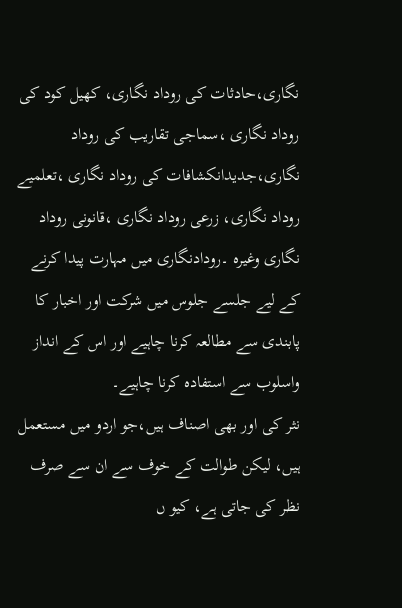نگاری،حادثات کی روداد نگاری، کھیل کود کی روداد نگاری ،سماجی تقاریب کی روداد نگاری،جدیدانکشافات کی روداد نگاری ،تعلمیے روداد نگاری، زرعی روداد نگاری ،قانونی روداد نگاری وغیرہ ۔رودادنگاری میں مہارت پیدا کرنے کے لیے جلسے جلوس میں شرکت اور اخبار کا پابندی سے مطالعہ کرنا چاہیے اور اس کے انداز واسلوب سے استفادہ کرنا چاہیے۔
نثر کی اور بھی اصناف ہیں،جو اردو میں مستعمل ہیں، لیکن طوالت کے خوف سے ان سے صرف نظر کی جاتی ہے، کیو ں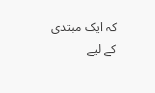کہ ایک مبتدی کے لیے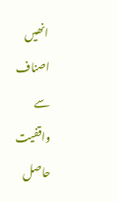انھیں اصناف سے واقفیت حاصل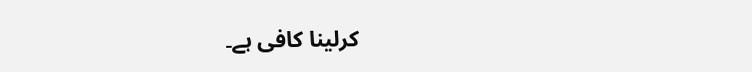کرلینا کافی ہے۔